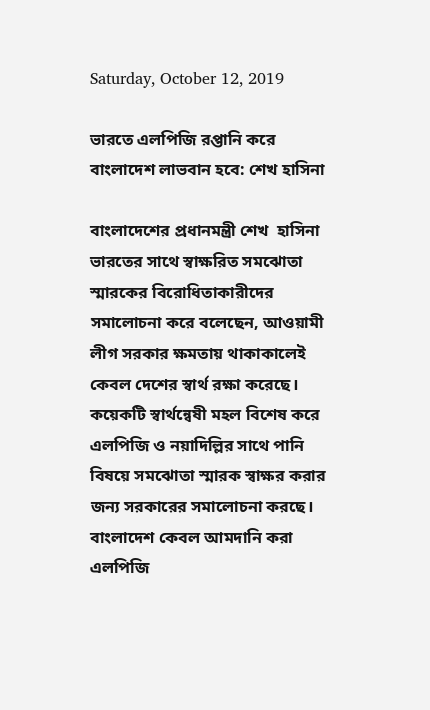Saturday, October 12, 2019

ভারতে এলপিজি রপ্তানি করে বাংলাদেশ লাভবান হবে: শেখ হাসিনা

বাংলাদেশের প্রধানমন্ত্রী শেখ  হাসিনা ভারতের সাথে স্বাক্ষরিত সমঝোতা স্মারকের বিরোধিতাকারীদের সমালোচনা করে বলেছেন, আওয়ামী লীগ সরকার ক্ষমতায় থাকাকালেই কেবল দেশের স্বার্থ রক্ষা করেছে। কয়েকটি স্বার্থন্বেষী মহল বিশেষ করে এলপিজি ও নয়াদিল্লির সাথে পানি বিষয়ে সমঝোতা স্মারক স্বাক্ষর করার জন্য সরকারের সমালোচনা করছে। বাংলাদেশ কেবল আমদানি করা এলপিজি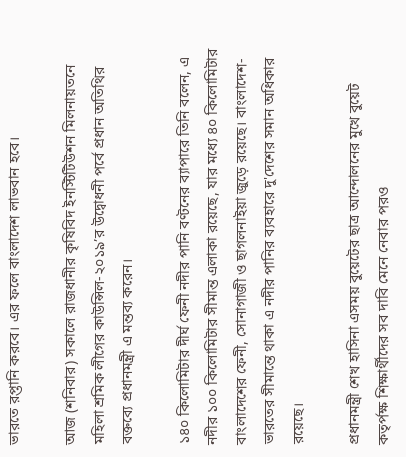ভারতে রপ্তানি করবে। এর ফলে বাংলাদেশ লাভবান হবে।

আজ (শনিবার) সকালে রাজধানীর কৃষিবিদ ইনস্টিটিউশন মিলনায়তনে মহিলা শ্রমিক লীগের কাউন্সিল-২০১৯’র উদ্বোধনী পর্বে প্রধান অতিথির বক্তব্যে প্রধানমন্ত্রী এ মন্তব্য করেন।

১৪০ কিলোমিটার দীর্ঘ ফেনী নদীর পানি বণ্টনের ব্যাপারে তিনি বলেন, এ নদীর ১০০ কিলোমিটার সীমান্ত এলাকা রয়েছে, যার মধ্যে ৪০ কিলোমিটার বাংলাদেশের ফেনী, সোনাগাজী ও ছাগলনাইয়া জুড়ে রয়েছে। বাংলাদেশ-ভারতের সীমান্তে থাকা এ নদীর পানির ব্যবহারে দু'দেশের সমান অধিকার রয়েছে।

প্রধানমন্ত্রী শেখ হাসিনা এসময় বুয়েটের ছাত্র আন্দোলনের মুখে বুয়েট কতৃর্পক্ষ শিক্ষার্থীদের সব দাবি মেনে নেবার পরও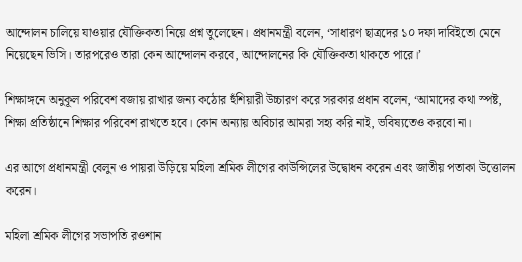আন্দোলন চালিয়ে যাওয়ার যৌক্তিকতা নিয়ে প্রশ্ন তুলেছেন। প্রধানমন্ত্রী বলেন, ‘সাধারণ ছাত্রদের ১০ দফা দাবিইতো মেনে নিয়েছেন ভিসি। তারপরেও তারা কেন আন্দোলন করবে, আন্দোলনের কি যৌক্তিকতা থাকতে পারে।’

শিক্ষাঙ্গনে অনুকূল পরিবেশ বজায় রাখার জন্য কঠোর হুঁশিয়ারী উচ্চারণ করে সরকার প্রধান বলেন, ‘আমাদের কথা স্পষ্ট, শিক্ষা প্রতিষ্ঠানে শিক্ষার পরিবেশ রাখতে হবে। কোন অন্যায় অবিচার আমরা সহ্য করি নাই, ভবিষ্যতেও করবো না।

এর আগে প্রধানমন্ত্রী বেলুন ও পায়রা উড়িয়ে মহিলা শ্রমিক লীগের কাউন্সিলের উদ্বোধন করেন এবং জাতীয় পতাকা উত্তোলন করেন।

মহিলা শ্রমিক লীগের সভাপতি রওশান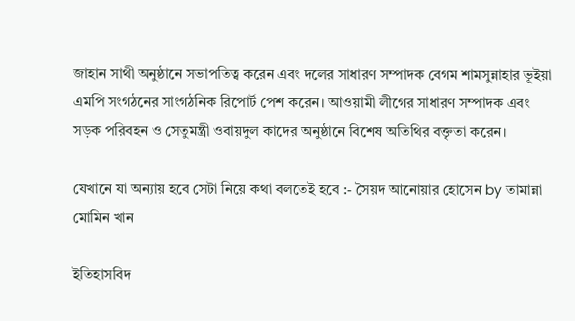জাহান সাথী অনুষ্ঠানে সভাপতিত্ব করেন এবং দলের সাধারণ সম্পাদক বেগম শামসুন্নাহার ভূইয়া এমপি সংগঠনের সাংগঠনিক রিপোর্ট পেশ করেন। আওয়ামী লীগের সাধারণ সম্পাদক এবং সড়ক পরিবহন ও সেতুমন্ত্রী ওবায়দুল কাদের অনুষ্ঠানে বিশেষ অতিথির বক্তৃতা করেন।

যেখানে যা অন্যায় হবে সেটা নিয়ে কথা বলতেই হবে :- সৈয়দ আনোয়ার হোসেন by তামান্না মোমিন খান

ইতিহাসবিদ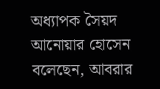অধ্যাপক সৈয়দ আনোয়ার হোসেন বলেছেন, আবরার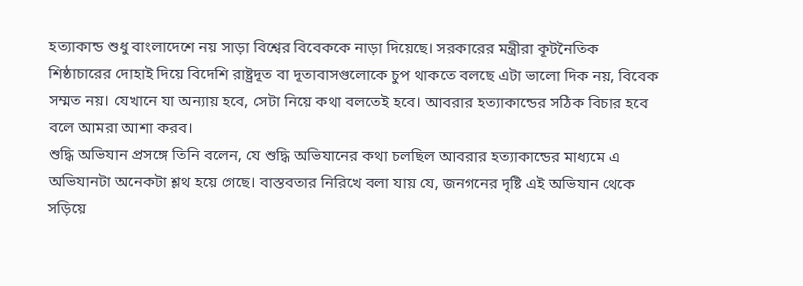হত্যাকান্ড শুধু বাংলাদেশে নয় সাড়া বিশ্বের বিবেককে নাড়া দিয়েছে। সরকারের মন্ত্রীরা কূটনৈতিক শিষ্ঠাচারের দোহাই দিয়ে বিদেশি রাষ্ট্রদূত বা দূতাবাসগুলোকে চুপ থাকতে বলছে এটা ভালো দিক নয়, বিবেক সম্মত নয়। যেখানে যা অন্যায় হবে, সেটা নিয়ে কথা বলতেই হবে। আবরার হত্যাকান্ডের সঠিক বিচার হবে বলে আমরা আশা করব।
শুদ্ধি অভিযান প্রসঙ্গে তিনি বলেন, যে শুদ্ধি অভিযানের কথা চলছিল আবরার হত্যাকান্ডের মাধ্যমে এ অভিযানটা অনেকটা শ্লথ হয়ে গেছে। বাস্তবতার নিরিখে বলা যায় যে, জনগনের দৃষ্টি এই অভিযান থেকে সড়িয়ে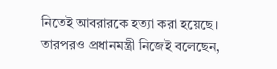নিতেই আবরারকে হত্যা করা হয়েছে। তারপরও প্রধানমন্ত্রী নিজেই বলেছেন,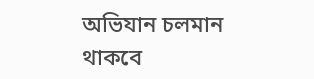অভিযান চলমান থাকবে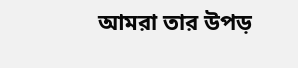আমরা তার উপড়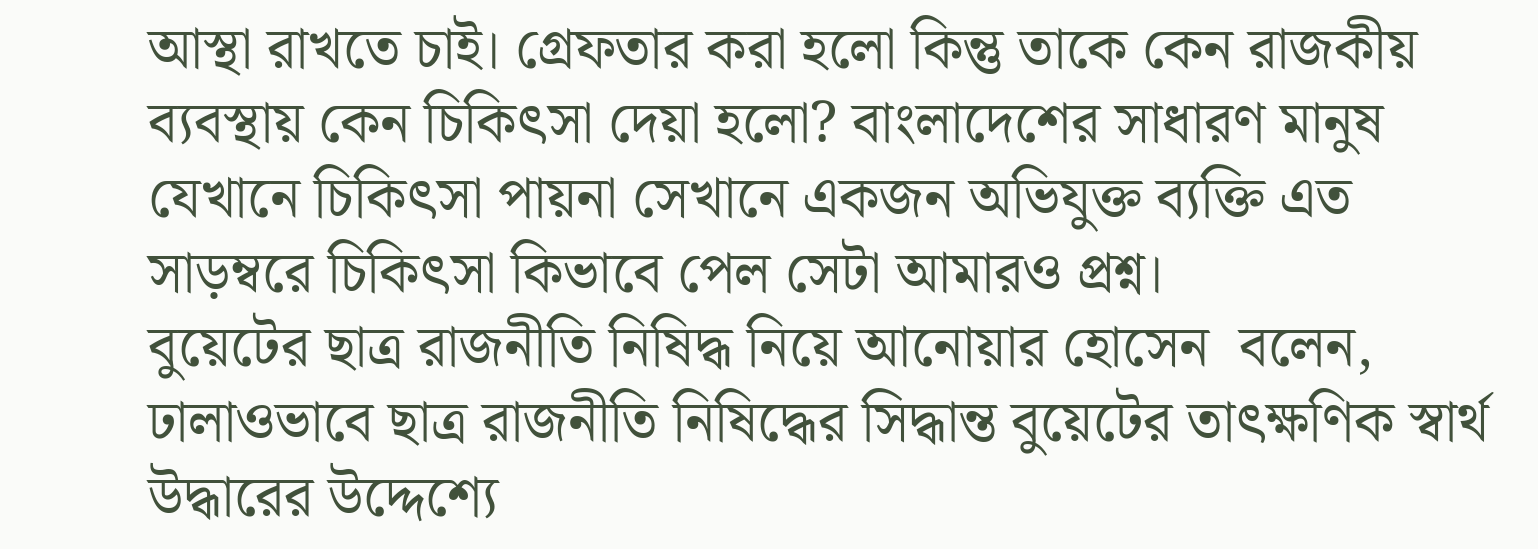আস্থা রাখতে চাই। গ্রেফতার করা হলো কিন্তু তাকে কেন রাজকীয় ব্যবস্থায় কেন চিকিৎসা দেয়া হলো? বাংলাদেশের সাধারণ মানুষ যেখানে চিকিৎসা পায়না সেখানে একজন অভিযুক্ত ব্যক্তি এত সাড়ম্বরে চিকিৎসা কিভাবে পেল সেটা আমারও প্রশ্ন।
বুয়েটের ছাত্র রাজনীতি নিষিদ্ধ নিয়ে আনোয়ার হোসেন  বলেন, ঢালাওভাবে ছাত্র রাজনীতি নিষিদ্ধের সিদ্ধান্ত বুয়েটের তাৎক্ষণিক স্বার্থ উদ্ধারের উদ্দেশ্যে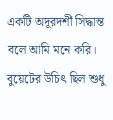একটি অদূরদর্শী সিদ্ধান্ত বলে আমি মনে করি।
বুয়েটের উচিৎ ছিল শুধু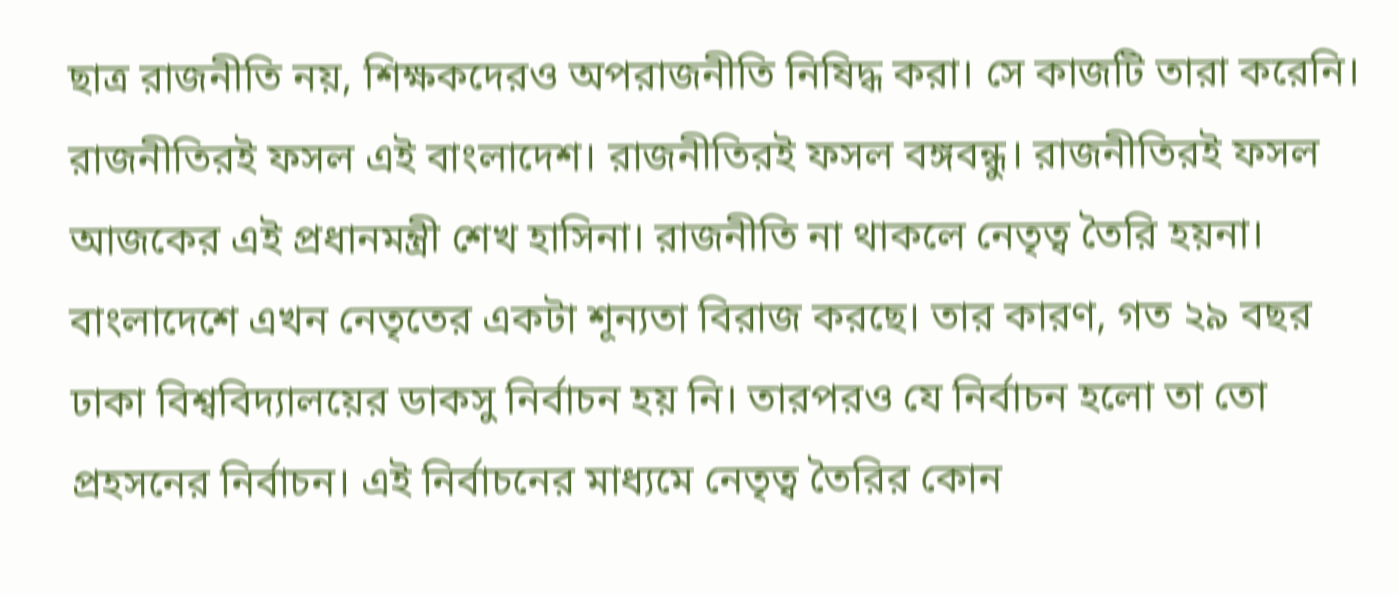ছাত্র রাজনীতি নয়, শিক্ষকদেরও অপরাজনীতি নিষিদ্ধ করা। সে কাজটি তারা করেনি। রাজনীতিরই ফসল এই বাংলাদেশ। রাজনীতিরই ফসল বঙ্গবন্ধু। রাজনীতিরই ফসল আজকের এই প্রধানমন্ত্রী শেখ হাসিনা। রাজনীতি না থাকলে নেতৃত্ব তৈরি হয়না। বাংলাদেশে এখন নেতৃতের একটা শূন্যতা বিরাজ করছে। তার কারণ, গত ২৯ বছর ঢাকা বিশ্ববিদ্যালয়ের ডাকসু নির্বাচন হয় নি। তারপরও যে নির্বাচন হলো তা তো প্রহসনের নির্বাচন। এই নির্বাচনের মাধ্যমে নেতৃত্ব তৈরির কোন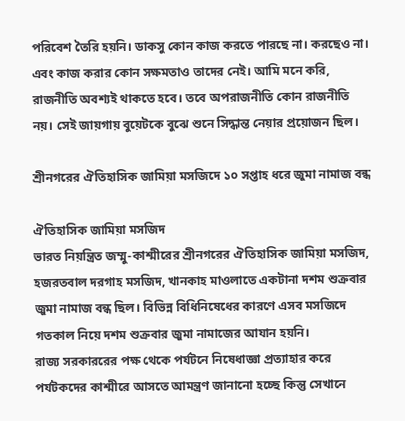পরিবেশ তৈরি হয়নি। ডাকসু কোন কাজ করতে পারছে না। করছেও না। এবং কাজ করার কোন সক্ষমতাও তাদের নেই। আমি মনে করি, রাজনীতি অবশ্যই থাকতে হবে। তবে অপরাজনীতি কোন রাজনীতি নয়। সেই জায়গায় বুয়েটকে বুঝে শুনে সিদ্ধান্ত নেয়ার প্রয়োজন ছিল।

শ্রীনগরের ঐতিহাসিক জামিয়া মসজিদে ১০ সপ্তাহ ধরে জুমা নামাজ বন্ধ

ঐতিহাসিক জামিয়া মসজিদ
ভারত নিয়ন্ত্রিত জম্মু-কাশ্মীরের শ্রীনগরের ঐতিহাসিক জামিয়া মসজিদ, হজরতবাল দরগাহ মসজিদ, খানকাহ মাওলাতে একটানা দশম শুক্রবার জুমা নামাজ বন্ধ ছিল। বিভিন্ন বিধিনিষেধের কারণে এসব মসজিদে গতকাল নিয়ে দশম শুক্রবার জুমা নামাজের আযান হয়নি।
রাজ্য সরকাররের পক্ষ থেকে পর্যটনে নিষেধাজ্ঞা প্রত্যাহার করে পর্যটকদের কাশ্মীরে আসতে আমন্ত্রণ জানানো হচ্ছে কিন্তু সেখানে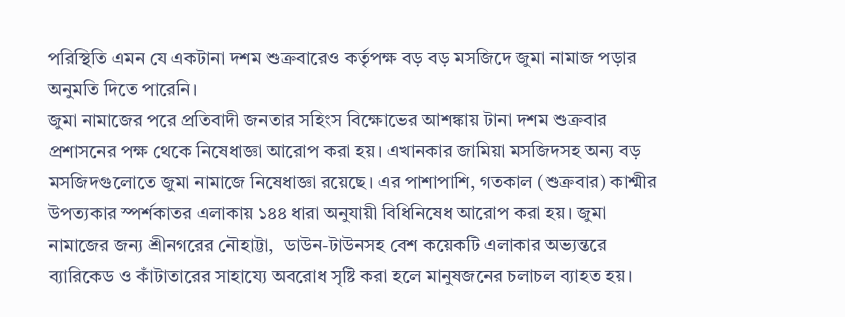পরিস্থিতি এমন যে একটানা দশম শুক্রবারেও কর্তৃপক্ষ বড় বড় মসজিদে জুমা নামাজ পড়ার অনুমতি দিতে পারেনি।
জুমা নামাজের পরে প্রতিবাদী জনতার সহিংস বিক্ষোভের আশঙ্কায় টানা দশম শুক্রবার প্রশাসনের পক্ষ থেকে নিষেধাজ্ঞা আরোপ করা হয়। এখানকার জামিয়া মসজিদসহ অন্য বড় মসজিদগুলোতে জুমা নামাজে নিষেধাজ্ঞা রয়েছে। এর পাশাপাশি, গতকাল (শুক্রবার) কাশ্মীর উপত্যকার স্পর্শকাতর এলাকায় ১৪৪ ধারা অনুযায়ী বিধিনিষেধ আরোপ করা হয়। জুমা নামাজের জন্য শ্রীনগরের নৌহাট্টা,  ডাউন-টাউনসহ বেশ কয়েকটি এলাকার অভ্যন্তরে ব্যারিকেড ও কাঁটাতারের সাহায্যে অবরোধ সৃষ্টি করা হলে মানুষজনের চলাচল ব্যাহত হয়।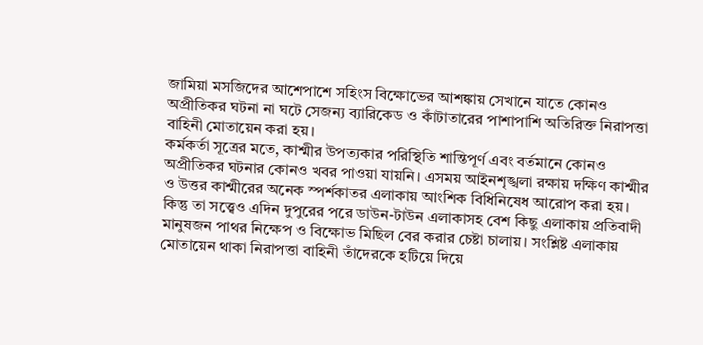জামিয়া মসজিদের আশেপাশে সহিংস বিক্ষোভের আশঙ্কায় সেখানে যাতে কোনও অপ্রীতিকর ঘটনা না ঘটে সেজন্য ব্যারিকেড ও কাঁটাতারের পাশাপাশি অতিরিক্ত নিরাপত্তা বাহিনী মোতায়েন করা হয়।
কর্মকর্তা সূত্রের মতে, কাশ্মীর উপত্যকার পরিস্থিতি শান্তিপূর্ণ এবং বর্তমানে কোনও অপ্রীতিকর ঘটনার কোনও খবর পাওয়া যায়নি। এসময় আইনশৃঙ্খলা রক্ষায় দক্ষিণ কাশ্মীর ও উত্তর কাশ্মীরের অনেক স্পর্শকাতর এলাকায় আংশিক বিধিনিষেধ আরোপ করা হয়। কিন্তু তা সত্ত্বেও এদিন দুপুরের পরে ডাউন-টাউন এলাকাসহ বেশ কিছু এলাকায় প্রতিবাদী মানুষজন পাথর নিক্ষেপ ও বিক্ষোভ মিছিল বের করার চেষ্টা চালায়। সংশ্লিষ্ট এলাকায় মোতায়েন থাকা নিরাপত্তা বাহিনী তাঁদেরকে হটিয়ে দিয়ে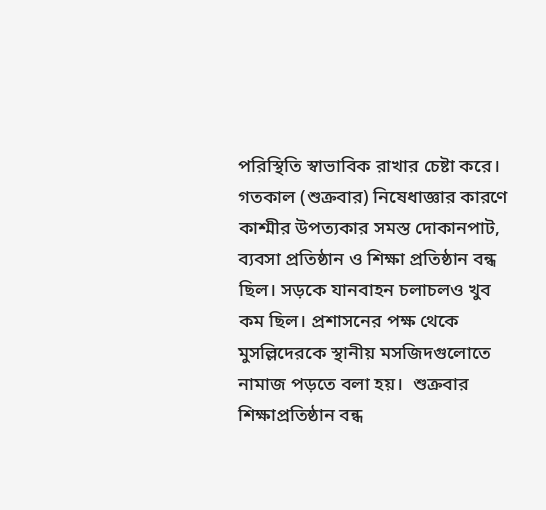পরিস্থিতি স্বাভাবিক রাখার চেষ্টা করে।
গতকাল (শুক্রবার) নিষেধাজ্ঞার কারণে কাশ্মীর উপত্যকার সমস্ত দোকানপাট, ব্যবসা প্রতিষ্ঠান ও শিক্ষা প্রতিষ্ঠান বন্ধ ছিল। সড়কে যানবাহন চলাচলও খুব কম ছিল। প্রশাসনের পক্ষ থেকে মুসল্লিদেরকে স্থানীয় মসজিদগুলোতে নামাজ পড়তে বলা হয়।  শুক্রবার শিক্ষাপ্রতিষ্ঠান বন্ধ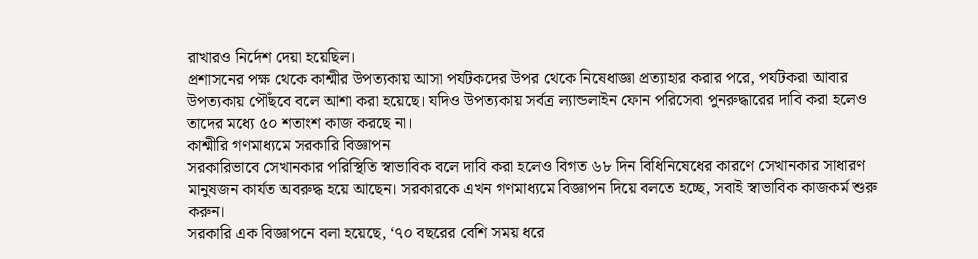রাখারও নির্দেশ দেয়া হয়েছিল।
প্রশাসনের পক্ষ থেকে কাশ্মীর উপত্যকায় আসা পর্যটকদের উপর থেকে নিষেধাজ্ঞা প্রত্যাহার করার পরে, পর্যটকরা আবার উপত্যকায় পৌঁছবে বলে আশা করা হয়েছে। যদিও উপত্যকায় সর্বত্র ল্যান্ডলাইন ফোন পরিসেবা পুনরুদ্ধারের দাবি করা হলেও তাদের মধ্যে ৫০ শতাংশ কাজ করছে না।
কাশ্মীরি গণমাধ্যমে সরকারি বিজ্ঞাপন
সরকারিভাবে সেখানকার পরিস্থিতি স্বাভাবিক বলে দাবি করা হলেও বিগত ৬৮ দিন বিধিনিষেধের কারণে সেখানকার সাধারণ মানুষজন কার্যত অবরুদ্ধ হয়ে আছেন। সরকারকে এখন গণমাধ্যমে বিজ্ঞাপন দিয়ে বলতে হচ্ছে, সবাই স্বাভাবিক কাজকর্ম শুরু করুন।
সরকারি এক বিজ্ঞাপনে বলা হয়েছে, ‘৭০ বছরের বেশি সময় ধরে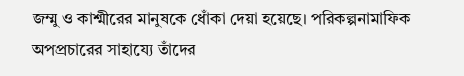জম্মু ও কাশ্মীরের মানুষকে ধোঁকা দেয়া হয়েছে। পরিকল্পনামাফিক অপপ্রচারের সাহায্যে তাঁদের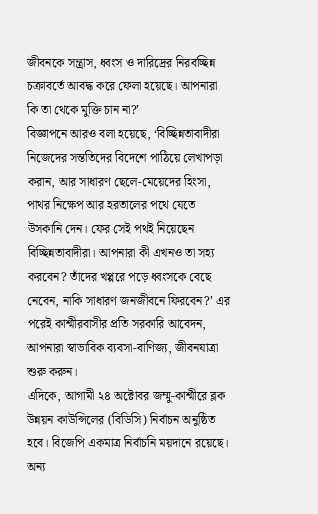জীবনকে সন্ত্রাস, ধ্বংস ও দারিদ্রের নিরবচ্ছিন্ন চক্রাবর্তে আবদ্ধ করে ফেলা হয়েছে। আপনারা কি তা থেকে মুক্তি চান না?’
বিজ্ঞাপনে আরও বলা হয়েছে, ‘বিচ্ছিন্নতাবাদীরা নিজেদের সন্ততিদের বিদেশে পাঠিয়ে লেখাপড়া করান, আর সাধারণ ছেলে-মেয়েদের হিংসা, পাথর নিক্ষেপ আর হরতালের পথে যেতে উসকানি দেন। ফের সেই পথই নিয়েছেন বিচ্ছিন্নতাবাদীরা। আপনারা কী এখনও তা সহ্য করবেন? তাঁদের খপ্পরে পড়ে ধ্বংসকে বেছে নেবেন, নাকি সাধারণ জনজীবনে ফিরবেন?’ এর পরেই কাশ্মীরবাসীর প্রতি সরকারি আবেদন, আপনারা স্বাভাবিক ব্যবসা-বাণিজ্য, জীবনযাত্রা শুরু করুন।
এদিকে, আগামী ২৪ অক্টোবর জম্মু-কাশ্মীরে ব্লক উন্নয়ন কাউন্সিলের (বিডিসি) নির্বাচন অনুষ্ঠিত হবে। বিজেপি একমাত্র নির্বাচনি ময়দানে রয়েছে। অন্য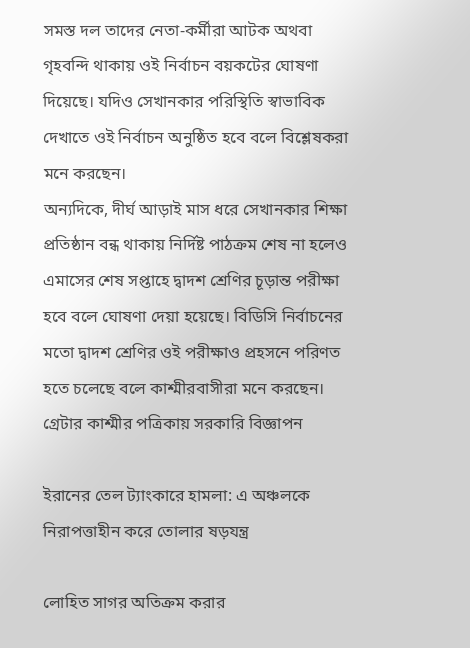সমস্ত দল তাদের নেতা-কর্মীরা আটক অথবা গৃহবন্দি থাকায় ওই নির্বাচন বয়কটের ঘোষণা দিয়েছে। যদিও সেখানকার পরিস্থিতি স্বাভাবিক দেখাতে ওই নির্বাচন অনুষ্ঠিত হবে বলে বিশ্লেষকরা মনে করছেন।
অন্যদিকে, দীর্ঘ আড়াই মাস ধরে সেখানকার শিক্ষা প্রতিষ্ঠান বন্ধ থাকায় নির্দিষ্ট পাঠক্রম শেষ না হলেও এমাসের শেষ সপ্তাহে দ্বাদশ শ্রেণির চূড়ান্ত পরীক্ষা হবে বলে ঘোষণা দেয়া হয়েছে। বিডিসি নির্বাচনের মতো দ্বাদশ শ্রেণির ওই পরীক্ষাও প্রহসনে পরিণত হতে চলেছে বলে কাশ্মীরবাসীরা মনে করছেন।
গ্রেটার কাশ্মীর পত্রিকায় সরকারি বিজ্ঞাপন

ইরানের তেল ট্যাংকারে হামলা: এ অঞ্চলকে নিরাপত্তাহীন করে তোলার ষড়যন্ত্র

লোহিত সাগর অতিক্রম করার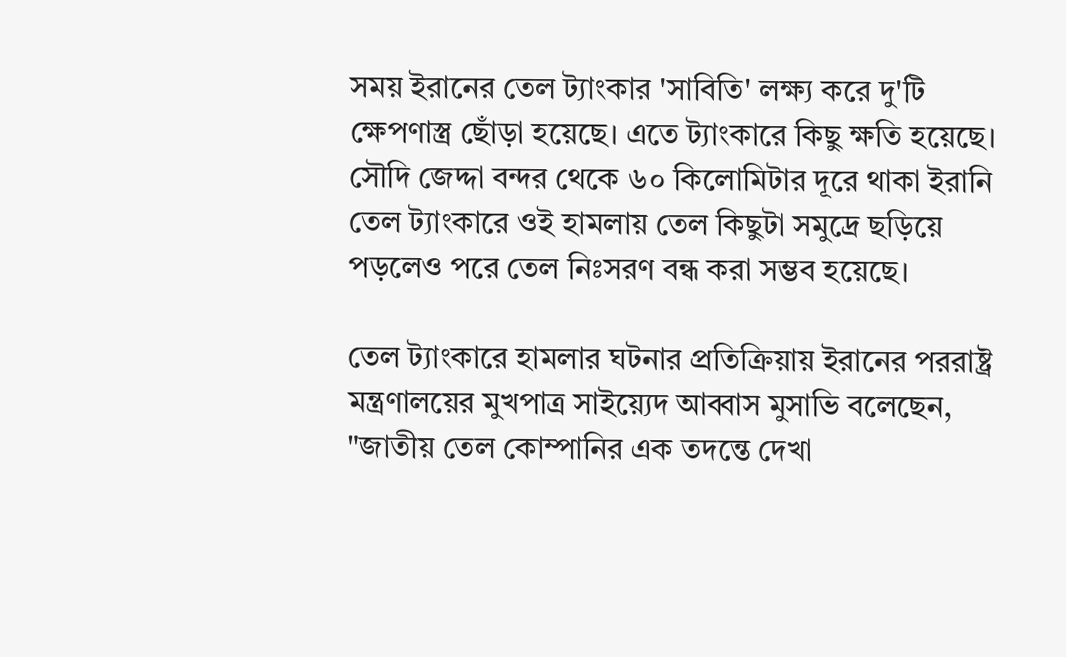সময় ইরানের তেল ট্যাংকার 'সাবিতি' লক্ষ্য করে দু'টি ক্ষেপণাস্ত্র ছোঁড়া হয়েছে। এতে ট্যাংকারে কিছু ক্ষতি হয়েছে। সৌদি জেদ্দা বন্দর থেকে ৬০ কিলোমিটার দূরে থাকা ইরানি তেল ট্যাংকারে ওই হামলায় তেল কিছুটা সমুদ্রে ছড়িয়ে পড়লেও পরে তেল নিঃসরণ বন্ধ করা সম্ভব হয়েছে।

তেল ট্যাংকারে হামলার ঘটনার প্রতিক্রিয়ায় ইরানের পররাষ্ট্র মন্ত্রণালয়ের মুখপাত্র সাইয়্যেদ আব্বাস মুসাভি বলেছেন, "জাতীয় তেল কোম্পানির এক তদন্তে দেখা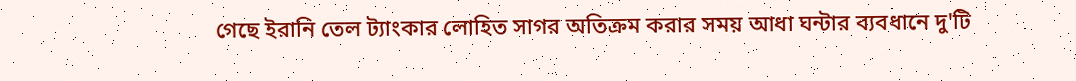গেছে ইরানি তেল ট্যাংকার লোহিত সাগর অতিক্রম করার সময় আধা ঘন্টার ব্যবধানে দু'টি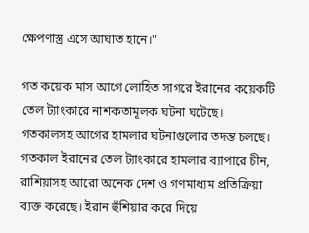ক্ষেপণাস্ত্র এসে আঘাত হানে।"

গত কয়েক মাস আগে লোহিত সাগরে ইরানের কয়েকটি তেল ট্যাংকারে নাশকতামূলক ঘটনা ঘটেছে। গতকালসহ আগের হামলার ঘটনাগুলোর তদন্ত চলছে। গতকাল ইরানের তেল ট্যাংকারে হামলার ব্যাপারে চীন, রাশিয়াসহ আরো অনেক দেশ ও গণমাধ্যম প্রতিক্রিয়া ব্যক্ত করেছে। ইরান হুঁশিয়ার করে দিয়ে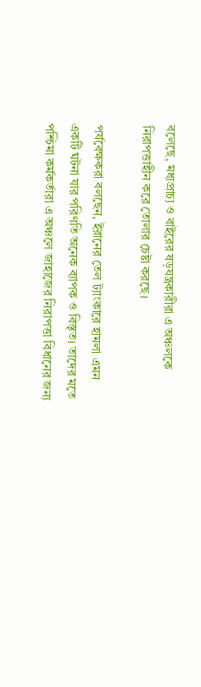বলেছে, মধ্যপ্রাচ্য ও বাইরের ষড়যন্ত্রকারীরা এ অঞ্চলকে নিরাপত্তাহীন করে তোলার চেষ্টা করছে।

পর্যবেক্ষকরা বলছেন, ইরানের তেল ট্যাংকারে হামলা এমন একটি ঘটনা যার পরিণতি অনেক ব্যাপক ও বিস্তৃত। তাদের মতে পশ্চিমা কর্মকর্তারা এ অঞ্চলে জাহাজের নিরাপত্তা বিধানের জন্য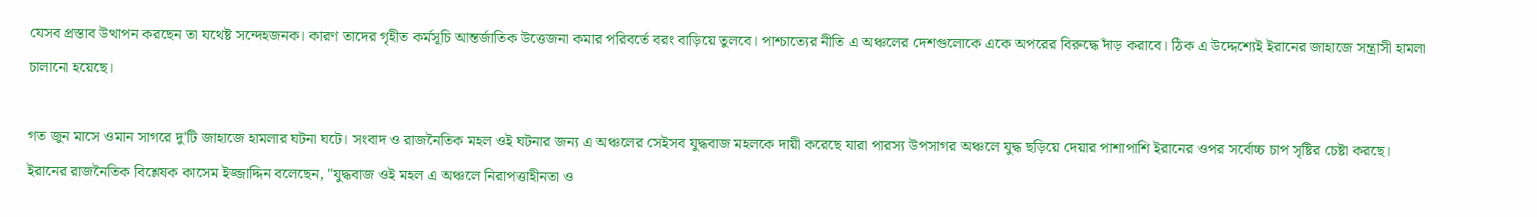যেসব প্রস্তাব উত্থাপন করছেন তা যথেষ্ট সন্দেহজনক। কারণ তাদের গৃহীত কর্মসূচি আন্তর্জাতিক উত্তেজনা কমার পরিবর্তে বরং বাড়িয়ে তুলবে। পাশ্চাত্যের নীতি এ অঞ্চলের দেশগুলোকে একে অপরের বিরুদ্ধে দাঁড় করাবে। ঠিক এ উদ্দেশ্যেই ইরানের জাহাজে সন্ত্রাসী হামলা চালানো হয়েছে।

গত জুন মাসে ওমান সাগরে দু'টি জাহাজে হামলার ঘটনা ঘটে। সংবাদ ও রাজনৈতিক মহল ওই ঘটনার জন্য এ অঞ্চলের সেইসব যুদ্ধবাজ মহলকে দায়ী করেছে যারা পারস্য উপসাগর অঞ্চলে যুদ্ধ ছড়িয়ে দেয়ার পাশাপাশি ইরানের ওপর সর্বোচ্চ চাপ সৃষ্টির চেষ্টা করছে। ইরানের রাজনৈতিক বিশ্লেষক কাসেম ইজ্জাদ্দিন বলেছেন, "যুদ্ধবাজ ওই মহল এ অঞ্চলে নিরাপত্তাহীনতা ও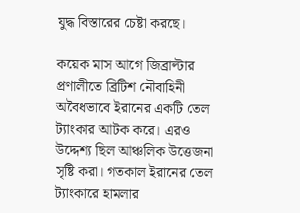যুদ্ধ বিস্তারের চেষ্টা করছে।

কয়েক মাস আগে জিব্রাল্টার প্রণালীতে ব্রিটিশ নৌবাহিনী অবৈধভাবে ইরানের একটি তেল ট্যাংকার আটক করে। এরও উদ্দেশ্য ছিল আঞ্চলিক উত্তেজনা সৃষ্টি করা। গতকাল ইরানের তেল ট্যাংকারে হামলার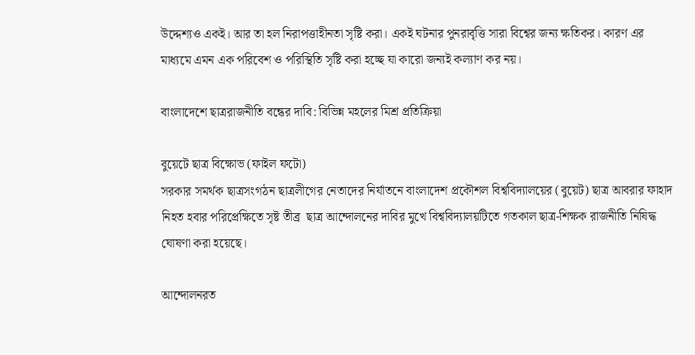উদ্দেশ্যও একই। আর তা হল নিরাপত্তাহীনতা সৃষ্টি করা। একই ঘটনার পুনরাবৃত্তি সারা বিশ্বের জন্য ক্ষতিকর। কারণ এর মাধ্যমে এমন এক পরিবেশ ও পরিস্থিতি সৃষ্টি করা হচ্ছে যা কারো জন্যই কল্যাণ কর নয়।

বাংলাদেশে ছাত্ররাজনীতি বন্ধের দাবি: বিভিন্ন মহলের মিশ্র প্রতিক্রিয়া

বুয়েটে ছাত্র বিক্ষোভ (ফাইল ফটো)
সরকার সমর্থক ছাত্রসংগঠন ছাত্রলীগের নেতাদের নির্যাতনে বাংলাদেশ প্রকৌশল বিশ্ববিদ্যালয়ের (বুয়েট) ছাত্র আবরার ফাহাদ নিহত হবার পরিপ্রেক্ষিতে সৃষ্ট তীব্র  ছাত্র আন্দোলনের দাবির মুখে বিশ্ববিদ্যালয়টিতে গতকাল ছাত্র-শিক্ষক রাজনীতি নিষিদ্ধ ঘোষণা করা হয়েছে।

আন্দোলনরত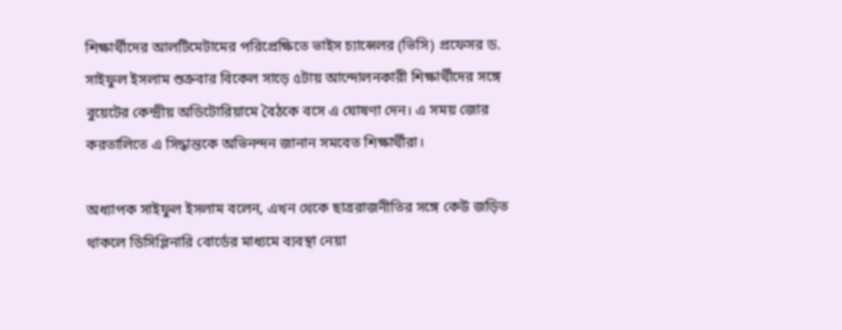শিক্ষার্থীদের আলটিমেটামের পরিপ্রেক্ষিতে ভাইস চ্যান্সেলর (ভিসি) প্রফেসর ড. সাইফুল ইসলাম শুক্রবার বিকেল সাড়ে ৫টায় আন্দোলনকারী শিক্ষার্থীদের সঙ্গে বুয়েটের কেন্দ্রীয় অডিটোরিয়ামে বৈঠকে বসে এ ঘোষণা দেন। এ সময় জোর করতালিতে এ সিদ্ধান্তকে অভিনন্দন জানান সমবেত শিক্ষার্থীরা।

অধ্যাপক সাইফুল ইসলাম বলেন, এখন থেকে ছাত্ররাজনীতির সঙ্গে কেউ জড়িত থাকলে ডিসিপ্লিনারি বোর্ডের মাধ্যমে ব্যবস্থা নেয়া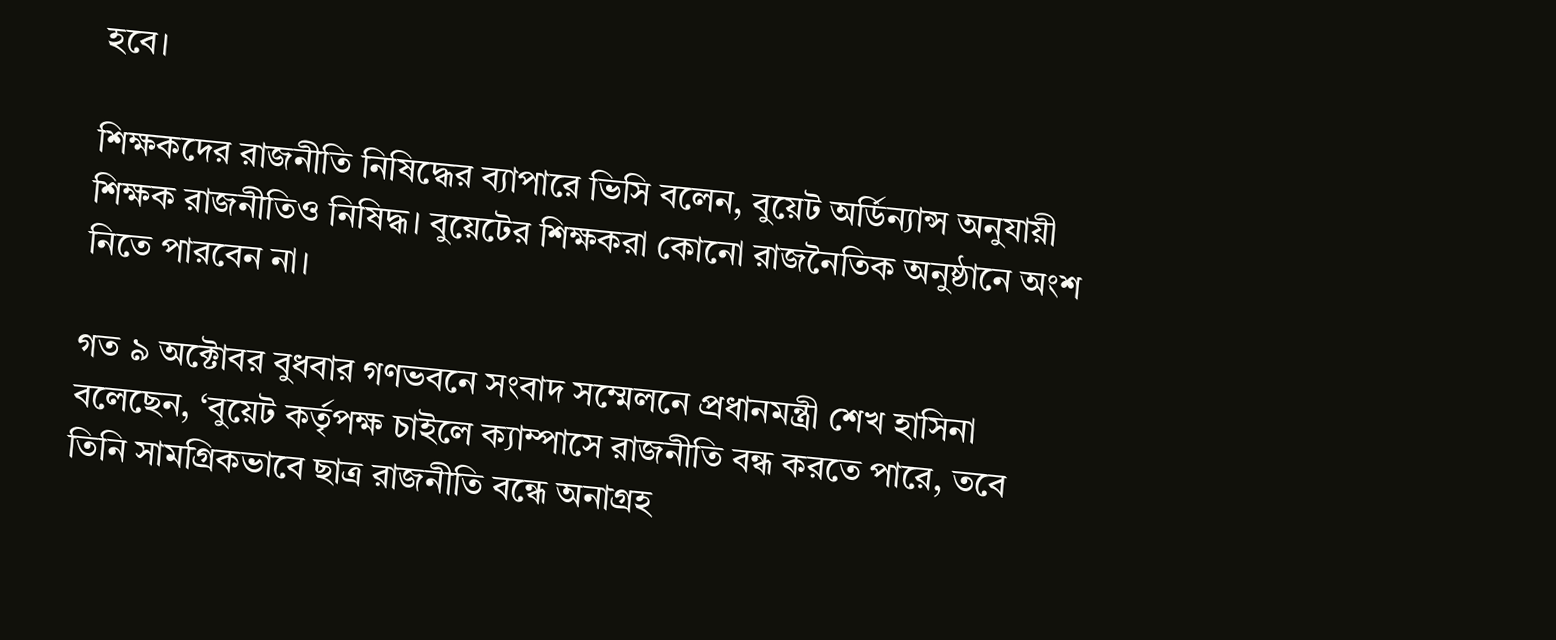হবে।

শিক্ষকদের রাজনীতি নিষিদ্ধের ব্যাপারে ভিসি বলেন, বুয়েট অর্ডিন্যান্স অনুযায়ী শিক্ষক রাজনীতিও নিষিদ্ধ। বুয়েটের শিক্ষকরা কোনো রাজনৈতিক অনুষ্ঠানে অংশ নিতে পারবেন না।

গত ৯ অক্টোবর বুধবার গণভবনে সংবাদ সম্মেলনে প্রধানমন্ত্রী শেখ হাসিনা বলেছেন, ‘বুয়েট কর্তৃপক্ষ চাইলে ক্যাম্পাসে রাজনীতি বন্ধ করতে পারে, তবে তিনি সামগ্রিকভাবে ছাত্র রাজনীতি বন্ধে অনাগ্রহ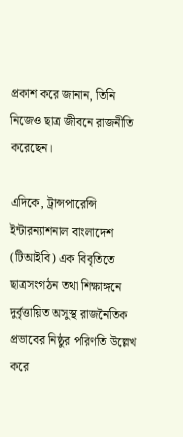প্রকাশ করে জানান, তিনি নিজেও ছাত্র জীবনে রাজনীতি করেছেন।

এদিকে, ট্রান্সপারেন্সি ইন্টারন্যাশনাল বাংলাদেশ (টিআইবি) এক বিবৃতিতে ছাত্রসংগঠন তথা শিক্ষাঙ্গনে দুর্বৃত্তায়িত অসুস্থ রাজনৈতিক প্রভাবের নিষ্ঠুর পরিণতি উল্লেখ করে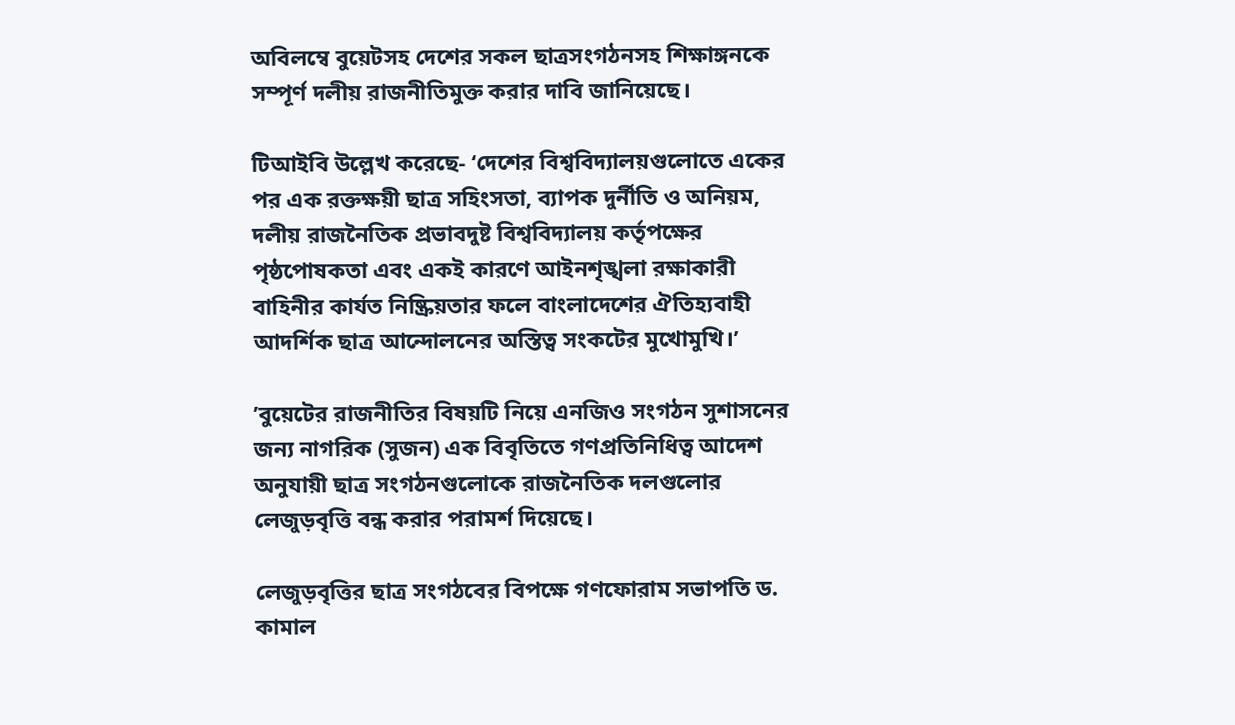অবিলম্বে বুয়েটসহ দেশের সকল ছাত্রসংগঠনসহ শিক্ষাঙ্গনকে সম্পূর্ণ দলীয় রাজনীতিমুক্ত করার দাবি জানিয়েছে।

টিআইবি উল্লেখ করেছে- ‘দেশের বিশ্ববিদ্যালয়গুলোতে একের পর এক রক্তক্ষয়ী ছাত্র সহিংসতা, ব্যাপক দুর্নীতি ও অনিয়ম, দলীয় রাজনৈতিক প্রভাবদুষ্ট বিশ্ববিদ্যালয় কর্তৃপক্ষের পৃষ্ঠপোষকতা এবং একই কারণে আইনশৃঙ্খলা রক্ষাকারী বাহিনীর কার্যত নিষ্ক্রিয়তার ফলে বাংলাদেশের ঐতিহ্যবাহী আদর্শিক ছাত্র আন্দোলনের অস্তিত্ব সংকটের মুখোমুখি।’

’বুয়েটের রাজনীতির বিষয়টি নিয়ে এনজিও সংগঠন সুশাসনের জন্য নাগরিক (সুজন) এক বিবৃতিতে গণপ্রতিনিধিত্ব আদেশ অনুযায়ী ছাত্র সংগঠনগুলোকে রাজনৈতিক দলগুলোর লেজুড়বৃত্তি বন্ধ করার পরামর্শ দিয়েছে।

লেজুড়বৃত্তির ছাত্র সংগঠবের বিপক্ষে গণফোরাম সভাপতি ড. কামাল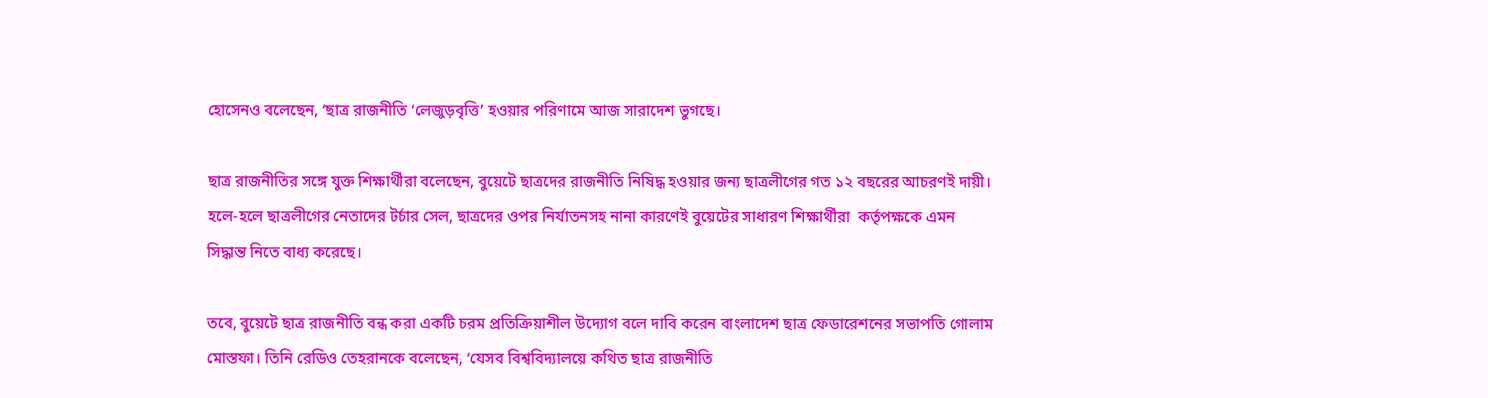হোসেনও বলেছেন, ‘ছাত্র রাজনীতি ‘লেজুড়বৃত্তি’ হওয়ার পরিণামে আজ সারাদেশ ভুগছে।

ছাত্র রাজনীতির সঙ্গে যুক্ত শিক্ষার্থীরা বলেছেন, বুয়েটে ছাত্রদের রাজনীতি নিষিদ্ধ হওয়ার জন্য ছাত্রলীগের গত ১২ বছরের আচরণই দায়ী। হলে-হলে ছাত্রলীগের নেতাদের টর্চার সেল, ছাত্রদের ওপর নির্যাতনসহ নানা কারণেই বুয়েটের সাধারণ শিক্ষার্থীরা  কর্তৃপক্ষকে এমন সিদ্ধান্ত নিতে বাধ্য করেছে।

তবে, বুয়েটে ছাত্র রাজনীতি বন্ধ করা একটি চরম প্রতিক্রিয়াশীল উদ্যোগ বলে দাবি করেন বাংলাদেশ ছাত্র ফেডারেশনের সভাপতি গোলাম মোস্তফা। তিনি রেডিও তেহরানকে বলেছেন, ‘যেসব বিশ্ববিদ্যালয়ে কথিত ছাত্র রাজনীতি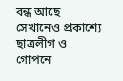বন্ধ আছে সেখানেও প্রকাশ্যে ছাত্রলীগ ও গোপনে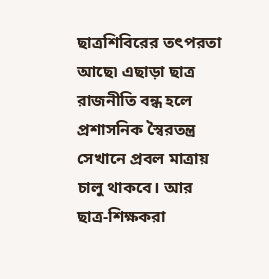ছাত্রশিবিরের তৎপরতা আছে৷ এছাড়া ছাত্র রাজনীতি বন্ধ হলে প্রশাসনিক স্বৈরতন্ত্র সেখানে প্রবল মাত্রায় চালু থাকবে। আর ছাত্র-শিক্ষকরা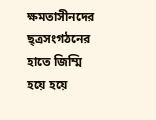ক্ষমতাসীনদের ছ্ত্রসংগঠনের হাতে জিম্মি হয়ে হয়ে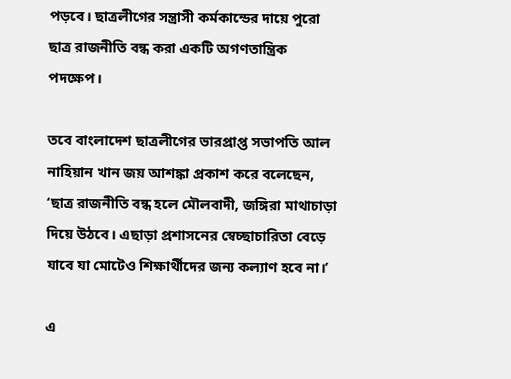পড়বে। ছাত্রলীগের সন্ত্রাসী কর্মকান্ডের দায়ে পুরো ছাত্র রাজনীতি বন্ধ করা একটি অগণতান্ত্রিক পদক্ষেপ।

তবে বাংলাদেশ ছাত্রলীগের ভারপ্রাপ্ত সভাপতি আল নাহিয়ান খান জয় আশঙ্কা প্রকাশ করে বলেছেন, ‘ছাত্র রাজনীতি বন্ধ হলে মৌলবাদী, জঙ্গিরা মাথাচাড়া দিয়ে উঠবে। এছাড়া প্রশাসনের স্বেচ্ছাচারিতা বেড়ে যাবে যা মোটেও শিক্ষার্থীদের জন্য কল্যাণ হবে না।’

এ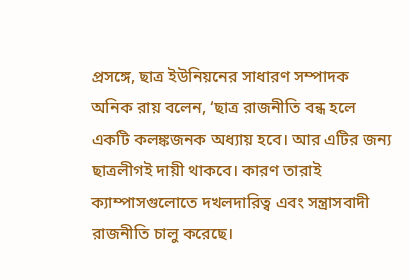প্রসঙ্গে, ছাত্র ইউনিয়নের সাধারণ সম্পাদক অনিক রায় বলেন, ‘ছাত্র রাজনীতি বন্ধ হলে একটি কলঙ্কজনক অধ্যায় হবে। আর এটির জন্য ছাত্রলীগই দায়ী থাকবে। কারণ তারাই ক্যাম্পাসগুলোতে দখলদারিত্ব এবং সন্ত্রাসবাদী রাজনীতি চালু করেছে।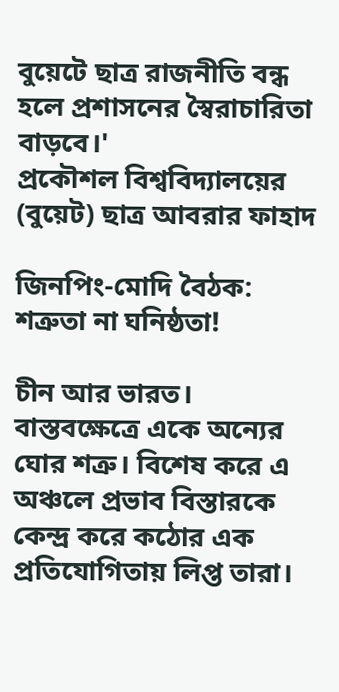বুয়েটে ছাত্র রাজনীতি বন্ধ হলে প্রশাসনের স্বৈরাচারিতা বাড়বে।'
প্রকৌশল বিশ্ববিদ্যালয়ের (বুয়েট) ছাত্র আবরার ফাহাদ

জিনপিং-মোদি বৈঠক: শত্রুতা না ঘনিষ্ঠতা!

চীন আর ভারত। বাস্তবক্ষেত্রে একে অন্যের ঘোর শত্রু। বিশেষ করে এ অঞ্চলে প্রভাব বিস্তারকে কেন্দ্র করে কঠোর এক প্রতিযোগিতায় লিপ্ত তারা।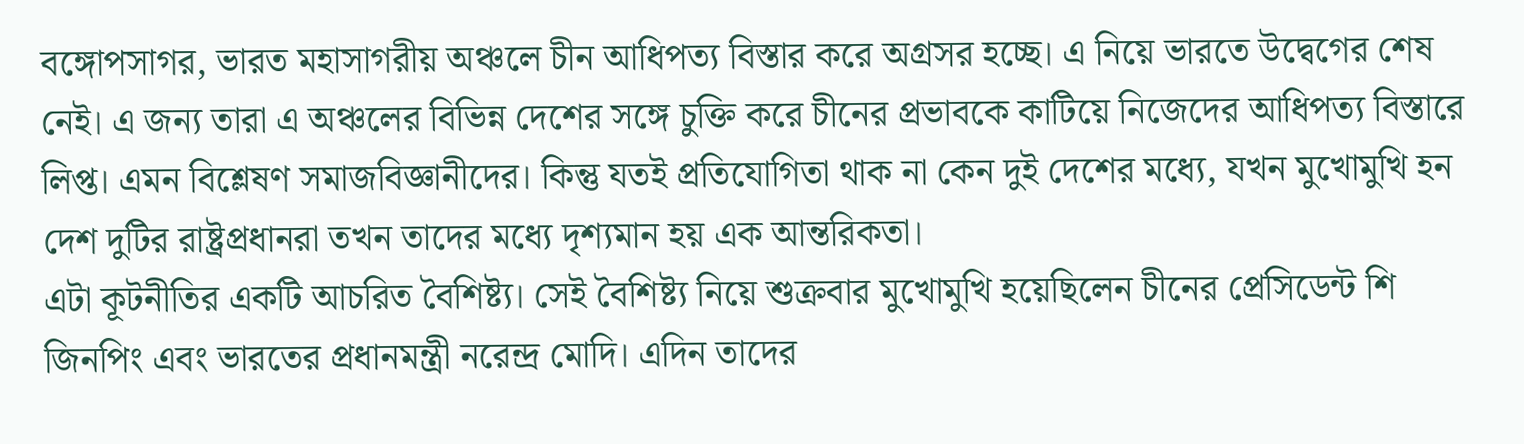বঙ্গোপসাগর, ভারত মহাসাগরীয় অঞ্চলে চীন আধিপত্য বিস্তার করে অগ্রসর হচ্ছে। এ নিয়ে ভারতে উদ্বেগের শেষ নেই। এ জন্য তারা এ অঞ্চলের বিভিন্ন দেশের সঙ্গে চুক্তি করে চীনের প্রভাবকে কাটিয়ে নিজেদের আধিপত্য বিস্তারে লিপ্ত। এমন বিশ্লেষণ সমাজবিজ্ঞানীদের। কিন্তু যতই প্রতিযোগিতা থাক না কেন দুই দেশের মধ্যে, যখন মুখোমুখি হন দেশ দুটির রাষ্ট্রপ্রধানরা তখন তাদের মধ্যে দৃশ্যমান হয় এক আন্তরিকতা।
এটা কূটনীতির একটি আচরিত বৈশিষ্ট্য। সেই বৈশিষ্ট্য নিয়ে শুক্রবার মুখোমুখি হয়েছিলেন চীনের প্রেসিডেন্ট শি জিনপিং এবং ভারতের প্রধানমন্ত্রী নরেন্দ্র মোদি। এদিন তাদের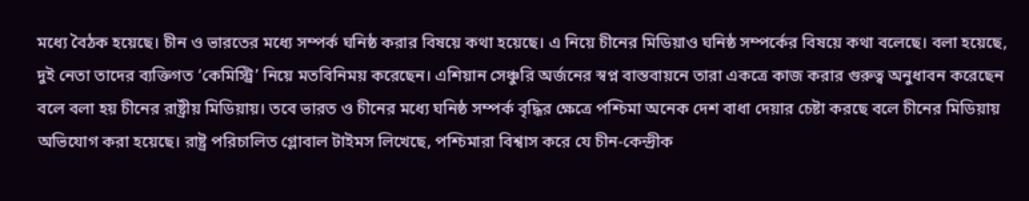মধ্যে বৈঠক হয়েছে। চীন ও ভারতের মধ্যে সম্পর্ক ঘনিষ্ঠ করার বিষয়ে কথা হয়েছে। এ নিয়ে চীনের মিডিয়াও ঘনিষ্ঠ সম্পর্কের বিষয়ে কথা বলেছে। বলা হয়েছে, দুই নেতা তাদের ব্যক্তিগত ‘কেমিস্ট্রি’ নিয়ে মতবিনিময় করেছেন। এশিয়ান সেঞ্চুরি অর্জনের স্বপ্ন বাস্তবায়নে তারা একত্রে কাজ করার গুরুত্ব অনুধাবন করেছেন বলে বলা হয় চীনের রাষ্ট্রীয় মিডিয়ায়। তবে ভারত ও চীনের মধ্যে ঘনিষ্ঠ সম্পর্ক বৃদ্ধির ক্ষেত্রে পশ্চিমা অনেক দেশ বাধা দেয়ার চেষ্টা করছে বলে চীনের মিডিয়ায় অভিযোগ করা হয়েছে। রাষ্ট্র পরিচালিত গ্লোবাল টাইমস লিখেছে, পশ্চিমারা বিশ্বাস করে যে চীন-কেন্দ্রীক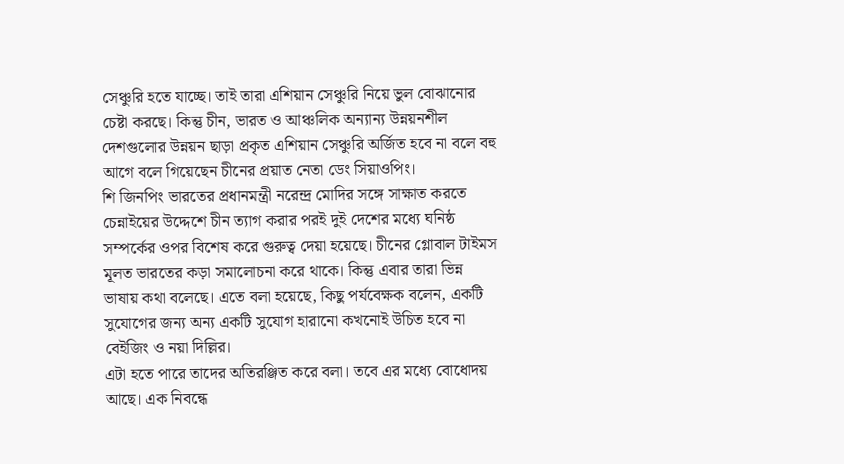সেঞ্চুরি হতে যাচ্ছে। তাই তারা এশিয়ান সেঞ্চুরি নিয়ে ভুল বোঝানোর চেষ্টা করছে। কিন্তু চীন, ভারত ও আঞ্চলিক অন্যান্য উন্নয়নশীল দেশগুলোর উন্নয়ন ছাড়া প্রকৃত এশিয়ান সেঞ্চুরি অর্জিত হবে না বলে বহু আগে বলে গিয়েছেন চীনের প্রয়াত নেতা ডেং সিয়াওপিং।
শি জিনপিং ভারতের প্রধানমন্ত্রী নরেন্দ্র মোদির সঙ্গে সাক্ষাত করতে চেন্নাইয়ের উদ্দেশে চীন ত্যাগ করার পরই দুই দেশের মধ্যে ঘনিষ্ঠ সম্পর্কের ওপর বিশেষ করে গুরুত্ব দেয়া হয়েছে। চীনের গ্লোবাল টাইমস মূলত ভারতের কড়া সমালোচনা করে থাকে। কিন্তু এবার তারা ভিন্ন ভাষায় কথা বলেছে। এতে বলা হয়েছে, কিছু পর্যবেক্ষক বলেন, একটি সুযোগের জন্য অন্য একটি সুযোগ হারানো কখনোই উচিত হবে না বেইজিং ও নয়া দিল্লির।
এটা হতে পারে তাদের অতিরঞ্জিত করে বলা। তবে এর মধ্যে বোধোদয় আছে। এক নিবন্ধে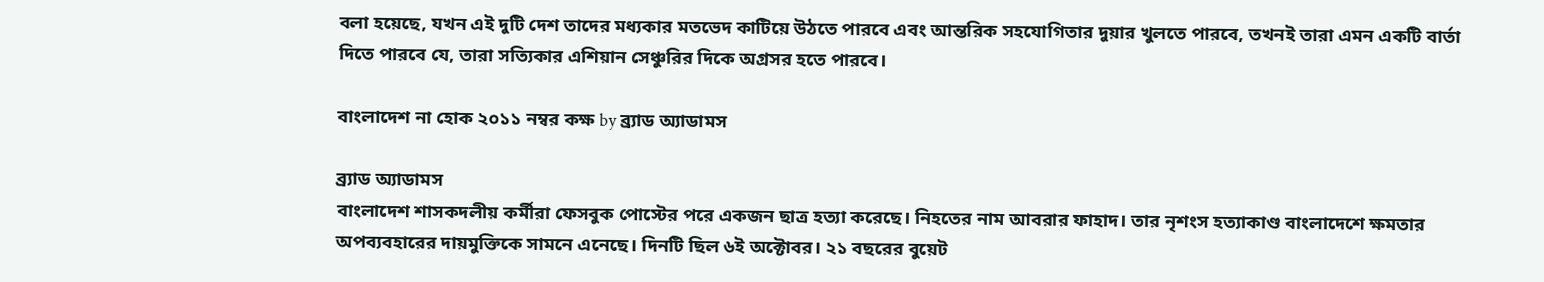বলা হয়েছে, যখন এই দুটি দেশ তাদের মধ্যকার মতভেদ কাটিয়ে উঠতে পারবে এবং আন্তরিক সহযোগিতার দুয়ার খুলতে পারবে, তখনই তারা এমন একটি বার্তা দিতে পারবে যে, তারা সত্যিকার এশিয়ান সেঞ্চুরির দিকে অগ্রসর হতে পারবে।

বাংলাদেশ না হোক ২০১১ নম্বর কক্ষ by ব্র্যাড অ্যাডামস

ব্র্যাড অ্যাডামস
বাংলাদেশ শাসকদলীয় কর্মীরা ফেসবুক পোস্টের পরে একজন ছাত্র হত্যা করেছে। নিহতের নাম আবরার ফাহাদ। তার নৃশংস হত্যাকাণ্ড বাংলাদেশে ক্ষমতার অপব্যবহারের দায়মুক্তিকে সামনে এনেছে। দিনটি ছিল ৬ই অক্টোবর। ২১ বছরের বুয়েট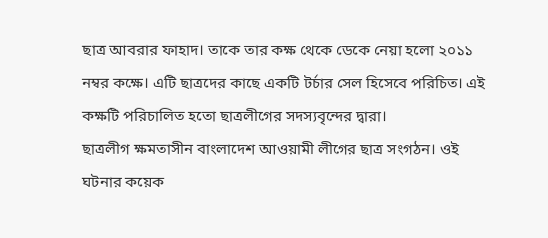ছাত্র আবরার ফাহাদ। তাকে তার কক্ষ থেকে ডেকে নেয়া হলো ২০১১ নম্বর কক্ষে। এটি ছাত্রদের কাছে একটি টর্চার সেল হিসেবে পরিচিত। এই কক্ষটি পরিচালিত হতো ছাত্রলীগের সদস্যবৃন্দের দ্বারা।
ছাত্রলীগ ক্ষমতাসীন বাংলাদেশ আওয়ামী লীগের ছাত্র সংগঠন। ওই ঘটনার কয়েক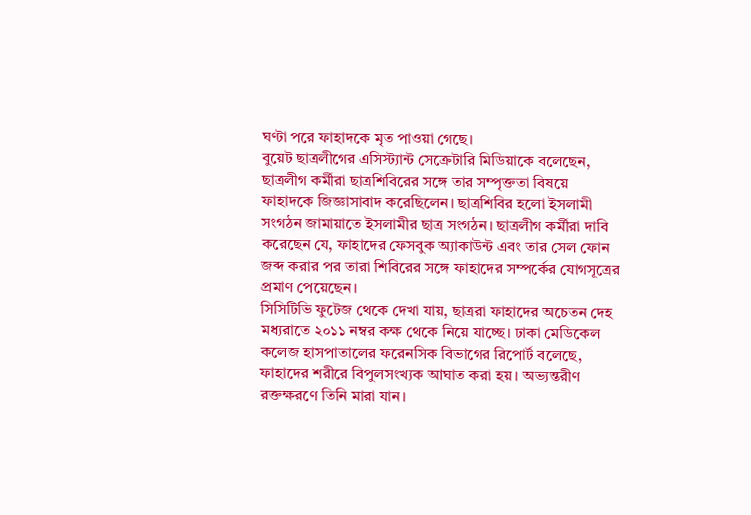ঘণ্টা পরে ফাহাদকে মৃত পাওয়া গেছে।
বুয়েট ছাত্রলীগের এসিস্ট্যান্ট সেক্রেটারি মিডিয়াকে বলেছেন, ছাত্রলীগ কর্মীরা ছাত্রশিবিরের সঙ্গে তার সম্পৃক্ততা বিষয়ে ফাহাদকে জিজ্ঞাসাবাদ করেছিলেন। ছাত্রশিবির হলো ইসলামী সংগঠন জামায়াতে ইসলামীর ছাত্র সংগঠন। ছাত্রলীগ কর্মীরা দাবি করেছেন যে, ফাহাদের ফেসবুক অ্যাকাউন্ট এবং তার সেল ফোন জব্দ করার পর তারা শিবিরের সঙ্গে ফাহাদের সম্পর্কের যোগসূত্রের প্রমাণ পেয়েছেন।
সিসিটিভি ফুটেজ থেকে দেখা যায়, ছাত্ররা ফাহাদের অচেতন দেহ মধ্যরাতে ২০১১ নম্বর কক্ষ থেকে নিয়ে যাচ্ছে। ঢাকা মেডিকেল কলেজ হাসপাতালের ফরেনসিক বিভাগের রিপোর্ট বলেছে, ফাহাদের শরীরে বিপুলসংখ্যক আঘাত করা হয়। অভ্যন্তরীণ রক্তক্ষরণে তিনি মারা যান।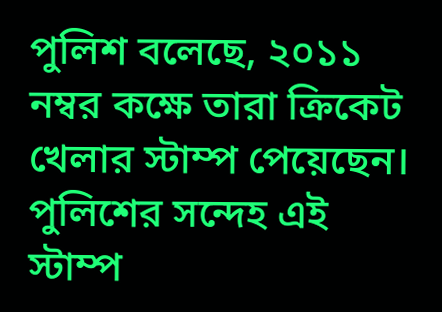পুলিশ বলেছে, ২০১১ নম্বর কক্ষে তারা ক্রিকেট খেলার স্টাম্প পেয়েছেন। পুলিশের সন্দেহ এই স্টাম্প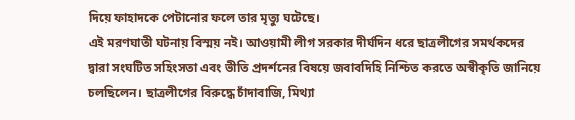দিয়ে ফাহাদকে পেটানোর ফলে তার মৃত্যু ঘটেছে।
এই মরণঘাতী ঘটনায় বিস্ময় নই। আওয়ামী লীগ সরকার দীর্ঘদিন ধরে ছাত্রলীগের সমর্থকদের দ্বারা সংঘটিত সহিংসতা এবং ভীতি প্রদর্শনের বিষয়ে জবাবদিহি নিশ্চিত করতে অস্বীকৃতি জানিয়ে চলছিলেন। ছাত্রলীগের বিরুদ্ধে চাঁদাবাজি, মিথ্যা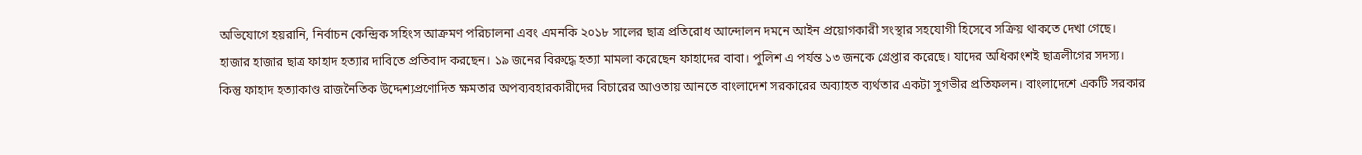অভিযোগে হয়রানি, নির্বাচন কেন্দ্রিক সহিংস আক্রমণ পরিচালনা এবং এমনকি ২০১৮ সালের ছাত্র প্রতিরোধ আন্দোলন দমনে আইন প্রয়োগকারী সংস্থার সহযোগী হিসেবে সক্রিয় থাকতে দেখা গেছে।
হাজার হাজার ছাত্র ফাহাদ হত্যার দাবিতে প্রতিবাদ করছেন। ১৯ জনের বিরুদ্ধে হত্যা মামলা করেছেন ফাহাদের বাবা। পুলিশ এ পর্যন্ত ১৩ জনকে গ্রেপ্তার করেছে। যাদের অধিকাংশই ছাত্রলীগের সদস্য।
কিন্তু ফাহাদ হত্যাকাণ্ড রাজনৈতিক উদ্দেশ্যপ্রণোদিত ক্ষমতার অপব্যবহারকারীদের বিচারের আওতায় আনতে বাংলাদেশ সরকারের অব্যাহত ব্যর্থতার একটা সুগভীর প্রতিফলন। বাংলাদেশে একটি সরকার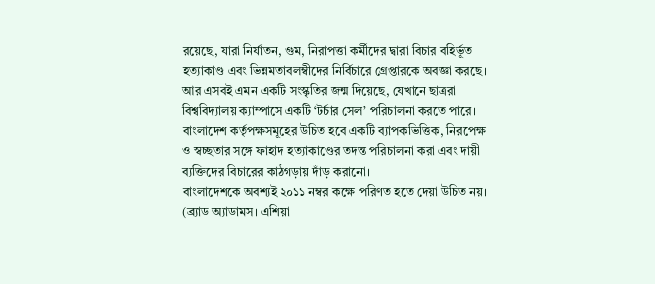রয়েছে, যারা নির্যাতন, গুম, নিরাপত্তা কর্মীদের দ্বারা বিচার বহির্ভূত হত্যাকাণ্ড এবং ভিন্নমতাবলম্বীদের নির্বিচারে গ্রেপ্তারকে অবজ্ঞা করছে। আর এসবই এমন একটি সংস্কৃতির জন্ম দিয়েছে, যেখানে ছাত্ররা বিশ্ববিদ্যালয় ক্যাম্পাসে একটি ‘টর্চার সেল’ পরিচালনা করতে পারে।
বাংলাদেশ কর্তৃপক্ষসমূহের উচিত হবে একটি ব্যাপকভিত্তিক, নিরপেক্ষ ও স্বচ্ছতার সঙ্গে ফাহাদ হত্যাকাণ্ডের তদন্ত পরিচালনা করা এবং দায়ী ব্যক্তিদের বিচারের কাঠগড়ায় দাঁড় করানো।
বাংলাদেশকে অবশ্যই ২০১১ নম্বর কক্ষে পরিণত হতে দেয়া উচিত নয়।
(ব্র্যাড অ্যাডামস। এশিয়া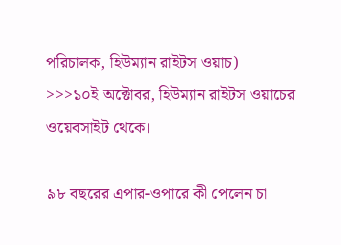পরিচালক, হিউম্যান রাইটস ওয়াচ)
>>>১০ই অক্টোবর, হিউম্যান রাইটস ওয়াচের ওয়েবসাইট থেকে।

৯৮ বছরের এপার-ওপারে কী পেলেন চা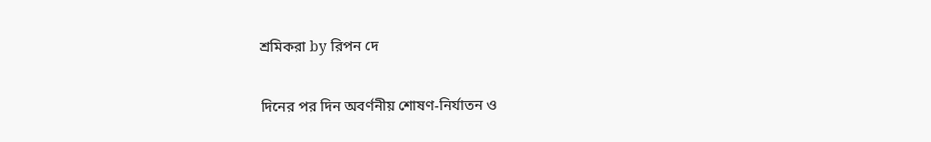শ্রমিকরা by রিপন দে

দিনের পর দিন অবর্ণনীয় শোষণ-নির্যাতন ও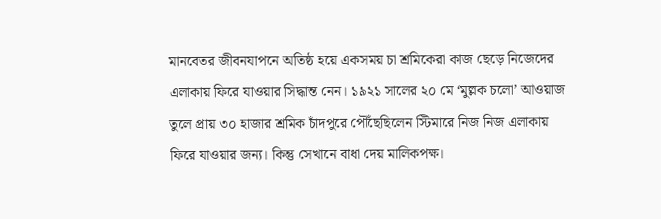মানবেতর জীবনযাপনে অতিষ্ঠ হয়ে একসময় চা শ্রমিকেরা কাজ ছেড়ে নিজেদের এলাকায় ফিরে যাওয়ার সিদ্ধান্ত নেন। ১৯২১ সালের ২০ মে ‘মুল্লক চলো’ আওয়াজ তুলে প্রায় ৩০ হাজার শ্রমিক চাঁদপুরে পৌঁছেছিলেন স্টিমারে নিজ নিজ এলাকায় ফিরে যাওয়ার জন্য। কিন্তু সেখানে বাধা দেয় মালিকপক্ষ।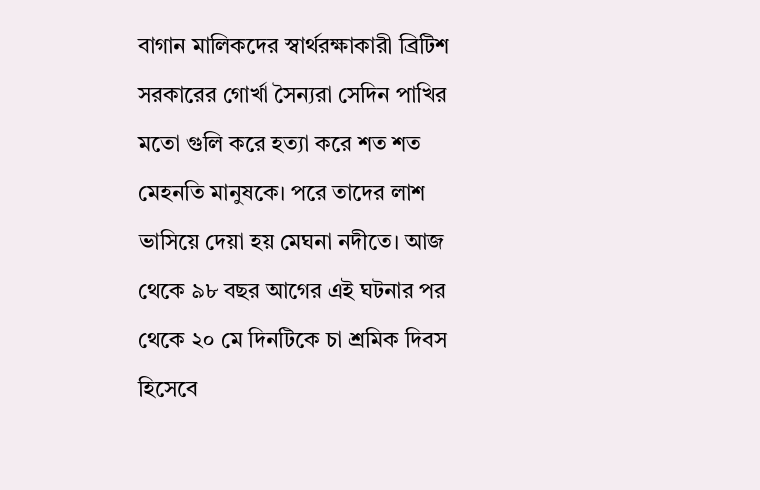বাগান মালিকদের স্বার্থরক্ষাকারী ব্রিটিশ সরকারের গোর্খা সৈন্যরা সেদিন পাখির মতো গুলি করে হত্যা করে শত শত মেহনতি মানুষকে। পরে তাদের লাশ ভাসিয়ে দেয়া হয় মেঘনা নদীতে। আজ থেকে ৯৮ বছর আগের এই ঘটনার পর থেকে ২০ মে দিনটিকে চা শ্রমিক দিবস হিসেবে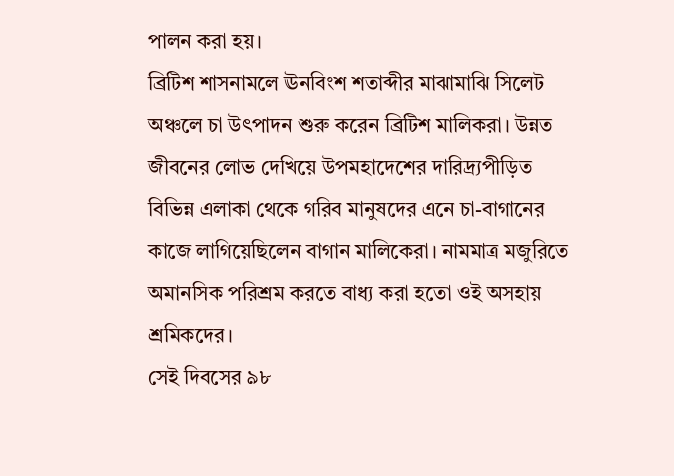পালন করা হয়।
ব্রিটিশ শাসনামলে ঊনবিংশ শতাব্দীর মাঝামাঝি সিলেট অঞ্চলে চা উৎপাদন শুরু করেন ব্রিটিশ মালিকরা। উন্নত জীবনের লোভ দেখিয়ে উপমহাদেশের দারিদ্র্যপীড়িত বিভিন্ন এলাকা থেকে গরিব মানুষদের এনে চা-বাগানের কাজে লাগিয়েছিলেন বাগান মালিকেরা। নামমাত্র মজুরিতে অমানসিক পরিশ্রম করতে বাধ্য করা হতো ওই অসহায় শ্রমিকদের।
সেই দিবসের ৯৮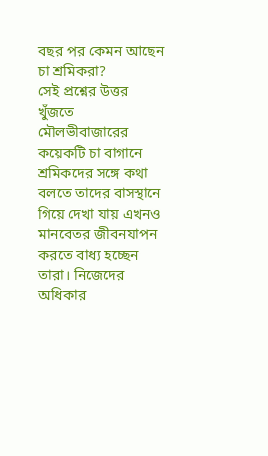বছর পর কেমন আছেন চা শ্রমিকরা?
সেই প্রশ্নের উত্তর খুঁজতে মৌলভীবাজারের কয়েকটি চা বাগানে শ্রমিকদের সঙ্গে কথা বলতে তাদের বাসস্থানে গিয়ে দেখা যায় এখনও মানবেতর জীবনযাপন করতে বাধ্য হচ্ছেন তারা। নিজেদের অধিকার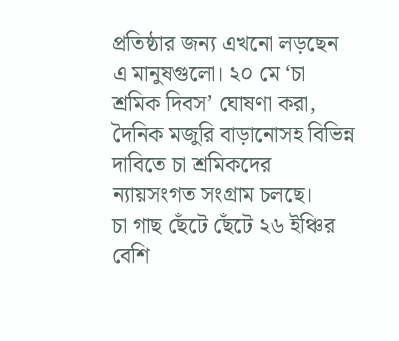প্রতিষ্ঠার জন্য এখনো লড়ছেন এ মানুষগুলো। ২০ মে ‘চা শ্রমিক দিবস’ ঘোষণা করা, দৈনিক মজুরি বাড়ানোসহ বিভিন্ন দাবিতে চা শ্রমিকদের ন্যায়সংগত সংগ্রাম চলছে।
চা গাছ ছেঁটে ছেঁটে ২৬ ইঞ্চির বেশি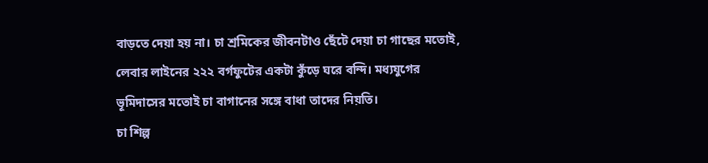বাড়তে দেয়া হয় না। চা শ্রমিকের জীবনটাও ছেঁটে দেয়া চা গাছের মতোই, লেবার লাইনের ২২২ বর্গফুটের একটা কুঁড়ে ঘরে বন্দি। মধ্যযুগের ভূমিদাসের মতোই চা বাগানের সঙ্গে বাধা তাদের নিয়তি।
চা শিল্প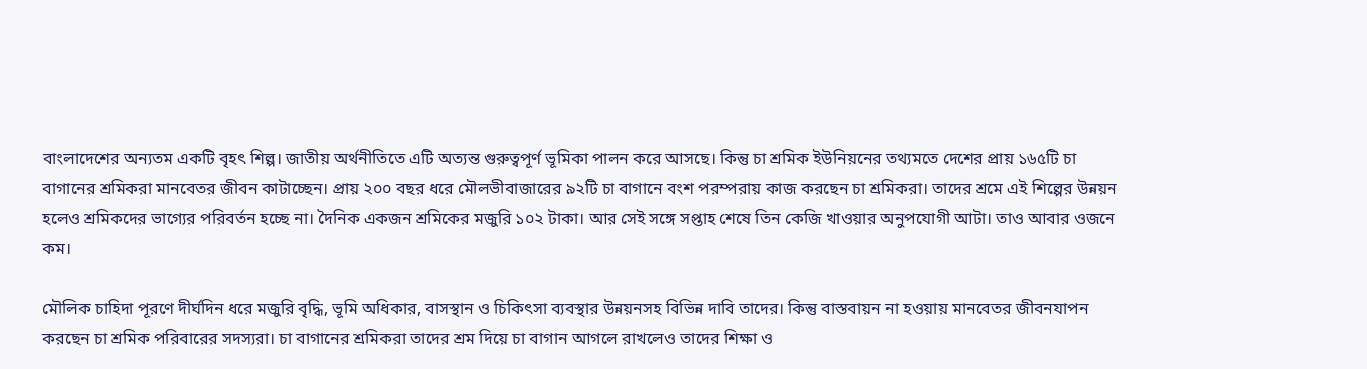বাংলাদেশের অন্যতম একটি বৃহৎ শিল্প। জাতীয় অর্থনীতিতে এটি অত্যন্ত গুরুত্বপূর্ণ ভূমিকা পালন করে আসছে। কিন্তু চা শ্রমিক ইউনিয়নের তথ্যমতে দেশের প্রায় ১৬৫টি চা বাগানের শ্রমিকরা মানবেতর জীবন কাটাচ্ছেন। প্রায় ২০০ বছর ধরে মৌলভীবাজারের ৯২টি চা বাগানে বংশ পরম্পরায় কাজ করছেন চা শ্রমিকরা। তাদের শ্রমে এই শিল্পের উন্নয়ন হলেও শ্রমিকদের ভাগ্যের পরিবর্তন হচ্ছে না। দৈনিক একজন শ্রমিকের মজুরি ১০২ টাকা। আর সেই সঙ্গে সপ্তাহ শেষে তিন কেজি খাওয়ার অনুপযোগী আটা। তাও আবার ওজনে কম।

মৌলিক চাহিদা পূরণে দীর্ঘদিন ধরে মজুরি বৃদ্ধি, ভূমি অধিকার, বাসস্থান ও চিকিৎসা ব্যবস্থার উন্নয়নসহ বিভিন্ন দাবি তাদের। কিন্তু বাস্তবায়ন না হওয়ায় মানবেতর জীবনযাপন করছেন চা শ্রমিক পরিবারের সদস্যরা। চা বাগানের শ্রমিকরা তাদের শ্রম দিয়ে চা বাগান আগলে রাখলেও তাদের শিক্ষা ও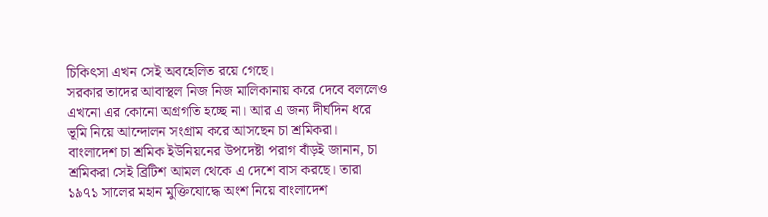চিকিৎসা এখন সেই অবহেলিত রয়ে গেছে।
সরকার তাদের আবাস্থল নিজ নিজ মালিকানায় করে দেবে বললেও এখনো এর কোনো অগ্রগতি হচ্ছে না। আর এ জন্য দীর্ঘদিন ধরে ভূমি নিয়ে আন্দোলন সংগ্রাম করে আসছেন চা শ্রমিকরা।
বাংলাদেশ চা শ্রমিক ইউনিয়নের উপদেষ্টা পরাগ বাঁড়ই জানান, চা শ্রমিকরা সেই ব্রিটিশ আমল থেকে এ দেশে বাস করছে। তারা ১৯৭১ সালের মহান মুক্তিযোদ্ধে অংশ নিয়ে বাংলাদেশ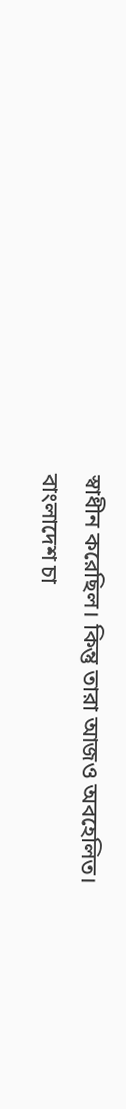স্বাধীন করেছিল। কিন্তু তারা আজও অবহেলিত।
বাংলাদেশ চা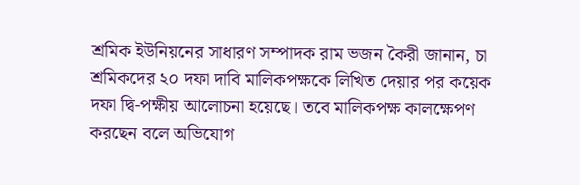শ্রমিক ইউনিয়নের সাধারণ সম্পাদক রাম ভজন কৈরী জানান, চা শ্রমিকদের ২০ দফা দাবি মালিকপক্ষকে লিখিত দেয়ার পর কয়েক দফা দ্বি-পক্ষীয় আলোচনা হয়েছে। তবে মালিকপক্ষ কালক্ষেপণ করছেন বলে অভিযোগ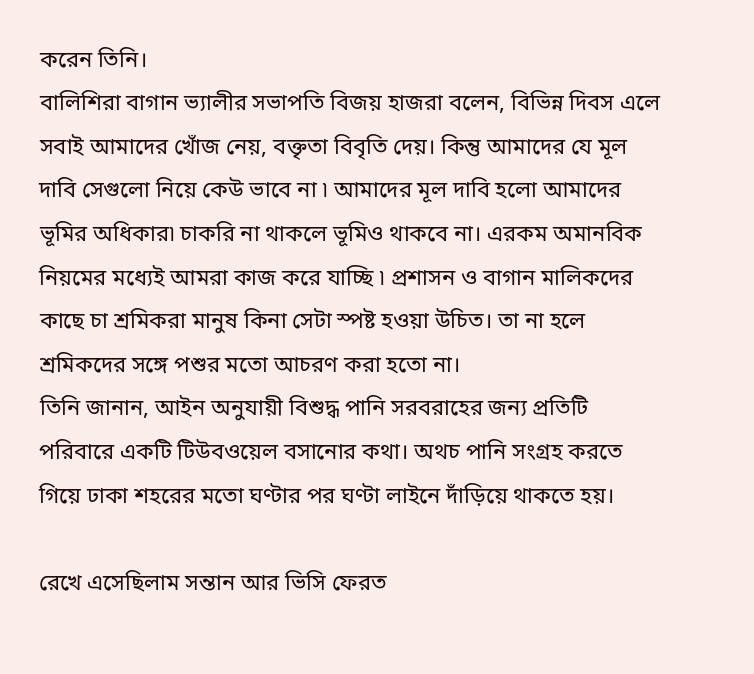করেন তিনি।
বালিশিরা বাগান ভ্যালীর সভাপতি বিজয় হাজরা বলেন, বিভিন্ন দিবস এলে সবাই আমাদের খোঁজ নেয়, বক্তৃতা বিবৃতি দেয়। কিন্তু আমাদের যে মূল দাবি সেগুলো নিয়ে কেউ ভাবে না ৷ আমাদের মূল দাবি হলো আমাদের ভূমির অধিকার৷ চাকরি না থাকলে ভূমিও থাকবে না। এরকম অমানবিক নিয়মের মধ্যেই আমরা কাজ করে যাচ্ছি ৷ প্রশাসন ও বাগান মালিকদের কাছে চা শ্রমিকরা মানুষ কিনা সেটা স্পষ্ট হওয়া উচিত। তা না হলে শ্রমিকদের সঙ্গে পশুর মতো আচরণ করা হতো না।
তিনি জানান, আইন অনুযায়ী বিশুদ্ধ পানি সরবরাহের জন্য প্রতিটি পরিবারে একটি টিউবওয়েল বসানোর কথা। অথচ পানি সংগ্রহ করতে গিয়ে ঢাকা শহরের মতো ঘণ্টার পর ঘণ্টা লাইনে দাঁড়িয়ে থাকতে হয়।

রেখে এসেছিলাম সন্তান আর ভিসি ফেরত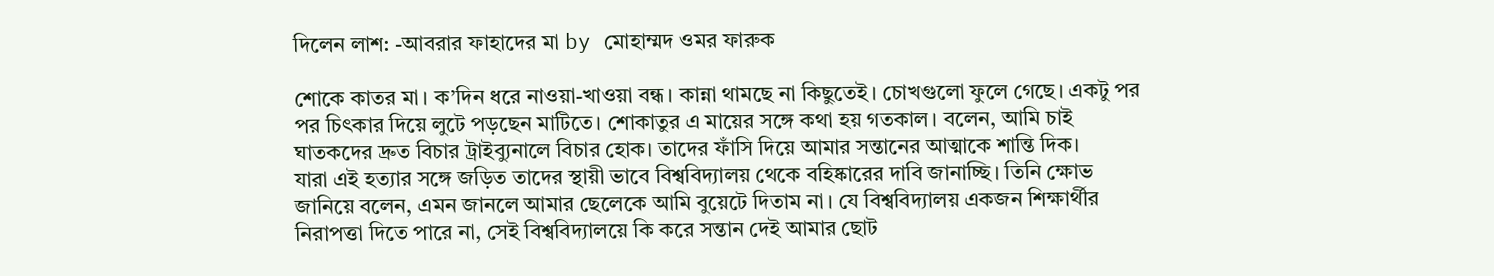দিলেন লাশ: -আবরার ফাহাদের মা by মোহাম্মদ ওমর ফারুক

শোকে কাতর মা। ক’দিন ধরে নাওয়া-খাওয়া বন্ধ। কান্না থামছে না কিছুতেই। চোখগুলো ফুলে গেছে। একটু পর পর চিৎকার দিয়ে লুটে পড়ছেন মাটিতে। শোকাতুর এ মায়ের সঙ্গে কথা হয় গতকাল। বলেন, আমি চাই ঘাতকদের দ্রুত বিচার ট্রাইব্যুনালে বিচার হোক। তাদের ফাঁসি দিয়ে আমার সন্তানের আত্মাকে শান্তি দিক।
যারা এই হত্যার সঙ্গে জড়িত তাদের স্থায়ী ভাবে বিশ্ববিদ্যালয় থেকে বহিষ্কারের দাবি জানাচ্ছি। তিনি ক্ষোভ জানিয়ে বলেন, এমন জানলে আমার ছেলেকে আমি বুয়েটে দিতাম না। যে বিশ্ববিদ্যালয় একজন শিক্ষার্থীর নিরাপত্তা দিতে পারে না, সেই বিশ্ববিদ্যালয়ে কি করে সন্তান দেই আমার ছোট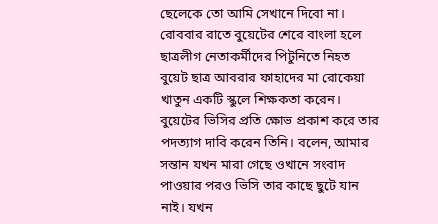ছেলেকে তো আমি সেখানে দিবো না।
রোববার রাতে বুয়েটের শেরে বাংলা হলে ছাত্রলীগ নেতাকর্মীদের পিটুনিতে নিহত বুয়েট ছাত্র আবরার ফাহাদের মা রোকেয়া খাতুন একটি স্কুলে শিক্ষকতা করেন। বুয়েটের ভিসির প্রতি ক্ষোভ প্রকাশ করে তার পদত্যাগ দাবি করেন তিনি। বলেন, আমার সন্তান যখন মারা গেছে ওখানে সংবাদ পাওয়ার পরও ভিসি তার কাছে ছুটে যান নাই। যখন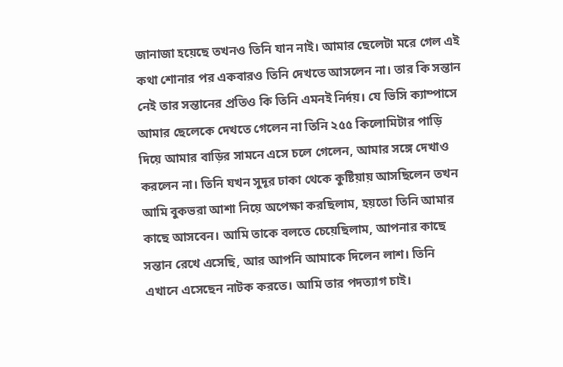জানাজা হয়েছে তখনও তিনি যান নাই। আমার ছেলেটা মরে গেল এই কথা শোনার পর একবারও তিনি দেখতে আসলেন না। তার কি সন্তান নেই তার সন্তানের প্রতিও কি তিনি এমনই নির্দয়। যে ভিসি ক্যাম্পাসে আমার ছেলেকে দেখতে গেলেন না তিনি ২৫৫ কিলোমিটার পাড়ি দিয়ে আমার বাড়ির সামনে এসে চলে গেলেন, আমার সঙ্গে দেখাও করলেন না। তিনি যখন সুদূর ঢাকা থেকে কুষ্টিয়ায় আসছিলেন তখন আমি বুকভরা আশা নিয়ে অপেক্ষা করছিলাম, হয়তো তিনি আমার কাছে আসবেন। আমি তাকে বলতে চেয়েছিলাম, আপনার কাছে সন্তান রেখে এসেছি, আর আপনি আমাকে দিলেন লাশ। তিনি এখানে এসেছেন নাটক করতে। আমি তার পদত্যাগ চাই।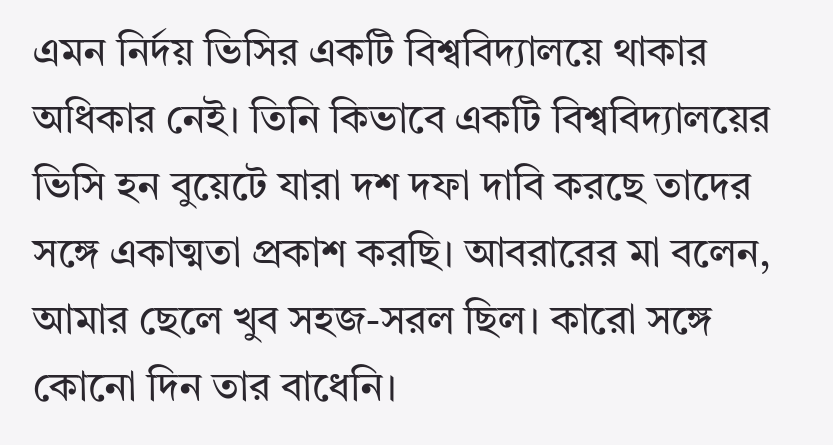এমন নির্দয় ভিসির একটি বিশ্ববিদ্যালয়ে থাকার অধিকার নেই। তিনি কিভাবে একটি বিশ্ববিদ্যালয়ের ভিসি হন বুয়েটে যারা দশ দফা দাবি করছে তাদের সঙ্গে একাত্মতা প্রকাশ করছি। আবরারের মা বলেন, আমার ছেলে খুব সহজ-সরল ছিল। কারো সঙ্গে কোনো দিন তার বাধেনি।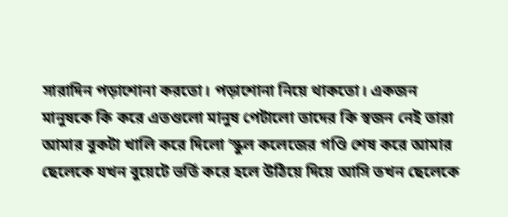সারাদিন পড়াশোনা করতো। পড়াশোনা নিয়ে থাকতো। একজন মানুষকে কি করে এতগুলো মানুষ পেটালো তাদের কি স্বজন নেই তারা আমার বুকটা খালি করে দিলো ‘স্কুল কলেজের গণ্ডি শেষ করে আমার ছেলেকে যখন বুয়েটে ভর্তি করে হলে উঠিয়ে দিয়ে আসি তখন ছেলেকে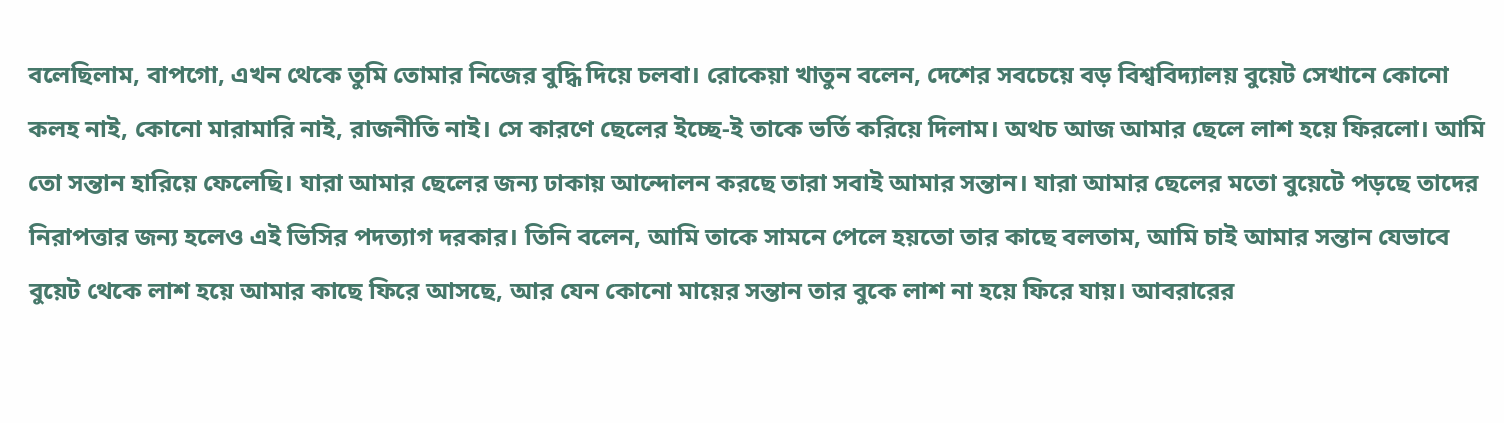বলেছিলাম, বাপগো, এখন থেকে তুমি তোমার নিজের বুদ্ধি দিয়ে চলবা। রোকেয়া খাতুন বলেন, দেশের সবচেয়ে বড় বিশ্ববিদ্যালয় বুয়েট সেখানে কোনো কলহ নাই, কোনো মারামারি নাই, রাজনীতি নাই। সে কারণে ছেলের ইচ্ছে-ই তাকে ভর্তি করিয়ে দিলাম। অথচ আজ আমার ছেলে লাশ হয়ে ফিরলো। আমি তো সন্তান হারিয়ে ফেলেছি। যারা আমার ছেলের জন্য ঢাকায় আন্দোলন করছে তারা সবাই আমার সন্তান। যারা আমার ছেলের মতো বুয়েটে পড়ছে তাদের নিরাপত্তার জন্য হলেও এই ভিসির পদত্যাগ দরকার। তিনি বলেন, আমি তাকে সামনে পেলে হয়তো তার কাছে বলতাম, আমি চাই আমার সন্তান যেভাবে বুয়েট থেকে লাশ হয়ে আমার কাছে ফিরে আসছে, আর যেন কোনো মায়ের সন্তান তার বুকে লাশ না হয়ে ফিরে যায়। আবরারের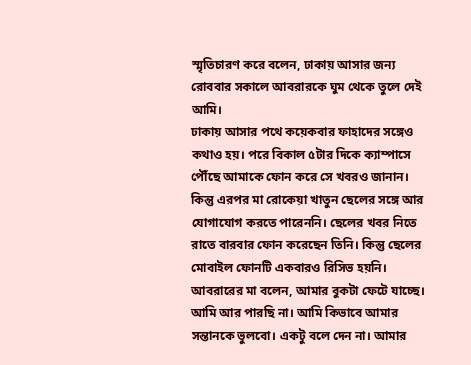স্মৃতিচারণ করে বলেন, ঢাকায় আসার জন্য রোববার সকালে আবরারকে ঘুম থেকে তুলে দেই আমি।
ঢাকায় আসার পথে কয়েকবার ফাহাদের সঙ্গেও কথাও হয়। পরে বিকাল ৫টার দিকে ক্যাম্পাসে পৌঁছে আমাকে ফোন করে সে খবরও জানান। কিন্তু এরপর মা রোকেয়া খাতুন ছেলের সঙ্গে আর যোগাযোগ করতে পারেননি। ছেলের খবর নিতে রাতে বারবার ফোন করেছেন তিনি। কিন্তু ছেলের মোবাইল ফোনটি একবারও রিসিভ হয়নি। আবরারের মা বলেন, আমার বুকটা ফেটে যাচ্ছে। আমি আর পারছি না। আমি কিভাবে আমার সন্তানকে ভুলবো। একটু বলে দেন না। আমার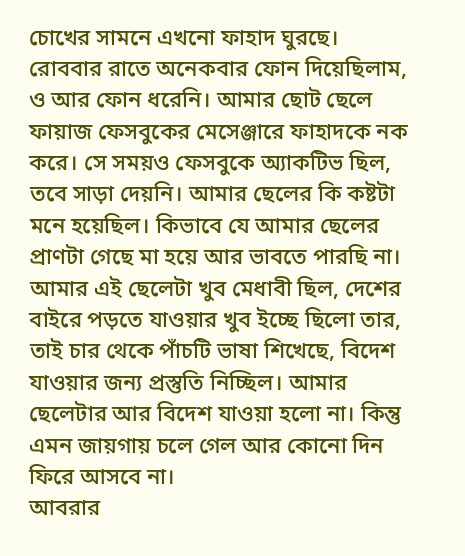চোখের সামনে এখনো ফাহাদ ঘুরছে। রোববার রাতে অনেকবার ফোন দিয়েছিলাম, ও আর ফোন ধরেনি। আমার ছোট ছেলে ফায়াজ ফেসবুকের মেসেঞ্জারে ফাহাদকে নক করে। সে সময়ও ফেসবুকে অ্যাকটিভ ছিল, তবে সাড়া দেয়নি। আমার ছেলের কি কষ্টটা মনে হয়েছিল। কিভাবে যে আমার ছেলের প্রাণটা গেছে মা হয়ে আর ভাবতে পারছি না। আমার এই ছেলেটা খুব মেধাবী ছিল, দেশের বাইরে পড়তে যাওয়ার খুব ইচ্ছে ছিলো তার, তাই চার থেকে পাঁচটি ভাষা শিখেছে, বিদেশ যাওয়ার জন্য প্রস্তুতি নিচ্ছিল। আমার ছেলেটার আর বিদেশ যাওয়া হলো না। কিন্তু এমন জায়গায় চলে গেল আর কোনো দিন ফিরে আসবে না।
আবরার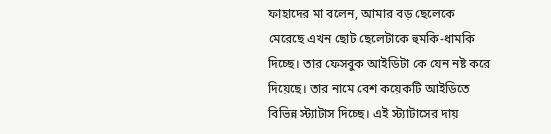ফাহাদের মা বলেন, আমার বড় ছেলেকে মেরেছে এখন ছোট ছেলেটাকে হুমকি-ধামকি দিচ্ছে। তার ফেসবুক আইডিটা কে যেন নষ্ট করে দিয়েছে। তার নামে বেশ কয়েকটি আইডিতে বিভিন্ন স্ট্যাটাস দিচ্ছে। এই স্ট্যাটাসের দায়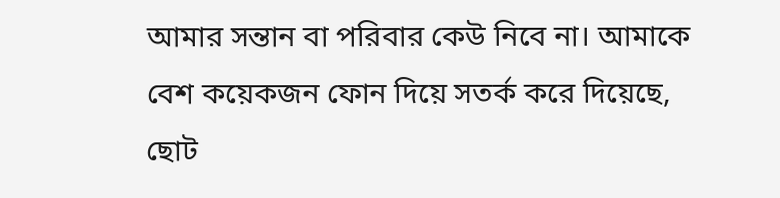আমার সন্তান বা পরিবার কেউ নিবে না। আমাকে বেশ কয়েকজন ফোন দিয়ে সতর্ক করে দিয়েছে, ছোট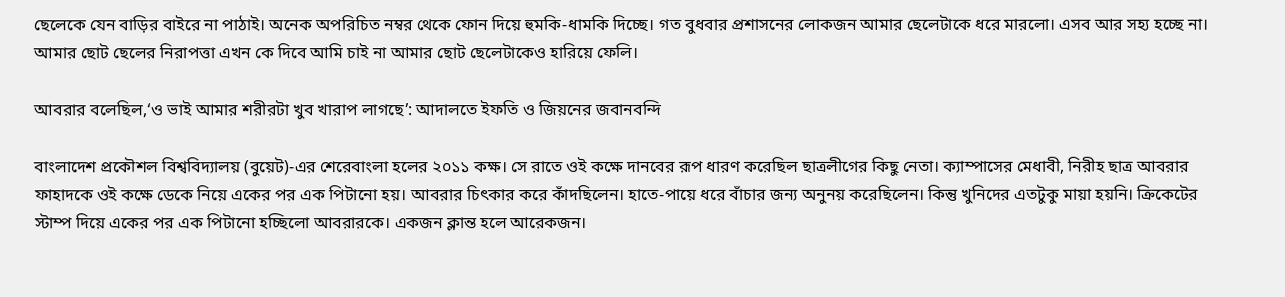ছেলেকে যেন বাড়ির বাইরে না পাঠাই। অনেক অপরিচিত নম্বর থেকে ফোন দিয়ে হুমকি-ধামকি দিচ্ছে। গত বুধবার প্রশাসনের লোকজন আমার ছেলেটাকে ধরে মারলো। এসব আর সহ্য হচ্ছে না। আমার ছোট ছেলের নিরাপত্তা এখন কে দিবে আমি চাই না আমার ছোট ছেলেটাকেও হারিয়ে ফেলি।

আবরার বলেছিল,‘ও ভাই আমার শরীরটা খুব খারাপ লাগছে’: আদালতে ইফতি ও জিয়নের জবানবন্দি

বাংলাদেশ প্রকৌশল বিশ্ববিদ্যালয় (বুয়েট)-এর শেরেবাংলা হলের ২০১১ কক্ষ। সে রাতে ওই কক্ষে দানবের রূপ ধারণ করেছিল ছাত্রলীগের কিছু নেতা। ক্যাম্পাসের মেধাবী, নিরীহ ছাত্র আবরার ফাহাদকে ওই কক্ষে ডেকে নিয়ে একের পর এক পিটানো হয়। আবরার চিৎকার করে কাঁদছিলেন। হাতে-পায়ে ধরে বাঁচার জন্য অনুনয় করেছিলেন। কিন্তু খুনিদের এতটুকু মায়া হয়নি। ক্রিকেটের স্টাম্প দিয়ে একের পর এক পিটানো হচ্ছিলো আবরারকে। একজন ক্লান্ত হলে আরেকজন।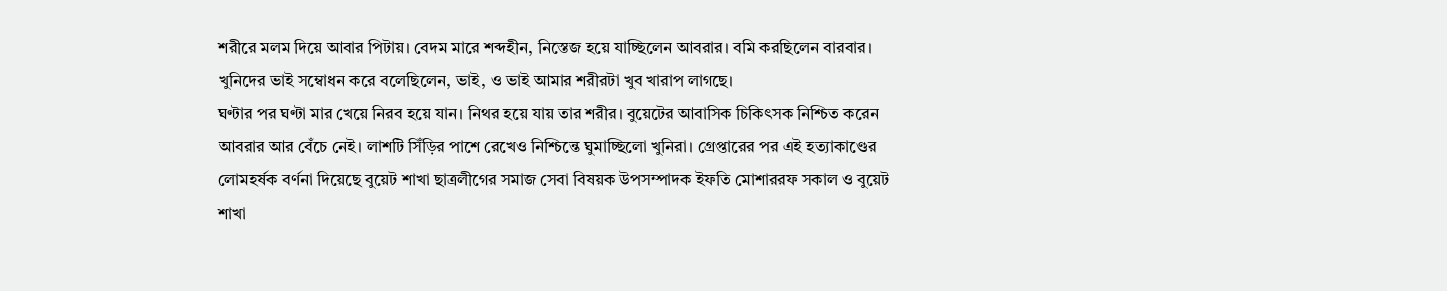শরীরে মলম দিয়ে আবার পিটায়। বেদম মারে শব্দহীন, নিস্তেজ হয়ে যাচ্ছিলেন আবরার। বমি করছিলেন বারবার। খুনিদের ভাই সম্বোধন করে বলেছিলেন, ভাই, ও ভাই আমার শরীরটা খুব খারাপ লাগছে।
ঘণ্টার পর ঘণ্টা মার খেয়ে নিরব হয়ে যান। নিথর হয়ে যায় তার শরীর। বুয়েটের আবাসিক চিকিৎসক নিশ্চিত করেন আবরার আর বেঁচে নেই। লাশটি সিঁড়ির পাশে রেখেও নিশ্চিন্তে ঘুমাচ্ছিলো খুনিরা। গ্রেপ্তারের পর এই হত্যাকাণ্ডের লোমহর্ষক বর্ণনা দিয়েছে বুয়েট শাখা ছাত্রলীগের সমাজ সেবা বিষয়ক উপসম্পাদক ইফতি মোশাররফ সকাল ও বুয়েট শাখা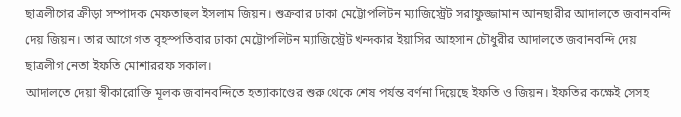ছাত্রলীগের ক্রীড়া সম্পাদক মেফতাহুল ইসলাম জিয়ন। শুক্রবার ঢাকা মেট্টোপলিটন ম্যাজিস্ট্রেট সরাফুজ্জামান আনছারীর আদালতে জবানবন্দি দেয় জিয়ন। তার আগে গত বৃহস্পতিবার ঢাকা মেট্টোপলিটন ম্যাজিস্ট্রেট খন্দকার ইয়াসির আহসান চৌধুরীর আদালতে জবানবন্দি দেয় ছাত্রলীগ নেতা ইফতি মোশাররফ সকাল।
আদালতে দেয়া স্বীকারোক্তি মূলক জবানবন্দিতে হত্যাকাণ্ডের শুরু থেকে শেষ পর্যন্ত বর্ণনা দিয়েছে ইফতি ও জিয়ন। ইফতির কক্ষেই সেসহ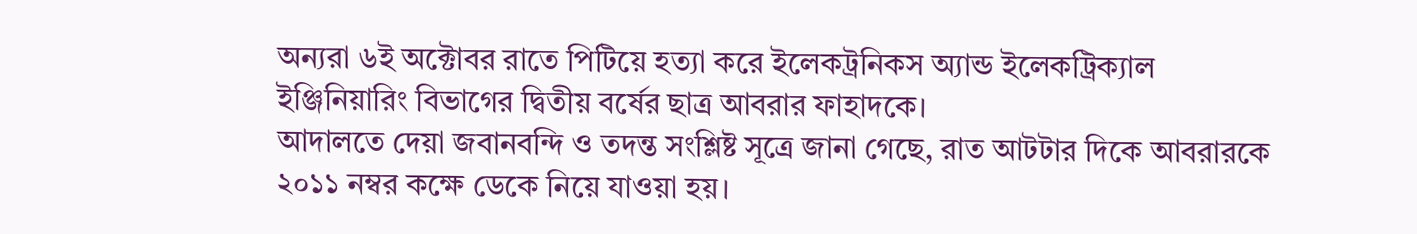অন্যরা ৬ই অক্টোবর রাতে পিটিয়ে হত্যা করে ইলেকট্রনিকস অ্যান্ড ইলেকট্রিক্যাল ইঞ্জিনিয়ারিং বিভাগের দ্বিতীয় বর্ষের ছাত্র আবরার ফাহাদকে।
আদালতে দেয়া জবানবন্দি ও তদন্ত সংশ্লিষ্ট সূত্রে জানা গেছে, রাত আটটার দিকে আবরারকে ২০১১ নম্বর কক্ষে ডেকে নিয়ে যাওয়া হয়।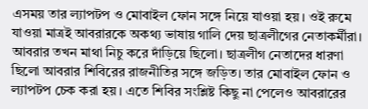এসময় তার ল্যাপটপ ও মোবাইল ফোন সঙ্গে নিয়ে যাওয়া হয়। ওই রুমে যাওয়া মাত্রই আবরারকে অকথ্য ভাষায় গালি দেয় ছাত্রলীগের নেতাকর্মীরা। আবরার তখন মাথা নিচু করে দাঁড়িয়ে ছিলো। ছাত্রলীগ নেতাদের ধারণা ছিলো আবরার শিবিরের রাজনীতির সঙ্গে জড়িত। তার মোবাইল ফোন ও ল্যাপটপ চেক করা হয়। এতে শিবির সংশ্লিষ্ট কিছু না পেলেও আবরারের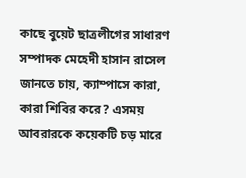কাছে বুয়েট ছাত্রলীগের সাধারণ সম্পাদক মেহেদী হাসান রাসেল জানতে চায়, ক্যাম্পাসে কারা, কারা শিবির করে? এসময় আবরারকে কয়েকটি চড় মারে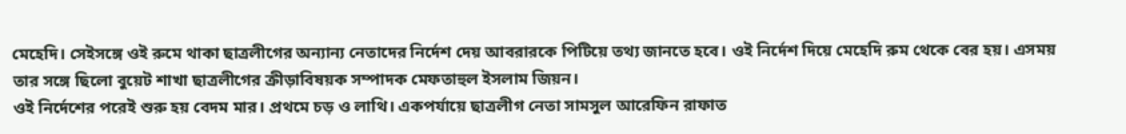মেহেদি। সেইসঙ্গে ওই রুমে থাকা ছাত্রলীগের অন্যান্য নেতাদের নির্দেশ দেয় আবরারকে পিটিয়ে তথ্য জানতে হবে। ওই নির্দেশ দিয়ে মেহেদি রুম থেকে বের হয়। এসময় তার সঙ্গে ছিলো বুয়েট শাখা ছাত্রলীগের ক্রীড়াবিষয়ক সম্পাদক মেফতাহুল ইসলাম জিয়ন।
ওই নির্দেশের পরেই শুরু হয় বেদম মার। প্রথমে চড় ও লাথি। একপর্যায়ে ছাত্রলীগ নেতা সামসুল আরেফিন রাফাত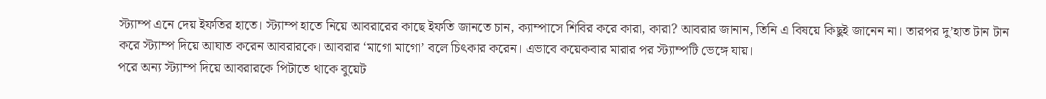স্ট্যাম্প এনে দেয় ইফতির হাতে। স্ট্যাম্প হাতে নিয়ে আবরারের কাছে ইফতি জানতে চান, ক্যাম্পাসে শিবির করে কারা, কারা? আবরার জানান, তিনি এ বিষয়ে কিছুই জানেন না। তারপর দু’হাত টান টান করে স্ট্যাম্প দিয়ে আঘাত করেন আবরারকে। আবরার ‘মাগো মাগো’ বলে চিৎকার করেন। এভাবে কয়েকবার মারার পর স্ট্যাম্পটি ভেঙ্গে যায়।
পরে অন্য স্ট্যাম্প দিয়ে আবরারকে পিটাতে থাকে বুয়েট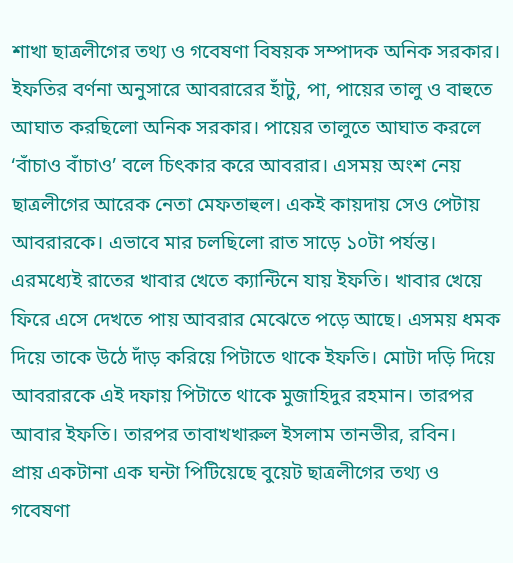শাখা ছাত্রলীগের তথ্য ও গবেষণা বিষয়ক সম্পাদক অনিক সরকার। ইফতির বর্ণনা অনুসারে আবরারের হাঁটু, পা, পায়ের তালু ও বাহুতে আঘাত করছিলো অনিক সরকার। পায়ের তালুতে আঘাত করলে ‘বাঁচাও বাঁচাও’ বলে চিৎকার করে আবরার। এসময় অংশ নেয় ছাত্রলীগের আরেক নেতা মেফতাহুল। একই কায়দায় সেও পেটায় আবরারকে। এভাবে মার চলছিলো রাত সাড়ে ১০টা পর্যন্ত। এরমধ্যেই রাতের খাবার খেতে ক্যান্টিনে যায় ইফতি। খাবার খেয়ে ফিরে এসে দেখতে পায় আবরার মেঝেতে পড়ে আছে। এসময় ধমক দিয়ে তাকে উঠে দাঁড় করিয়ে পিটাতে থাকে ইফতি। মোটা দড়ি দিয়ে আবরারকে এই দফায় পিটাতে থাকে মুজাহিদুর রহমান। তারপর আবার ইফতি। তারপর তাবাখখারুল ইসলাম তানভীর, রবিন।
প্রায় একটানা এক ঘন্টা পিটিয়েছে বুয়েট ছাত্রলীগের তথ্য ও গবেষণা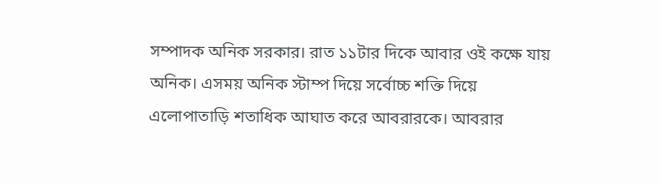সম্পাদক অনিক সরকার। রাত ১১টার দিকে আবার ওই কক্ষে যায় অনিক। এসময় অনিক স্টাম্প দিয়ে সর্বোচ্চ শক্তি দিয়ে এলোপাতাড়ি শতাধিক আঘাত করে আবরারকে। আবরার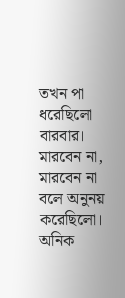তখন পা ধরেছিলো বারবার। মারবেন না, মারবেন না বলে অনুনয় করেছিলো। অনিক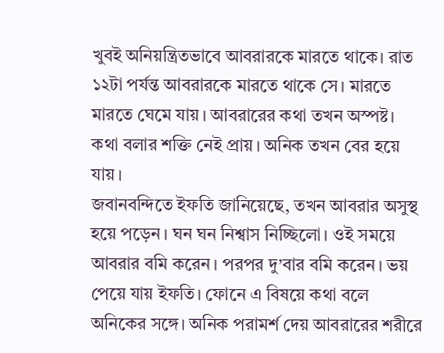খুবই অনিয়ন্ত্রিতভাবে আবরারকে মারতে থাকে। রাত ১২টা পর্যন্ত আবরারকে মারতে থাকে সে। মারতে মারতে ঘেমে যায়। আবরারের কথা তখন অস্পষ্ট। কথা বলার শক্তি নেই প্রায়। অনিক তখন বের হয়ে যায়।
জবানবন্দিতে ইফতি জানিয়েছে, তখন আবরার অসুস্থ হয়ে পড়েন। ঘন ঘন নিশ্বাস নিচ্ছিলো। ওই সময়ে আবরার বমি করেন। পরপর দু’বার বমি করেন। ভয় পেয়ে যায় ইফতি। ফোনে এ বিষয়ে কথা বলে অনিকের সঙ্গে। অনিক পরামর্শ দেয় আবরারের শরীরে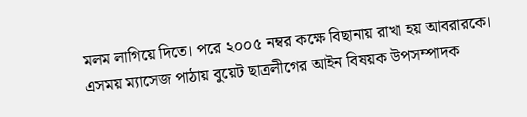মলম লাগিয়ে দিতে। পরে ২০০৫ নম্বর কক্ষে বিছানায় রাখা হয় আবরারকে। এসময় ম্যাসেজ পাঠায় বুয়েট ছাত্রলীগের আইন বিষয়ক উপসম্পাদক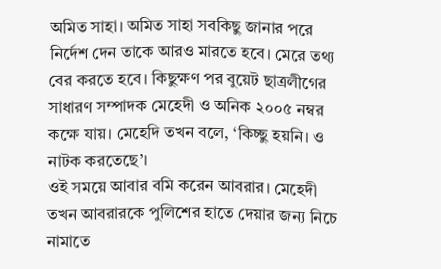অমিত সাহা। অমিত সাহা সবকিছু জানার পরে নির্দেশ দেন তাকে আরও মারতে হবে। মেরে তথ্য বের করতে হবে। কিছুক্ষণ পর বুয়েট ছাত্রলীগের সাধারণ সম্পাদক মেহেদী ও অনিক ২০০৫ নম্বর কক্ষে যায়। মেহেদি তখন বলে, ‘কিচ্ছু হয়নি। ও নাটক করতেছে’।
ওই সময়ে আবার বমি করেন আবরার। মেহেদী তখন আবরারকে পুলিশের হাতে দেয়ার জন্য নিচে নামাতে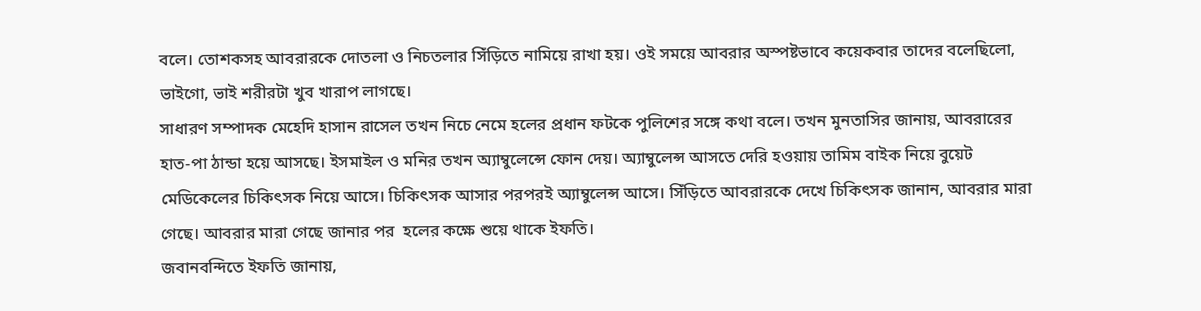বলে। তোশকসহ আবরারকে দোতলা ও নিচতলার সিঁড়িতে নামিয়ে রাখা হয়। ওই সময়ে আবরার অস্পষ্টভাবে কয়েকবার তাদের বলেছিলো, ভাইগো, ভাই শরীরটা খুব খারাপ লাগছে।
সাধারণ সম্পাদক মেহেদি হাসান রাসেল তখন নিচে নেমে হলের প্রধান ফটকে পুলিশের সঙ্গে কথা বলে। তখন মুনতাসির জানায়, আবরারের হাত-পা ঠান্ডা হয়ে আসছে। ইসমাইল ও মনির তখন অ্যাম্বুলেন্সে ফোন দেয়। অ্যাম্বুলেন্স আসতে দেরি হওয়ায় তামিম বাইক নিয়ে বুয়েট মেডিকেলের চিকিৎসক নিয়ে আসে। চিকিৎসক আসার পরপরই অ্যাম্বুলেন্স আসে। সিঁড়িতে আবরারকে দেখে চিকিৎসক জানান, আবরার মারা গেছে। আবরার মারা গেছে জানার পর  হলের কক্ষে শুয়ে থাকে ইফতি।
জবানবন্দিতে ইফতি জানায়,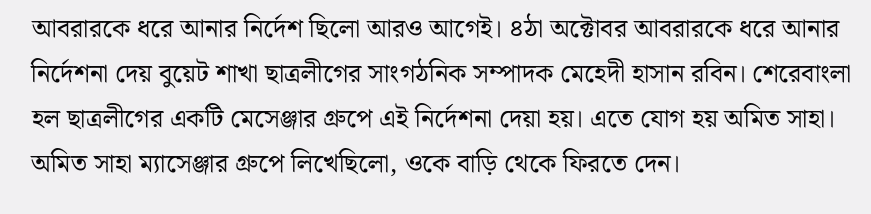আবরারকে ধরে আনার নির্দেশ ছিলো আরও আগেই। ৪ঠা অক্টোবর আবরারকে ধরে আনার নির্দেশনা দেয় বুয়েট শাখা ছাত্রলীগের সাংগঠনিক সম্পাদক মেহেদী হাসান রবিন। শেরেবাংলা হল ছাত্রলীগের একটি মেসেঞ্জার গ্রুপে এই নির্দেশনা দেয়া হয়। এতে যোগ হয় অমিত সাহা। অমিত সাহা ম্যাসেঞ্জার গ্রুপে লিখেছিলো, ওকে বাড়ি থেকে ফিরতে দেন।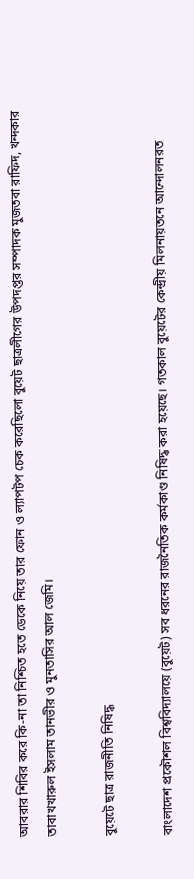আবরার শিবির করে কি-না তা নিশ্চিত হতে ডেকে নিয়ে তার ফোন ও ল্যাপটপ চেক করেছিলো বুয়েট ছাত্রলীগের উপদপ্তর সম্পাদক মুজতবা রাফিদ, খন্দকার তাবাখখারুল ইসলাম তানভীর ও মুনতাসির আল জেমি।

বুয়েটে ছাত্র রাজনীতি নিষিদ্ধ

বাংলাদেশ প্রকৌশল বিশ্ববিদ্যালয়ে (বুয়েট) সব ধরনের রাজনৈতিক কর্মকাণ্ড নিষিদ্ধ করা হয়েছে। গতকাল বুয়েটের কেন্দ্রীয় মিলনায়তনে আন্দোলনরত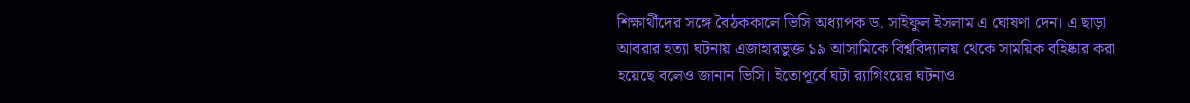শিক্ষার্থীদের সঙ্গে বৈঠককালে ভিসি অধ্যাপক ড. সাইফুল ইসলাম এ ঘোষণা দেন। এ ছাড়া আবরার হত্যা ঘটনায় এজাহারভুক্ত ১৯ আসামিকে বিশ্ববিদ্যালয় থেকে সাময়িক বহিষ্কার করা হয়েছে বলেও জানান ভিসি। ইতোপূর্বে ঘটা র‌্যাগিংয়ের ঘটনাও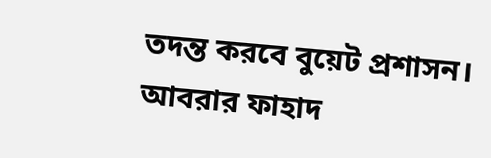তদন্ত করবে বুয়েট প্রশাসন। আবরার ফাহাদ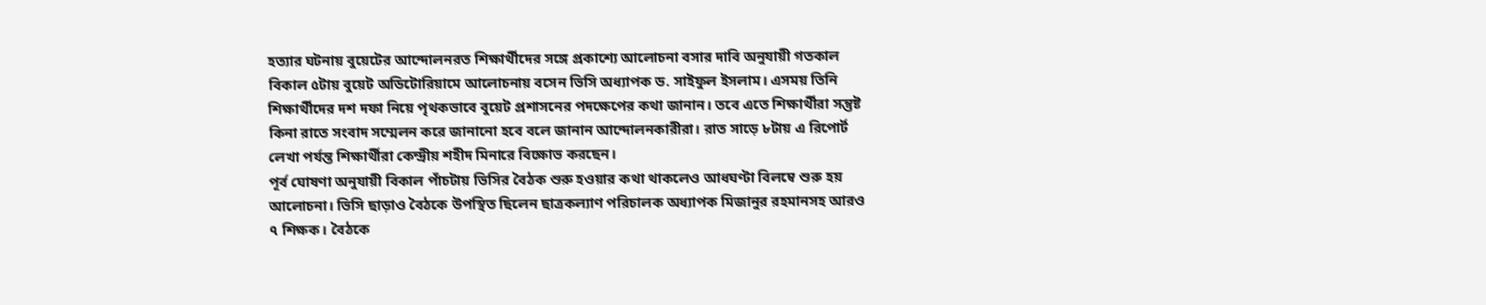হত্যার ঘটনায় বুয়েটের আন্দোলনরত শিক্ষার্থীদের সঙ্গে প্রকাশ্যে আলোচনা বসার দাবি অনুযায়ী গতকাল বিকাল ৫টায় বুয়েট অডিটোরিয়ামে আলোচনায় বসেন ভিসি অধ্যাপক ড. সাইফুল ইসলাম। এসময় তিনি শিক্ষার্থীদের দশ দফা নিয়ে পৃথকভাবে বুয়েট প্রশাসনের পদক্ষেপের কথা জানান। তবে এতে শিক্ষার্থীরা সন্তুষ্ট কিনা রাতে সংবাদ সম্মেলন করে জানানো হবে বলে জানান আন্দোলনকারীরা। রাত সাড়ে ৮টায় এ রিপোর্ট লেখা পর্যন্ত শিক্ষার্থীরা কেন্দ্রীয় শহীদ মিনারে বিক্ষোভ করছেন।
পূর্ব ঘোষণা অনুযায়ী বিকাল পাঁচটায় ভিসির বৈঠক শুরু হওয়ার কথা থাকলেও আধঘণ্টা বিলম্বে শুরু হয় আলোচনা। ভিসি ছাড়াও বৈঠকে উপস্থিত ছিলেন ছাত্রকল্যাণ পরিচালক অধ্যাপক মিজানুর রহমানসহ আরও ৭ শিক্ষক। বৈঠকে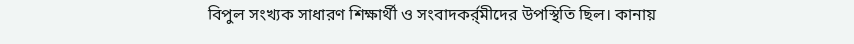বিপুল সংখ্যক সাধারণ শিক্ষার্থী ও সংবাদকর্র্মীদের উপস্থিতি ছিল। কানায়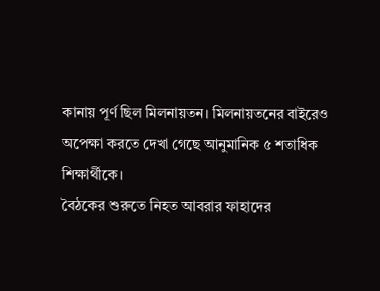কানায় পূর্ণ ছিল মিলনায়তন। মিলনায়তনের বাইরেও অপেক্ষা করতে দেখা গেছে আনুমানিক ৫ শতাধিক শিক্ষার্থীকে।
বৈঠকের শুরুতে নিহত আবরার ফাহাদের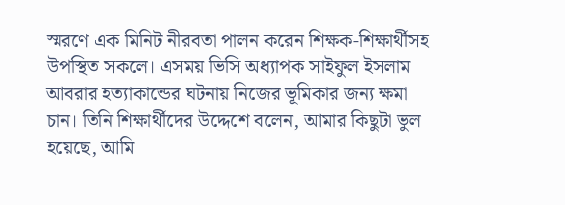স্মরণে এক মিনিট নীরবতা পালন করেন শিক্ষক-শিক্ষার্থীসহ উপস্থিত সকলে। এসময় ভিসি অধ্যাপক সাইফুল ইসলাম আবরার হত্যাকান্ডের ঘটনায় নিজের ভূমিকার জন্য ক্ষমা চান। তিনি শিক্ষার্থীদের উদ্দেশে বলেন, আমার কিছুটা ভুল হয়েছে, আমি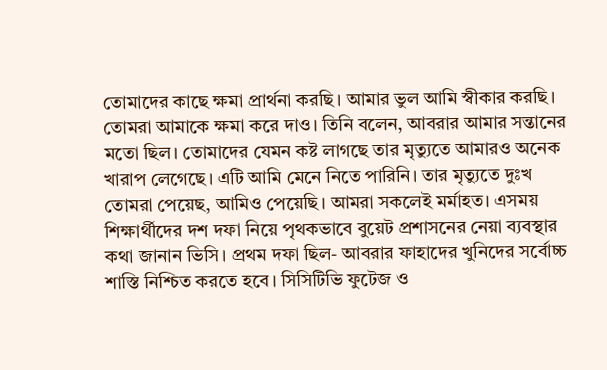তোমাদের কাছে ক্ষমা প্রার্থনা করছি। আমার ভুল আমি স্বীকার করছি। তোমরা আমাকে ক্ষমা করে দাও। তিনি বলেন, আবরার আমার সন্তানের মতো ছিল। তোমাদের যেমন কষ্ট লাগছে তার মৃত্যুতে আমারও অনেক খারাপ লেগেছে। এটি আমি মেনে নিতে পারিনি। তার মৃত্যুতে দুঃখ তোমরা পেয়েছ, আমিও পেয়েছি। আমরা সকলেই মর্মাহত। এসময় শিক্ষার্থীদের দশ দফা নিয়ে পৃথকভাবে বুয়েট প্রশাসনের নেয়া ব্যবস্থার কথা জানান ভিসি। প্রথম দফা ছিল- আবরার ফাহাদের খুনিদের সর্বোচ্চ শাস্তি নিশ্চিত করতে হবে। সিসিটিভি ফুটেজ ও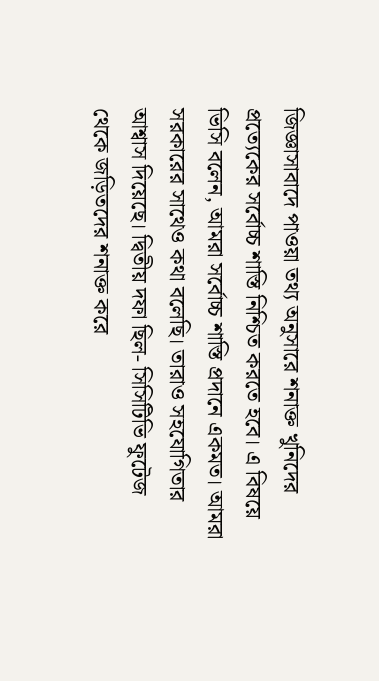জিজ্ঞাসাবাদে পাওয়া তথ্য অনুসারে শনাক্ত খুনিদের প্রত্যেকের সর্বোচ্চ শাস্তি নিশ্চিত করতে হবে। এ বিষয়ে ভিসি বলেন, আমরা সর্বোচ্চ শাস্তি প্রদানে একমত। আমরা সরকারের সাথেও কথা বলেছি। তারাও সহযোগিতার আশ্বাস দিয়েছে। দ্বিতীয় দফা ছিল- সিসিটিভি ফুটেজ থেকে জড়িতদের শনাক্ত করে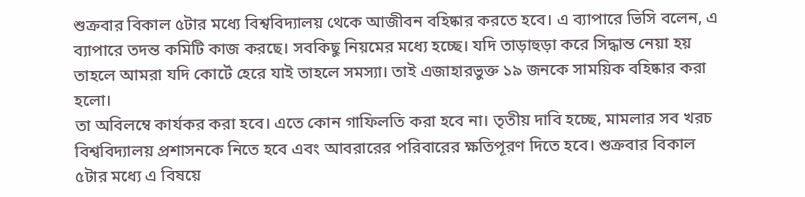শুক্রবার বিকাল ৫টার মধ্যে বিশ্ববিদ্যালয় থেকে আজীবন বহিষ্কার করতে হবে। এ ব্যাপারে ভিসি বলেন, এ ব্যাপারে তদন্ত কমিটি কাজ করছে। সবকিছু নিয়মের মধ্যে হচ্ছে। যদি তাড়াহুড়া করে সিদ্ধান্ত নেয়া হয় তাহলে আমরা যদি কোর্টে হেরে যাই তাহলে সমস্যা। তাই এজাহারভুক্ত ১৯ জনকে সাময়িক বহিষ্কার করা হলো।
তা অবিলম্বে কার্যকর করা হবে। এতে কোন গাফিলতি করা হবে না। তৃতীয় দাবি হচ্ছে, মামলার সব খরচ বিশ্ববিদ্যালয় প্রশাসনকে নিতে হবে এবং আবরারের পরিবারের ক্ষতিপূরণ দিতে হবে। শুক্রবার বিকাল ৫টার মধ্যে এ বিষয়ে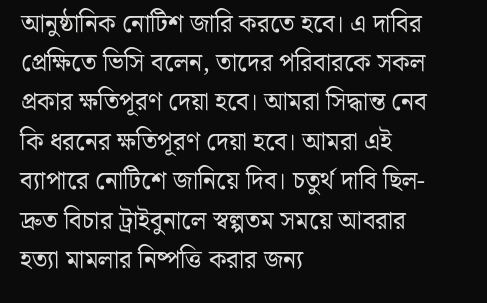আনুষ্ঠানিক নোটিশ জারি করতে হবে। এ দাবির প্রেক্ষিতে ভিসি বলেন, তাদের পরিবারকে সকল প্রকার ক্ষতিপূরণ দেয়া হবে। আমরা সিদ্ধান্ত নেব কি ধরনের ক্ষতিপূরণ দেয়া হবে। আমরা এই ব্যাপারে নোটিশে জানিয়ে দিব। চতুর্থ দাবি ছিল- দ্রুত বিচার ট্রাইবুনালে স্বল্পতম সময়ে আবরার হত্যা মামলার নিষ্পত্তি করার জন্য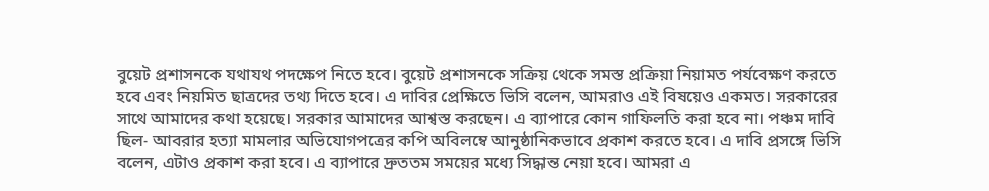বুয়েট প্রশাসনকে যথাযথ পদক্ষেপ নিতে হবে। বুয়েট প্রশাসনকে সক্রিয় থেকে সমস্ত প্রক্রিয়া নিয়ামত পর্যবেক্ষণ করতে হবে এবং নিয়মিত ছাত্রদের তথ্য দিতে হবে। এ দাবির প্রেক্ষিতে ভিসি বলেন, আমরাও এই বিষয়েও একমত। সরকারের সাথে আমাদের কথা হয়েছে। সরকার আমাদের আশ্বস্ত করছেন। এ ব্যাপারে কোন গাফিলতি করা হবে না। পঞ্চম দাবি ছিল- আবরার হত্যা মামলার অভিযোগপত্রের কপি অবিলম্বে আনুষ্ঠানিকভাবে প্রকাশ করতে হবে। এ দাবি প্রসঙ্গে ভিসি বলেন, এটাও প্রকাশ করা হবে। এ ব্যাপারে দ্রুততম সময়ের মধ্যে সিদ্ধান্ত নেয়া হবে। আমরা এ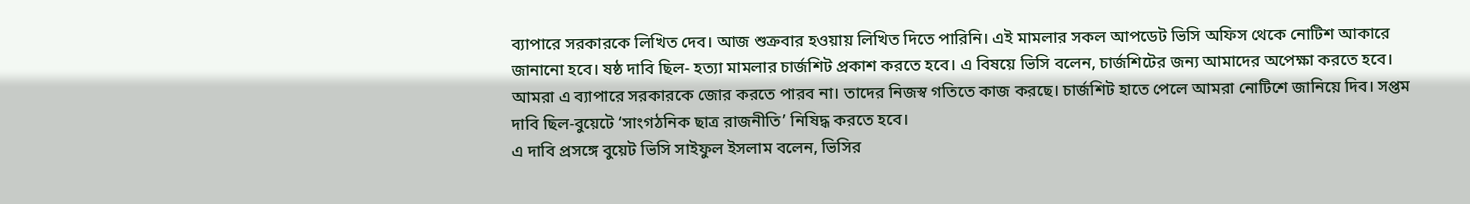ব্যাপারে সরকারকে লিখিত দেব। আজ শুক্রবার হওয়ায় লিখিত দিতে পারিনি। এই মামলার সকল আপডেট ভিসি অফিস থেকে নোটিশ আকারে জানানো হবে। ষষ্ঠ দাবি ছিল- হত্যা মামলার চার্জশিট প্রকাশ করতে হবে। এ বিষয়ে ভিসি বলেন, চার্জশিটের জন্য আমাদের অপেক্ষা করতে হবে। আমরা এ ব্যাপারে সরকারকে জোর করতে পারব না। তাদের নিজস্ব গতিতে কাজ করছে। চার্জশিট হাতে পেলে আমরা নোটিশে জানিয়ে দিব। সপ্তম দাবি ছিল-বুয়েটে ‘সাংগঠনিক ছাত্র রাজনীতি’ নিষিদ্ধ করতে হবে।
এ দাবি প্রসঙ্গে বুয়েট ভিসি সাইফুল ইসলাম বলেন, ভিসির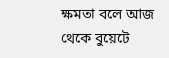ক্ষমতা বলে আজ থেকে বুয়েটে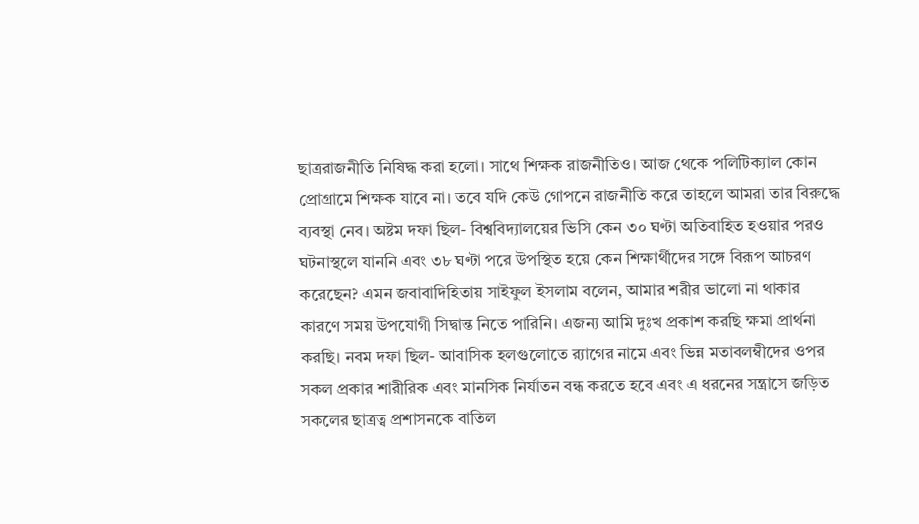ছাত্ররাজনীতি নিষিদ্ধ করা হলো। সাথে শিক্ষক রাজনীতিও। আজ থেকে পলিটিক্যাল কোন প্রোগ্রামে শিক্ষক যাবে না। তবে যদি কেউ গোপনে রাজনীতি করে তাহলে আমরা তার বিরুদ্ধে ব্যবস্থা নেব। অষ্টম দফা ছিল- বিশ্ববিদ্যালয়ের ভিসি কেন ৩০ ঘণ্টা অতিবাহিত হওয়ার পরও ঘটনাস্থলে যাননি এবং ৩৮ ঘণ্টা পরে উপস্থিত হয়ে কেন শিক্ষার্থীদের সঙ্গে বিরূপ আচরণ করেছেন? এমন জবাবাদিহিতায় সাইফুল ইসলাম বলেন, আমার শরীর ভালো না থাকার কারণে সময় উপযোগী সিদ্বান্ত নিতে পারিনি। এজন্য আমি দুঃখ প্রকাশ করছি ক্ষমা প্রার্থনা করছি। নবম দফা ছিল- আবাসিক হলগুলোতে র‌্যাগের নামে এবং ভিন্ন মতাবলম্বীদের ওপর সকল প্রকার শারীরিক এবং মানসিক নির্যাতন বন্ধ করতে হবে এবং এ ধরনের সন্ত্রাসে জড়িত সকলের ছাত্রত্ব প্রশাসনকে বাতিল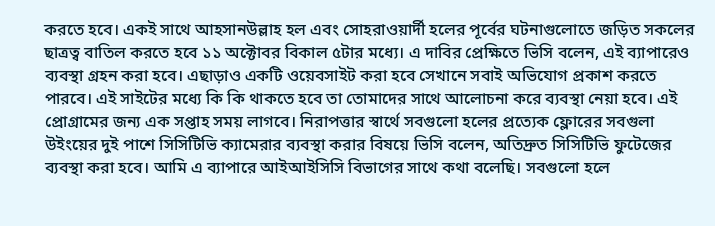করতে হবে। একই সাথে আহসানউল্লাহ হল এবং সোহরাওয়ার্দী হলের পূর্বের ঘটনাগুলোতে জড়িত সকলের ছাত্রত্ব বাতিল করতে হবে ১১ অক্টোবর বিকাল ৫টার মধ্যে। এ দাবির প্রেক্ষিতে ভিসি বলেন, এই ব্যাপারেও ব্যবস্থা গ্রহন করা হবে। এছাড়াও একটি ওয়েবসাইট করা হবে সেখানে সবাই অভিযোগ প্রকাশ করতে পারবে। এই সাইটের মধ্যে কি কি থাকতে হবে তা তোমাদের সাথে আলোচনা করে ব্যবস্থা নেয়া হবে। এই প্রোগ্রামের জন্য এক সপ্তাহ সময় লাগবে। নিরাপত্তার স্বার্থে সবগুলো হলের প্রত্যেক ফ্লোরের সবগুলা উইংয়ের দুই পাশে সিসিটিভি ক্যামেরার ব্যবস্থা করার বিষয়ে ভিসি বলেন, অতিদ্রুত সিসিটিভি ফুটেজের ব্যবস্থা করা হবে। আমি এ ব্যাপারে আইআইসিসি বিভাগের সাথে কথা বলেছি। সবগুলো হলে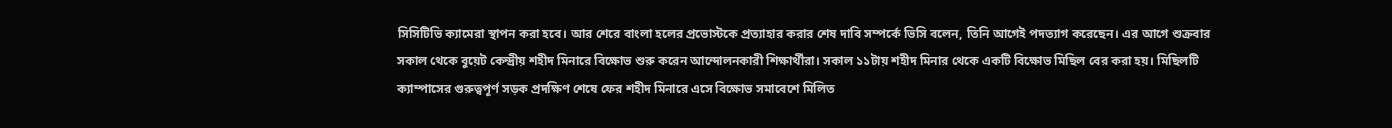সিসিটিভি ক্যামেরা স্থাপন করা হবে। আর শেরে বাংলা হলের প্রভোস্টকে প্রত্যাহার করার শেষ দাবি সম্পর্কে ভিসি বলেন, তিনি আগেই পদত্যাগ করেছেন। এর আগে শুক্রবার সকাল থেকে বুয়েট কেন্দ্রীয় শহীদ মিনারে বিক্ষোভ শুরু করেন আন্দোলনকারী শিক্ষার্থীরা। সকাল ১১টায় শহীদ মিনার থেকে একটি বিক্ষোভ মিছিল বের করা হয়। মিছিলটি ক্যাম্পাসের গুরুত্বপূর্ণ সড়ক প্রদক্ষিণ শেষে ফের শহীদ মিনারে এসে বিক্ষোভ সমাবেশে মিলিত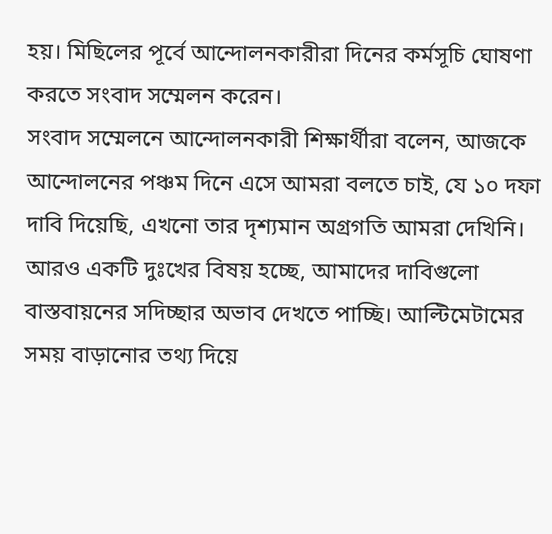হয়। মিছিলের পূর্বে আন্দোলনকারীরা দিনের কর্মসূচি ঘোষণা করতে সংবাদ সম্মেলন করেন।
সংবাদ সম্মেলনে আন্দোলনকারী শিক্ষার্থীরা বলেন, আজকে আন্দোলনের পঞ্চম দিনে এসে আমরা বলতে চাই, যে ১০ দফা দাবি দিয়েছি, এখনো তার দৃশ্যমান অগ্রগতি আমরা দেখিনি। আরও একটি দুঃখের বিষয় হচ্ছে, আমাদের দাবিগুলো বাস্তবায়নের সদিচ্ছার অভাব দেখতে পাচ্ছি। আল্টিমেটামের সময় বাড়ানোর তথ্য দিয়ে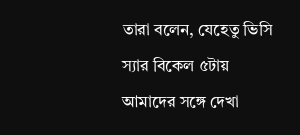তারা বলেন, যেহেতু ভিসি স্যার বিকেল ৫টায় আমাদের সঙ্গে দেখা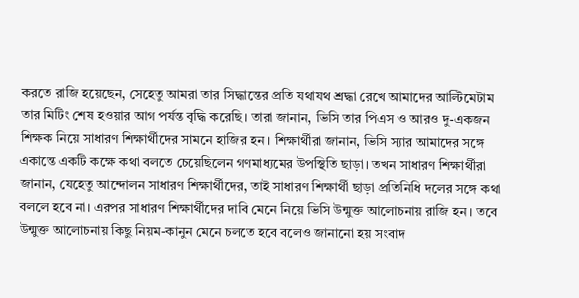করতে রাজি হয়েছেন, সেহেতু আমরা তার সিদ্ধান্তের প্রতি যথাযথ শ্রদ্ধা রেখে আমাদের আল্টিমেটাম তার মিটিং শেষ হওয়ার আগ পর্যন্ত বৃদ্ধি করেছি। তারা জানান, ভিসি তার পিএস ও আরও দু-একজন শিক্ষক নিয়ে সাধারণ শিক্ষার্থীদের সামনে হাজির হন। শিক্ষার্থীরা জানান, ভিসি স্যার আমাদের সঙ্গে একান্তে একটি কক্ষে কথা বলতে চেয়েছিলেন গণমাধ্যমের উপস্থিতি ছাড়া। তখন সাধারণ শিক্ষার্থীরা জানান, যেহেতু আন্দোলন সাধারণ শিক্ষার্থীদের, তাই সাধারণ শিক্ষার্থী ছাড়া প্রতিনিধি দলের সঙ্গে কথা বললে হবে না। এরপর সাধারণ শিক্ষার্থীদের দাবি মেনে নিয়ে ভিসি উন্মুক্ত আলোচনায় রাজি হন। তবে উন্মুক্ত আলোচনায় কিছু নিয়ম-কানুন মেনে চলতে হবে বলেও জানানো হয় সংবাদ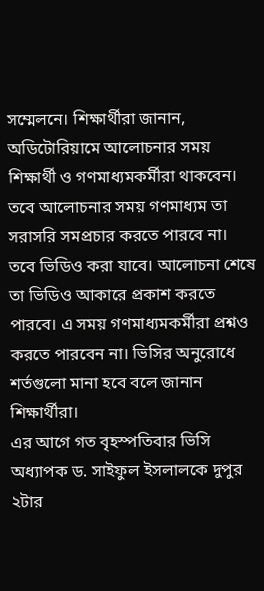সম্মেলনে। শিক্ষার্থীরা জানান, অডিটোরিয়ামে আলোচনার সময় শিক্ষার্থী ও গণমাধ্যমকর্মীরা থাকবেন। তবে আলোচনার সময় গণমাধ্যম তা সরাসরি সমপ্রচার করতে পারবে না। তবে ভিডিও করা যাবে। আলোচনা শেষে তা ভিডিও আকারে প্রকাশ করতে পারবে। এ সময় গণমাধ্যমকর্মীরা প্রশ্নও করতে পারবেন না। ভিসির অনুরোধে শর্তগুলো মানা হবে বলে জানান শিক্ষার্থীরা।
এর আগে গত বৃহস্পতিবার ভিসি অধ্যাপক ড. সাইফুল ইসলালকে দুপুর ২টার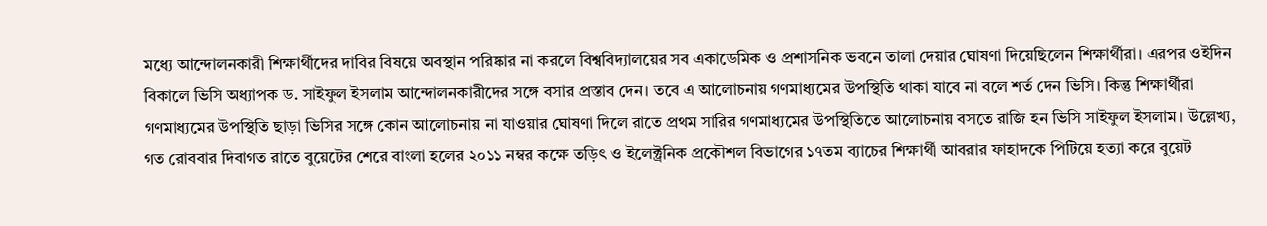মধ্যে আন্দোলনকারী শিক্ষার্থীদের দাবির বিষয়ে অবস্থান পরিষ্কার না করলে বিশ্ববিদ্যালয়ের সব একাডেমিক ও প্রশাসনিক ভবনে তালা দেয়ার ঘোষণা দিয়েছিলেন শিক্ষার্থীরা। এরপর ওইদিন বিকালে ভিসি অধ্যাপক ড. সাইফুল ইসলাম আন্দোলনকারীদের সঙ্গে বসার প্রস্তাব দেন। তবে এ আলোচনায় গণমাধ্যমের উপস্থিতি থাকা যাবে না বলে শর্ত দেন ভিসি। কিন্তু শিক্ষার্থীরা গণমাধ্যমের উপস্থিতি ছাড়া ভিসির সঙ্গে কোন আলোচনায় না যাওয়ার ঘোষণা দিলে রাতে প্রথম সারির গণমাধ্যমের উপস্থিতিতে আলোচনায় বসতে রাজি হন ভিসি সাইফুল ইসলাম। উল্লেখ্য, গত রোববার দিবাগত রাতে বুয়েটের শেরে বাংলা হলের ২০১১ নম্বর কক্ষে তড়িৎ ও ইলেক্ট্রনিক প্রকৌশল বিভাগের ১৭তম ব্যাচের শিক্ষার্থী আবরার ফাহাদকে পিটিয়ে হত্যা করে বুয়েট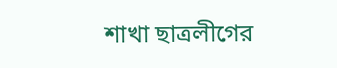শাখা ছাত্রলীগের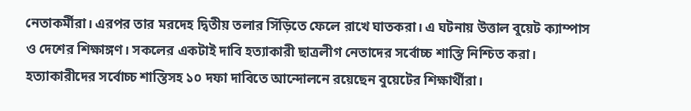নেতাকর্মীরা। এরপর তার মরদেহ দ্বিতীয় তলার সিঁড়িতে ফেলে রাখে ঘাতকরা। এ ঘটনায় উত্তাল বুয়েট ক্যাম্পাস ও দেশের শিক্ষাঙ্গণ। সকলের একটাই দাবি হত্যাকারী ছাত্রলীগ নেতাদের সর্বোচ্চ শাস্তি নিশ্চিত করা। হত্যাকারীদের সর্বোচ্চ শাস্তিসহ ১০ দফা দাবিতে আন্দোলনে রয়েছেন বুয়েটের শিক্ষার্থীরা।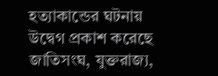হত্যাকান্ডের ঘটনায় উদ্বেগ প্রকাশ করেছে জাতিসংঘ, যুক্তরাজ্য,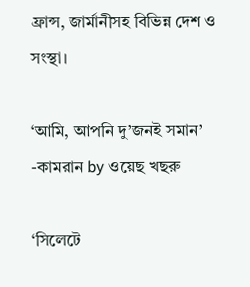ফ্রান্স, জার্মানীসহ বিভিন্ন দেশ ও সংস্থা।

‘আমি, আপনি দু’জনই সমান’ -কামরান by ওয়েছ খছরু

‘সিলেটে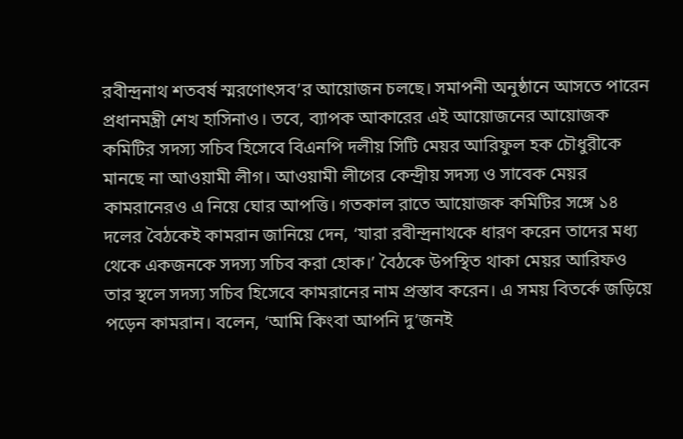রবীন্দ্রনাথ শতবর্ষ স্মরণোৎসব’র আয়োজন চলছে। সমাপনী অনুষ্ঠানে আসতে পারেন প্রধানমন্ত্রী শেখ হাসিনাও। তবে, ব্যাপক আকারের এই আয়োজনের আয়োজক কমিটির সদস্য সচিব হিসেবে বিএনপি দলীয় সিটি মেয়র আরিফুল হক চৌধুরীকে মানছে না আওয়ামী লীগ। আওয়ামী লীগের কেন্দ্রীয় সদস্য ও সাবেক মেয়র কামরানেরও এ নিয়ে ঘোর আপত্তি। গতকাল রাতে আয়োজক কমিটির সঙ্গে ১৪ দলের বৈঠকেই কামরান জানিয়ে দেন, ‘যারা রবীন্দ্রনাথকে ধারণ করেন তাদের মধ্য থেকে একজনকে সদস্য সচিব করা হোক।’ বৈঠকে উপস্থিত থাকা মেয়র আরিফও তার স্থলে সদস্য সচিব হিসেবে কামরানের নাম প্রস্তাব করেন। এ সময় বিতর্কে জড়িয়ে পড়েন কামরান। বলেন, ‘আমি কিংবা আপনি দু’জনই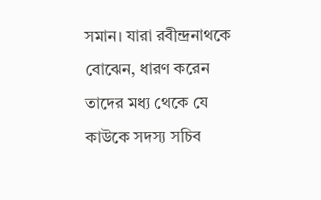সমান। যারা রবীন্দ্রনাথকে বোঝেন, ধারণ করেন তাদের মধ্য থেকে যে কাউকে সদস্য সচিব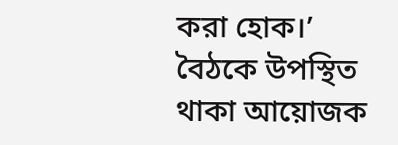করা হোক।’ বৈঠকে উপস্থিত থাকা আয়োজক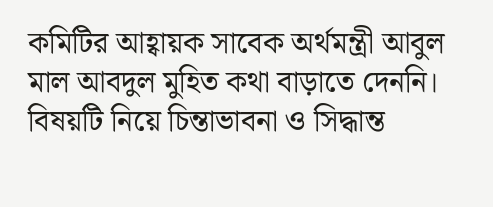কমিটির আহ্বায়ক সাবেক অর্থমন্ত্রী আবুল মাল আবদুল মুহিত কথা বাড়াতে দেননি।
বিষয়টি নিয়ে চিন্তাভাবনা ও সিদ্ধান্ত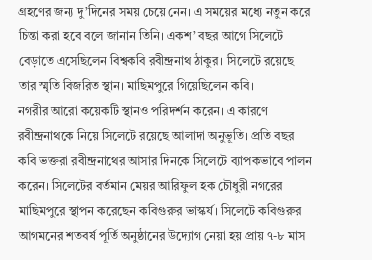গ্রহণের জন্য দু’দিনের সময় চেয়ে নেন। এ সময়ের মধ্যে নতুন করে চিন্তা করা হবে বলে জানান তিনি। একশ’ বছর আগে সিলেটে বেড়াতে এসেছিলেন বিশ্বকবি রবীন্দ্রনাথ ঠাকুর। সিলেটে রয়েছে তার স্মৃতি বিজরিত স্থান। মাছিমপুরে গিয়েছিলেন কবি।
নগরীর আরো কয়েকটি স্থানও পরিদর্শন করেন। এ কারণে রবীন্দ্রনাথকে নিয়ে সিলেটে রয়েছে আলাদা অনুভূতি। প্রতি বছর কবি ভক্তরা রবীন্দ্রনাথের আসার দিনকে সিলেটে ব্যাপকভাবে পালন করেন। সিলেটের বর্তমান মেয়র আরিফুল হক চৌধুরী নগরের মাছিমপুরে স্থাপন করেছেন কবিগুরুর ভাস্কর্য। সিলেটে কবিগুরুর আগমনের শতবর্ষ পূর্তি অনুষ্ঠানের উদ্যোগ নেয়া হয় প্রায় ৭-৮ মাস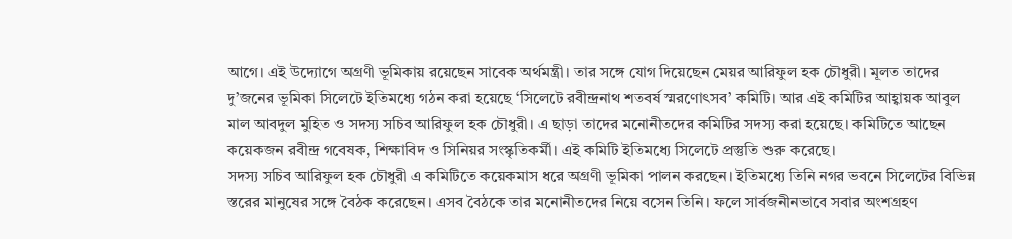আগে। এই উদ্যোগে অগ্রণী ভূমিকায় রয়েছেন সাবেক অর্থমন্ত্রী। তার সঙ্গে যোগ দিয়েছেন মেয়র আরিফুল হক চৌধুরী। মূলত তাদের দু’জনের ভূমিকা সিলেটে ইতিমধ্যে গঠন করা হয়েছে ‘সিলেটে রবীন্দ্রনাথ শতবর্ষ স্মরণোৎসব’ কমিটি। আর এই কমিটির আহ্বায়ক আবুল মাল আবদুল মুহিত ও সদস্য সচিব আরিফুল হক চৌধুরী। এ ছাড়া তাদের মনোনীতদের কমিটির সদস্য করা হয়েছে। কমিটিতে আছেন কয়েকজন রবীন্দ্র গবেষক, শিক্ষাবিদ ও সিনিয়র সংস্কৃতিকর্মী। এই কমিটি ইতিমধ্যে সিলেটে প্রস্তুতি শুরু করেছে।
সদস্য সচিব আরিফুল হক চৌধুরী এ কমিটিতে কয়েকমাস ধরে অগ্রণী ভূমিকা পালন করছেন। ইতিমধ্যে তিনি নগর ভবনে সিলেটের বিভিন্ন স্তরের মানুষের সঙ্গে বৈঠক করেছেন। এসব বৈঠকে তার মনোনীতদের নিয়ে বসেন তিনি। ফলে সার্বজনীনভাবে সবার অংশগ্রহণ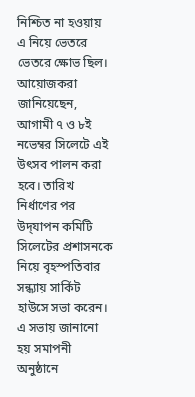নিশ্চিত না হওয়ায় এ নিয়ে ভেতরে ভেতরে ক্ষোভ ছিল। আয়োজকরা জানিয়েছেন, আগামী ৭ ও ৮ই নভেম্বর সিলেটে এই উৎসব পালন করা হবে। তারিখ নির্ধাণের পর উদ্‌যাপন কমিটি সিলেটের প্রশাসনকে নিয়ে বৃহস্পতিবার সন্ধ্যায় সার্কিট হাউসে সভা করেন। এ সভায় জানানো হয় সমাপনী অনুষ্ঠানে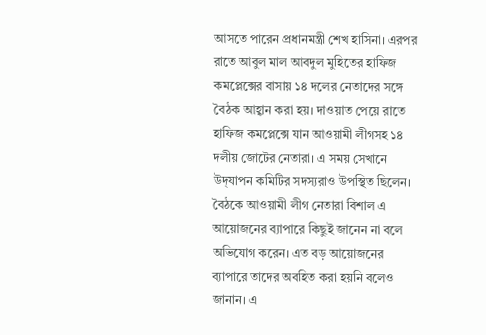আসতে পারেন প্রধানমন্ত্রী শেখ হাসিনা। এরপর রাতে আবুল মাল আবদুল মুহিতের হাফিজ কমপ্লেক্সের বাসায় ১৪ দলের নেতাদের সঙ্গে বৈঠক আহ্বান করা হয়। দাওয়াত পেয়ে রাতে হাফিজ কমপ্লেক্সে যান আওয়ামী লীগসহ ১৪ দলীয় জোটের নেতারা। এ সময় সেখানে উদ্‌যাপন কমিটির সদস্যরাও উপস্থিত ছিলেন। বৈঠকে আওয়ামী লীগ নেতারা বিশাল এ আয়োজনের ব্যাপারে কিছুই জানেন না বলে অভিযোগ করেন। এত বড় আয়োজনের ব্যাপারে তাদের অবহিত করা হয়নি বলেও জানান। এ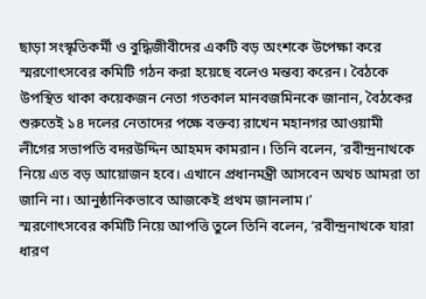ছাড়া সংস্কৃতিকর্মী ও বুদ্ধিজীবীদের একটি বড় অংশকে উপেক্ষা করে স্মরণোৎসবের কমিটি গঠন করা হয়েছে বলেও মন্তব্য করেন। বৈঠকে উপস্থিত থাকা কয়েকজন নেতা গতকাল মানবজমিনকে জানান, বৈঠকের শুরুতেই ১৪ দলের নেতাদের পক্ষে বক্তব্য রাখেন মহানগর আওয়ামী লীগের সভাপতি বদরউদ্দিন আহমদ কামরান। তিনি বলেন, ‘রবীন্দ্রনাথকে নিয়ে এত বড় আয়োজন হবে। এখানে প্রধানমন্ত্রী আসবেন অথচ আমরা তা জানি না। আনুষ্ঠানিকভাবে আজকেই প্রথম জানলাম।’
স্মরণোৎসবের কমিটি নিয়ে আপত্তি তুলে তিনি বলেন, ‘রবীন্দ্রনাথকে যারা ধারণ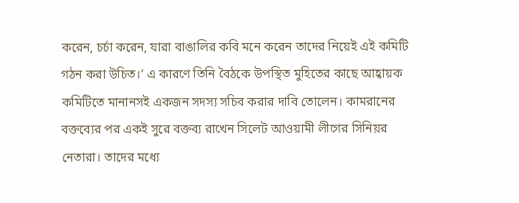করেন, চর্চা করেন, যারা বাঙালির কবি মনে করেন তাদের নিয়েই এই কমিটি গঠন করা উচিত।’ এ কারণে তিনি বৈঠকে উপস্থিত মুহিতের কাছে আহ্বায়ক কমিটিতে মানানসই একজন সদস্য সচিব করার দাবি তোলেন। কামরানের বক্তব্যের পর একই সুরে বক্তব্য রাখেন সিলেট আওয়ামী লীগের সিনিয়র নেতারা। তাদের মধ্যে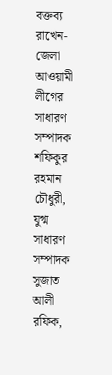বক্তব্য রাখেন- জেলা আওয়ামী লীগের সাধারণ সম্পাদক শফিকুর রহমান চৌধুরী, যুগ্ম সাধারণ সম্পাদক সুজাত আলী রফিক,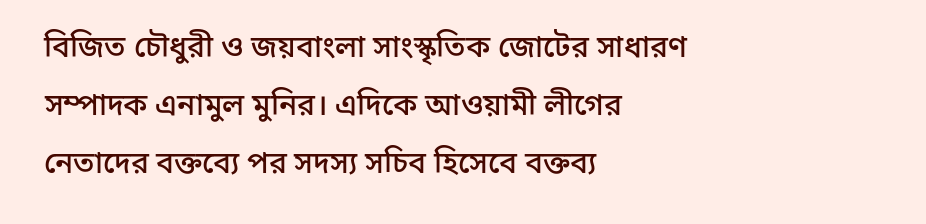বিজিত চৌধুরী ও জয়বাংলা সাংস্কৃতিক জোটের সাধারণ সম্পাদক এনামুল মুনির। এদিকে আওয়ামী লীগের নেতাদের বক্তব্যে পর সদস্য সচিব হিসেবে বক্তব্য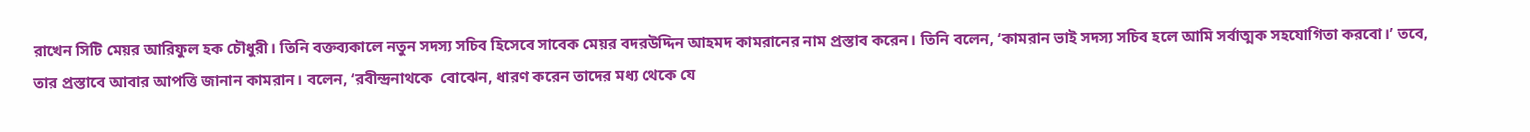রাখেন সিটি মেয়র আরিফুল হক চৌধুরী। তিনি বক্তব্যকালে নতুন সদস্য সচিব হিসেবে সাবেক মেয়র বদরউদ্দিন আহমদ কামরানের নাম প্রস্তাব করেন। তিনি বলেন, ‘কামরান ভাই সদস্য সচিব হলে আমি সর্বাত্মক সহযোগিতা করবো।’ তবে, তার প্রস্তাবে আবার আপত্তি জানান কামরান। বলেন, ‘রবীন্দ্রনাথকে  বোঝেন, ধারণ করেন তাদের মধ্য থেকে যে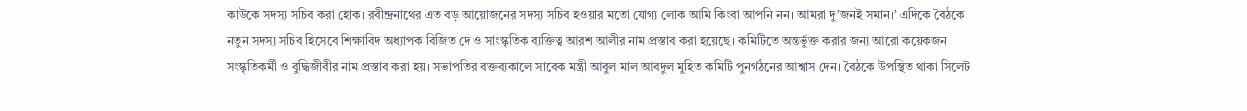কাউকে সদস্য সচিব করা হোক। রবীন্দ্রনাথের এত বড় আয়োজনের সদস্য সচিব হওয়ার মতো যোগ্য লোক আমি কিংবা আপনি নন। আমরা দু’জনই সমান।’ এদিকে বৈঠকে নতুন সদস্য সচিব হিসেবে শিক্ষাবিদ অধ্যাপক বিজিত দে ও সাংস্কৃতিক ব্যক্তিত্ব আরশ আলীর নাম প্রস্তাব করা হয়েছে। কমিটিতে অন্তর্ভুক্ত করার জন্য আরো কয়েকজন সংস্কৃতিকর্মী ও বুদ্ধিজীবীর নাম প্রস্তাব করা হয়। সভাপতির বক্তব্যকালে সাবেক মন্ত্রী আবুল মাল আবদুল মুহিত কমিটি পুনর্গঠনের আশ্বাস দেন। বৈঠকে উপস্থিত থাকা সিলেট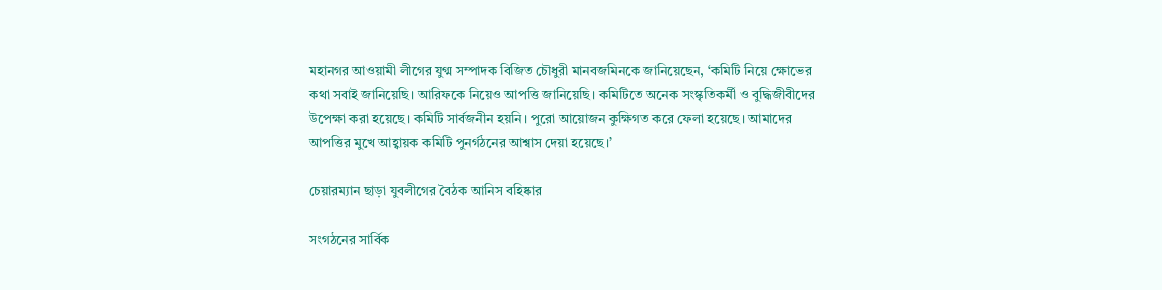মহানগর আওয়ামী লীগের যুগ্ম সম্পাদক বিজিত চৌধুরী মানবজমিনকে জানিয়েছেন, ‘কমিটি নিয়ে ক্ষোভের কথা সবাই জানিয়েছি। আরিফকে নিয়েও আপত্তি জানিয়েছি। কমিটিতে অনেক সংস্কৃতিকর্মী ও বুদ্ধিজীবীদের উপেক্ষা করা হয়েছে। কমিটি সার্বজনীন হয়নি। পুরো আয়োজন কুক্ষিগত করে ফেলা হয়েছে। আমাদের আপত্তির মুখে আহ্বায়ক কমিটি পুনর্গঠনের আশ্বাস দেয়া হয়েছে।’

চেয়ারম্যান ছাড়া যুবলীগের বৈঠক আনিস বহিষ্কার

সংগঠনের সার্বিক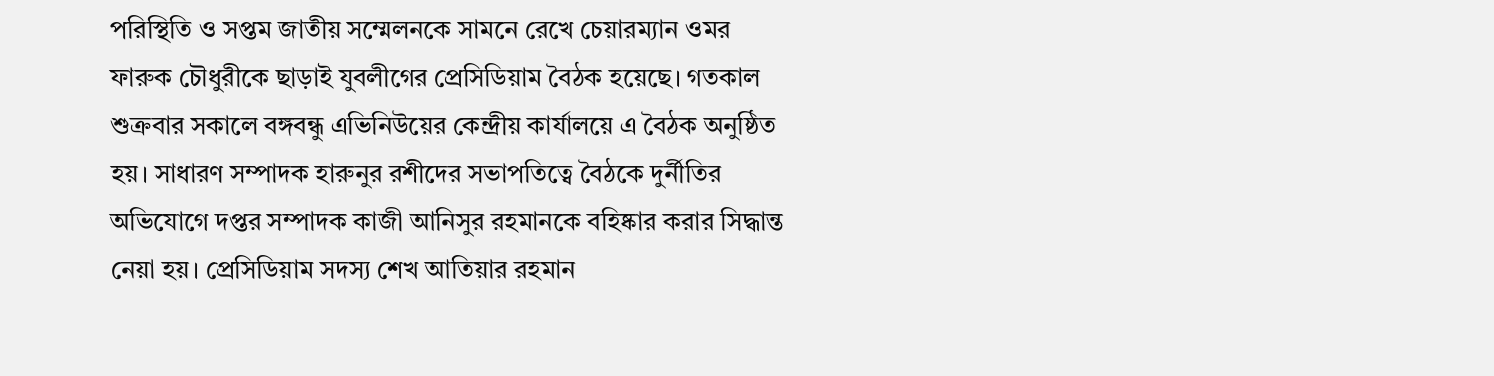পরিস্থিতি ও সপ্তম জাতীয় সম্মেলনকে সামনে রেখে চেয়ারম্যান ওমর ফারুক চৌধুরীকে ছাড়াই যুবলীগের প্রেসিডিয়াম বৈঠক হয়েছে। গতকাল শুক্রবার সকালে বঙ্গবন্ধু এভিনিউয়ের কেন্দ্রীয় কার্যালয়ে এ বৈঠক অনুষ্ঠিত হয়। সাধারণ সম্পাদক হারুনুর রশীদের সভাপতিত্বে বৈঠকে দুর্নীতির অভিযোগে দপ্তর সম্পাদক কাজী আনিসুর রহমানকে বহিষ্কার করার সিদ্ধান্ত নেয়া হয়। প্রেসিডিয়াম সদস্য শেখ আতিয়ার রহমান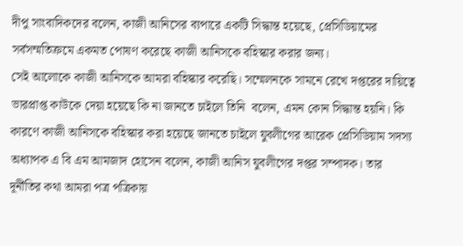দীপু সাংবাদিকদের বলেন, কাজী আনিসের ব্যপারে একটি সিদ্ধান্ত হয়েছে, প্রেসিডিয়ামের সর্বসম্মতিক্রমে একমত পোষণ করেছে কাজী আনিসকে বহিস্কার করার জন্য।
সেই আলোকে কাজী আনিসকে আমরা বহিস্কার করেছি। সম্মেলনকে সামনে রেখে দপ্তরের দায়িত্বে ভারপ্রাপ্ত কাউকে দেয়া হয়েছে কি না জানতে চাইলে তিনি  বলেন, এমন কোন সিদ্ধান্ত হয়নি। কি কারণে কাজী আনিসকে বহিস্কার করা হয়েছে জানতে চাইলে যুবলীগের আরেক প্রেসিডিয়াম সদস্য অধ্যাপক এ বি এম আমজাদ হোসেন বলেন, কাজী আনিস যুবলীগের দপ্তর সম্পাদক। তার দূর্নীতির কথা আমরা পত্র পত্রিকায়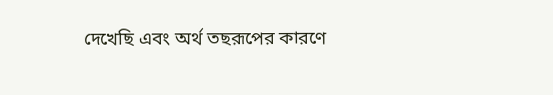দেখেছি এবং অর্থ তছরূপের কারণে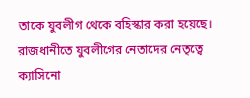তাকে যুবলীগ থেকে বহিস্কার করা হয়েছে। রাজধানীতে যুবলীগের নেতাদের নেতৃত্বে ক্যাসিনো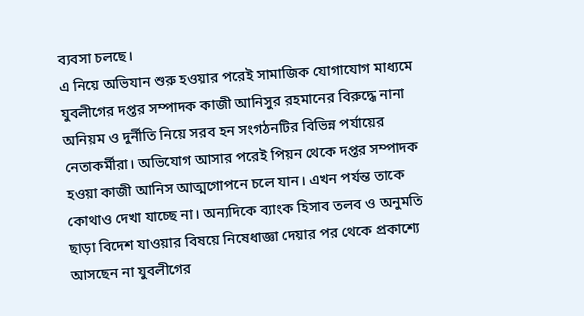ব্যবসা চলছে।
এ নিয়ে অভিযান শুরু হওয়ার পরেই সামাজিক যোগাযোগ মাধ্যমে যুবলীগের দপ্তর সম্পাদক কাজী আনিসুর রহমানের বিরুদ্ধে নানা অনিয়ম ও দুর্নীতি নিয়ে সরব হন সংগঠনটির বিভিন্ন পর্যায়ের নেতাকর্মীরা। অভিযোগ আসার পরেই পিয়ন থেকে দপ্তর সম্পাদক হওয়া কাজী আনিস আত্মগোপনে চলে যান। এখন পর্যন্ত তাকে কোথাও দেখা যাচ্ছে না। অন্যদিকে ব্যাংক হিসাব তলব ও অনুমতি ছাড়া বিদেশ যাওয়ার বিষয়ে নিষেধাজ্ঞা দেয়ার পর থেকে প্রকাশ্যে আসছেন না যুবলীগের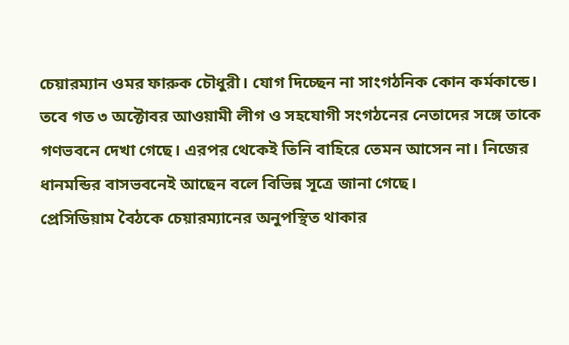চেয়ারম্যান ওমর ফারুক চৌধুরী। যোগ দিচ্ছেন না সাংগঠনিক কোন কর্মকান্ডে। তবে গত ৩ অক্টোবর আওয়ামী লীগ ও সহযোগী সংগঠনের নেতাদের সঙ্গে তাকে গণভবনে দেখা গেছে। এরপর থেকেই তিনি বাহিরে তেমন আসেন না। নিজের ধানমন্ডির বাসভবনেই আছেন বলে বিভিন্ন সূত্রে জানা গেছে।
প্রেসিডিয়াম বৈঠকে চেয়ারম্যানের অনুপস্থিত থাকার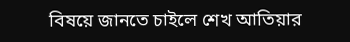বিষয়ে জানতে চাইলে শেখ আতিয়ার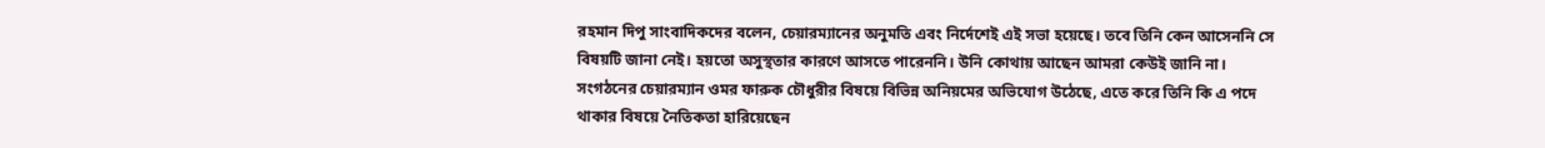রহমান দিপু সাংবাদিকদের বলেন, চেয়ারম্যানের অনুমতি এবং নির্দেশেই এই সভা হয়েছে। তবে তিনি কেন আসেননি সে বিষয়টি জানা নেই। হয়তো অসুস্থতার কারণে আসতে পারেননি। উনি কোথায় আছেন আমরা কেউই জানি না। সংগঠনের চেয়ারম্যান ওমর ফারুক চৌধুরীর বিষয়ে বিভিন্ন অনিয়মের অভিযোগ উঠেছে, এতে করে তিনি কি এ পদে থাকার বিষয়ে নৈতিকতা হারিয়েছেন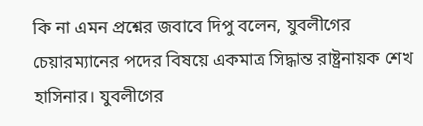কি না এমন প্রশ্নের জবাবে দিপু বলেন, যুবলীগের চেয়ারম্যানের পদের বিষয়ে একমাত্র সিদ্ধান্ত রাষ্ট্রনায়ক শেখ হাসিনার। যুবলীগের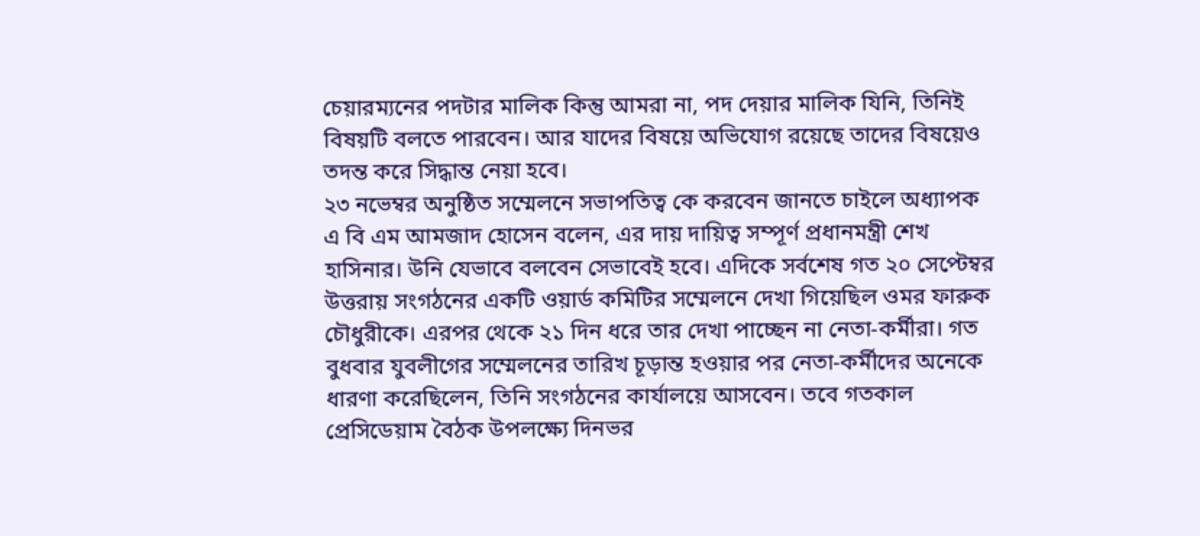চেয়ারম্যনের পদটার মালিক কিন্তু আমরা না, পদ দেয়ার মালিক যিনি, তিনিই বিষয়টি বলতে পারবেন। আর যাদের বিষয়ে অভিযোগ রয়েছে তাদের বিষয়েও তদন্ত করে সিদ্ধান্ত নেয়া হবে।
২৩ নভেম্বর অনুষ্ঠিত সম্মেলনে সভাপতিত্ব কে করবেন জানতে চাইলে অধ্যাপক এ বি এম আমজাদ হোসেন বলেন, এর দায় দায়িত্ব সম্পূর্ণ প্রধানমন্ত্রী শেখ হাসিনার। উনি যেভাবে বলবেন সেভাবেই হবে। এদিকে সর্বশেষ গত ২০ সেপ্টেম্বর উত্তরায় সংগঠনের একটি ওয়ার্ড কমিটির সম্মেলনে দেখা গিয়েছিল ওমর ফারুক চৌধুরীকে। এরপর থেকে ২১ দিন ধরে তার দেখা পাচ্ছেন না নেতা-কর্মীরা। গত বুধবার যুবলীগের সম্মেলনের তারিখ চূড়ান্ত হওয়ার পর নেতা-কর্মীদের অনেকে ধারণা করেছিলেন, তিনি সংগঠনের কার্যালয়ে আসবেন। তবে গতকাল প্রেসিডেয়াম বৈঠক উপলক্ষ্যে দিনভর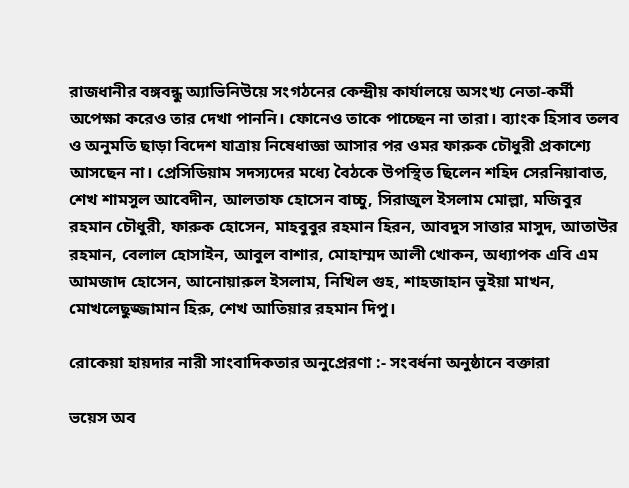রাজধানীর বঙ্গবন্ধু অ্যাভিনিউয়ে সংগঠনের কেন্দ্রীয় কার্যালয়ে অসংখ্য নেতা-কর্মী অপেক্ষা করেও তার দেখা পাননি। ফোনেও তাকে পাচ্ছেন না তারা। ব্যাংক হিসাব তলব ও অনুমতি ছাড়া বিদেশ যাত্রায় নিষেধাজ্ঞা আসার পর ওমর ফারুক চৌধুরী প্রকাশ্যে আসছেন না। প্রেসিডিয়াম সদস্যদের মধ্যে বৈঠকে উপস্থিত ছিলেন শহিদ সেরনিয়াবাত, শেখ শামসুল আবেদীন, আলতাফ হোসেন বাচ্চু, সিরাজুল ইসলাম মোল্লা, মজিবুর রহমান চৌধুরী, ফারুক হোসেন, মাহবুবুর রহমান হিরন, আবদুস সাত্তার মাসুদ, আতাউর রহমান, বেলাল হোসাইন, আবুল বাশার, মোহাম্মদ আলী খোকন, অধ্যাপক এবি এম আমজাদ হোসেন, আনোয়ারুল ইসলাম, নিখিল গুহ, শাহজাহান ভুইয়া মাখন, মোখলেছুজ্জামান হিরু, শেখ আতিয়ার রহমান দিপু।

রোকেয়া হায়দার নারী সাংবাদিকতার অনুপ্রেরণা :- সংবর্ধনা অনুষ্ঠানে বক্তারা

ভয়েস অব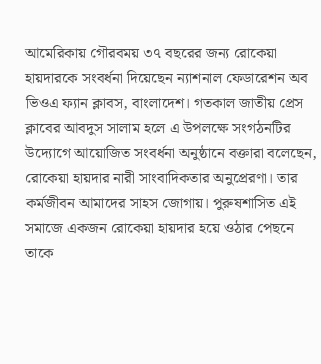আমেরিকায় গৌরবময় ৩৭ বছরের জন্য রোকেয়া হায়দারকে সংবর্ধনা দিয়েছেন ন্যাশনাল ফেডারেশন অব ভিওএ ফ্যান ক্লাবস, বাংলাদেশ। গতকাল জাতীয় প্রেস ক্লাবের আবদুস সালাম হলে এ উপলক্ষে সংগঠনটির উদ্যোগে আয়োজিত সংবর্ধনা অনুষ্ঠানে বক্তারা বলেছেন, রোকেয়া হায়দার নারী সাংবাদিকতার অনুপ্রেরণা। তার কর্মজীবন আমাদের সাহস জোগায়। পুরুষশাসিত এই সমাজে একজন রোকেয়া হায়দার হয়ে ওঠার পেছনে তাকে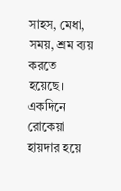সাহস, মেধা, সময়, শ্রম ব্যয় করতে হয়েছে। একদিনে রোকেয়া হায়দার হয়ে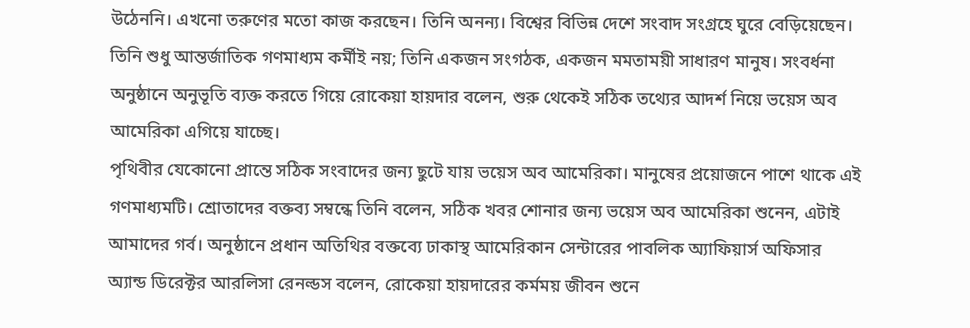উঠেননি। এখনো তরুণের মতো কাজ করছেন। তিনি অনন্য। বিশ্বের বিভিন্ন দেশে সংবাদ সংগ্রহে ঘুরে বেড়িয়েছেন।
তিনি শুধু আন্তর্জাতিক গণমাধ্যম কর্মীই নয়; তিনি একজন সংগঠক, একজন মমতাময়ী সাধারণ মানুষ। সংবর্ধনা অনুষ্ঠানে অনুভূতি ব্যক্ত করতে গিয়ে রোকেয়া হায়দার বলেন, শুরু থেকেই সঠিক তথ্যের আদর্শ নিয়ে ভয়েস অব আমেরিকা এগিয়ে যাচ্ছে।
পৃথিবীর যেকোনো প্রান্তে সঠিক সংবাদের জন্য ছুটে যায় ভয়েস অব আমেরিকা। মানুষের প্রয়োজনে পাশে থাকে এই গণমাধ্যমটি। শ্রোতাদের বক্তব্য সম্বন্ধে তিনি বলেন, সঠিক খবর শোনার জন্য ভয়েস অব আমেরিকা শুনেন, এটাই আমাদের গর্ব। অনুষ্ঠানে প্রধান অতিথির বক্তব্যে ঢাকাস্থ আমেরিকান সেন্টারের পাবলিক অ্যাফিয়ার্স অফিসার অ্যান্ড ডিরেক্টর আরলিসা রেনল্ডস বলেন, রোকেয়া হায়দারের কর্মময় জীবন শুনে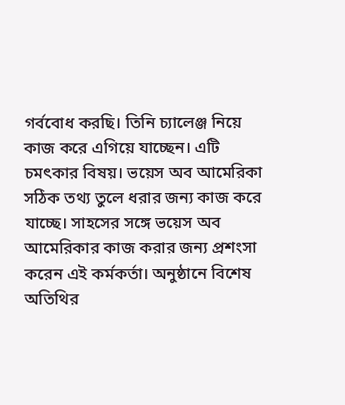গর্ববোধ করছি। তিনি চ্যালেঞ্জ নিয়ে কাজ করে এগিয়ে যাচ্ছেন। এটি চমৎকার বিষয়। ভয়েস অব আমেরিকা সঠিক তথ্য তুলে ধরার জন্য কাজ করে যাচ্ছে। সাহসের সঙ্গে ভয়েস অব আমেরিকার কাজ করার জন্য প্রশংসা করেন এই কর্মকর্তা। অনুষ্ঠানে বিশেষ অতিথির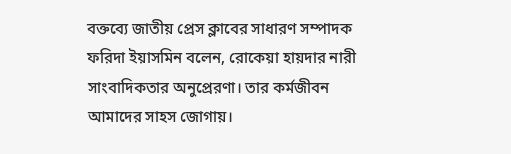বক্তব্যে জাতীয় প্রেস ক্লাবের সাধারণ সম্পাদক ফরিদা ইয়াসমিন বলেন, রোকেয়া হায়দার নারী সাংবাদিকতার অনুপ্রেরণা। তার কর্মজীবন আমাদের সাহস জোগায়।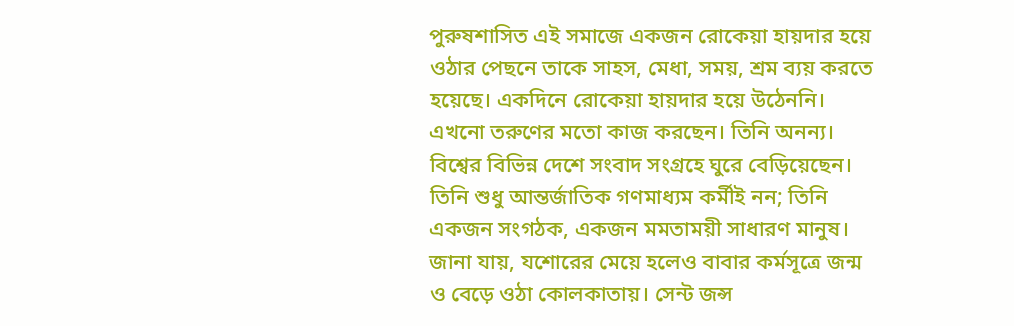পুরুষশাসিত এই সমাজে একজন রোকেয়া হায়দার হয়ে ওঠার পেছনে তাকে সাহস, মেধা, সময়, শ্রম ব্যয় করতে হয়েছে। একদিনে রোকেয়া হায়দার হয়ে উঠেননি। এখনো তরুণের মতো কাজ করছেন। তিনি অনন্য। বিশ্বের বিভিন্ন দেশে সংবাদ সংগ্রহে ঘুরে বেড়িয়েছেন। তিনি শুধু আন্তর্জাতিক গণমাধ্যম কর্মীই নন; তিনি একজন সংগঠক, একজন মমতাময়ী সাধারণ মানুষ।
জানা যায়, যশোরের মেয়ে হলেও বাবার কর্মসূত্রে জন্ম ও বেড়ে ওঠা কোলকাতায়। সেন্ট জন্স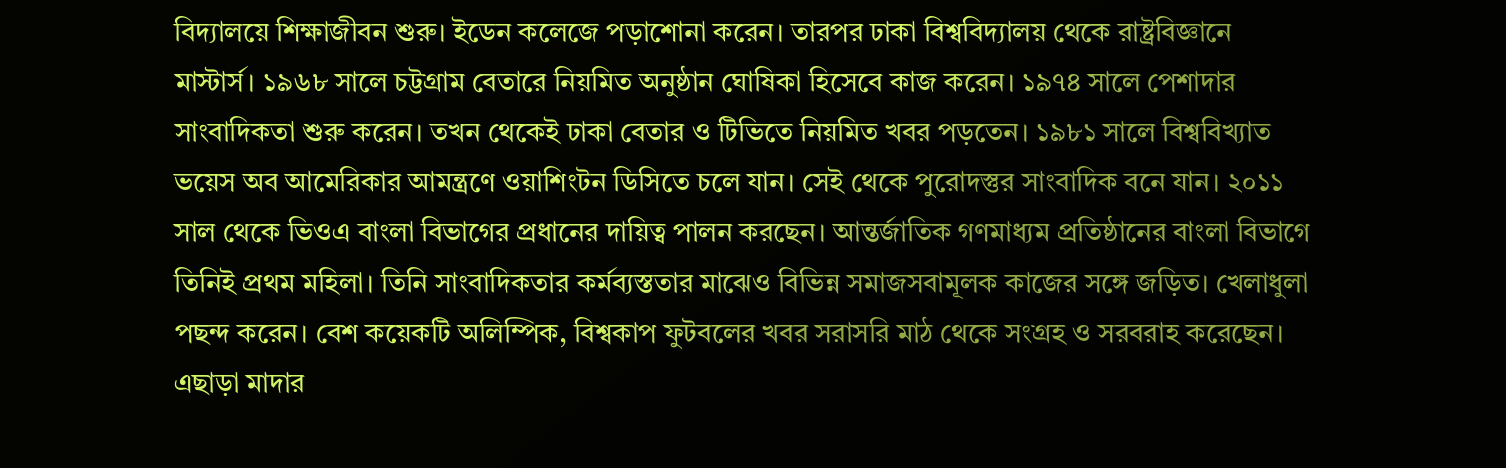বিদ্যালয়ে শিক্ষাজীবন শুরু। ইডেন কলেজে পড়াশোনা করেন। তারপর ঢাকা বিশ্ববিদ্যালয় থেকে রাষ্ট্রবিজ্ঞানে মাস্টার্স। ১৯৬৮ সালে চট্টগ্রাম বেতারে নিয়মিত অনুষ্ঠান ঘোষিকা হিসেবে কাজ করেন। ১৯৭৪ সালে পেশাদার সাংবাদিকতা শুরু করেন। তখন থেকেই ঢাকা বেতার ও টিভিতে নিয়মিত খবর পড়তেন। ১৯৮১ সালে বিশ্ববিখ্যাত ভয়েস অব আমেরিকার আমন্ত্রণে ওয়াশিংটন ডিসিতে চলে যান। সেই থেকে পুরোদস্তুর সাংবাদিক বনে যান। ২০১১ সাল থেকে ভিওএ বাংলা বিভাগের প্রধানের দায়িত্ব পালন করছেন। আন্তর্জাতিক গণমাধ্যম প্রতিষ্ঠানের বাংলা বিভাগে তিনিই প্রথম মহিলা। তিনি সাংবাদিকতার কর্মব্যস্ততার মাঝেও বিভিন্ন সমাজসবামূলক কাজের সঙ্গে জড়িত। খেলাধুলা পছন্দ করেন। বেশ কয়েকটি অলিম্পিক, বিশ্বকাপ ফুটবলের খবর সরাসরি মাঠ থেকে সংগ্রহ ও সরবরাহ করেছেন। এছাড়া মাদার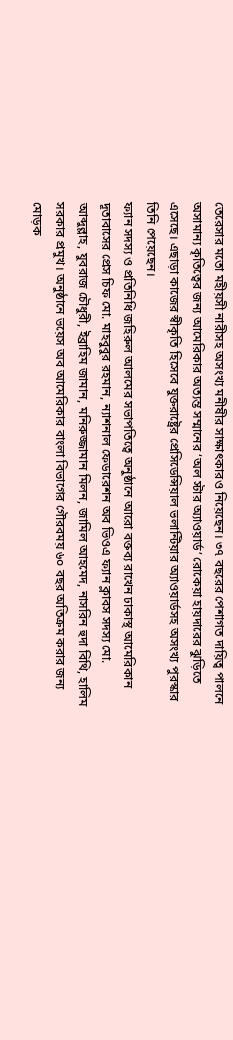তেরেসার মতো মহীয়সী নারীসহ অসংখ্য মনীষীর সাক্ষাৎকারও নিয়েছেন। ৩৭ বছরের পেশাগত দায়িত্ব পালনে অসামান্য কৃতিত্বের জন্য আমেরিকার অত্যন্ত সম্মানের ‘অল স্টার অ্যাওয়ার্ড’ রোকেয়া হায়দারের ঝুড়িতে এসেছে। এছাড়া কাজের স্বীকৃতি হিসেবে যুক্তরাষ্ট্রের প্রেসিডেন্সিয়াল ভলান্টিয়ার অ্যাওয়ার্ডসহ অসংখ্য পুরস্কার তিনি পেয়েছেন।
ফ্যান সদস্য ও প্রতিনিধি জহিরুল আলমের সভাপতিত্বে অনুষ্ঠানে আরো বক্তব্য রাখেন ঢাকাস্থ আমেরিকান দূতাবাসের প্রেস চিফ মো. মাহবুবুর রহমান, ন্যাশনাল ফেডারেশন অব ভিওএ ফ্যান ক্লাবস সদস্য মো. আব্দুল্লাহ, যুবরাজ চৌধুরী, ইব্রাহিম জামান, মনিরুজ্জামান মিলন, জামিল আহমেদ, নাসরিন হুদা বিথি, হালিম সরকার প্রমুখ। অনুষ্ঠানে ভয়েস অব আমেরিকার বাংলা বিভাগের গৌরবময় ৬০ বছর অতিক্রম করার জন্য মোড়ক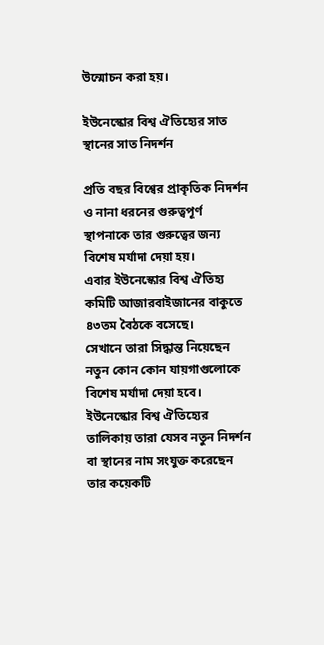উন্মোচন করা হয়।

ইউনেস্কোর বিশ্ব ঐতিহ্যের সাত স্থানের সাত নিদর্শন

প্রতি বছর বিশ্বের প্রাকৃতিক নিদর্শন ও নানা ধরনের গুরুত্বপূর্ণ স্থাপনাকে তার গুরুত্বের জন্য বিশেষ মর্যাদা দেয়া হয়।
এবার ইউনেস্কোর বিশ্ব ঐতিহ্য কমিটি আজারবাইজানের বাকুতে ৪৩তম বৈঠকে বসেছে।
সেখানে তারা সিদ্ধান্ত নিয়েছেন নতুন কোন কোন যায়গাগুলোকে বিশেষ মর্যাদা দেয়া হবে।
ইউনেস্কোর বিশ্ব ঐতিহ্যের তালিকায় তারা যেসব নতুন নিদর্শন বা স্থানের নাম সংযুক্ত করেছেন তার কয়েকটি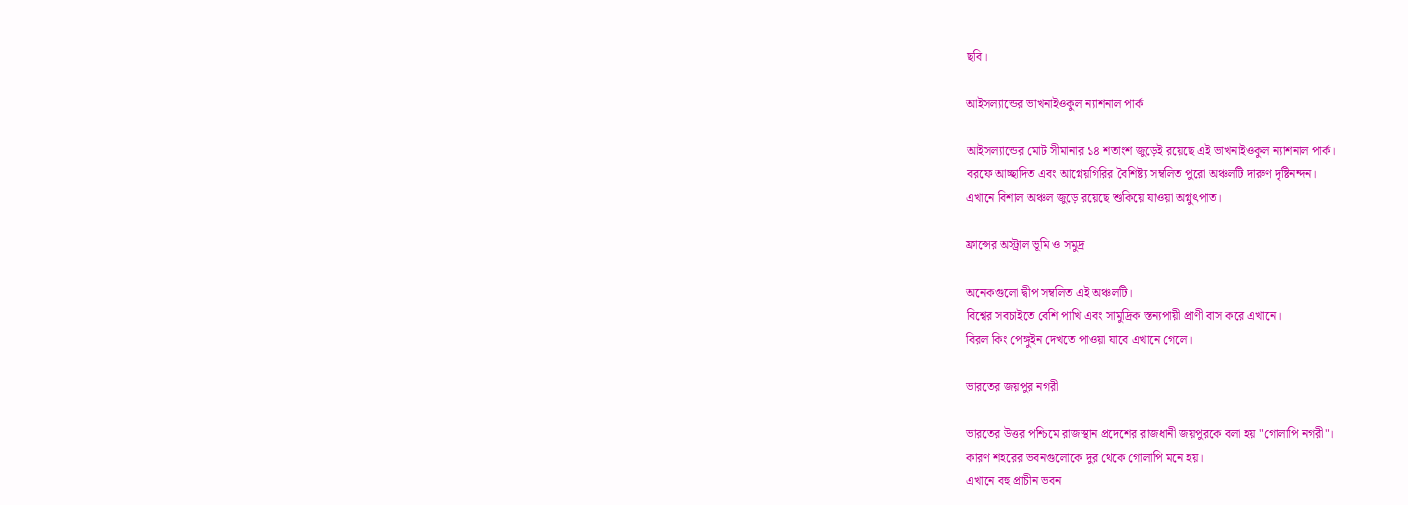ছবি।

আইসল্যান্ডের ভাখনাইওকুল ন্যাশনাল পার্ক

আইসল্যান্ডের মোট সীমানার ১৪ শতাংশ জুড়েই রয়েছে এই ভাখনাইওকুল ন্যাশনাল পার্ক।
বরফে আচ্ছাদিত এবং আগ্নেয়গিরির বৈশিষ্ট্য সম্বলিত পুরো অঞ্চলটি দারুণ দৃষ্টিনন্দন।
এখানে বিশাল অঞ্চল জুড়ে রয়েছে শুকিয়ে যাওয়া অগ্নুৎপাত।

ফ্রান্সের অস্ট্রাল ভূমি ও সমুদ্র

অনেকগুলো দ্বীপ সম্বলিত এই অঞ্চলটি।
বিশ্বের সবচাইতে বেশি পাখি এবং সামুদ্রিক স্তন্যপায়ী প্রাণী বাস করে এখানে।
বিরল কিং পেঙ্গুইন দেখতে পাওয়া যাবে এখানে গেলে।

ভারতের জয়পুর নগরী

ভারতের উত্তর পশ্চিমে রাজস্থান প্রদেশের রাজধানী জয়পুরকে বলা হয় "গোলাপি নগরী"।
কারণ শহরের ভবনগুলোকে দুর থেকে গোলাপি মনে হয়।
এখানে বহু প্রাচীন ভবন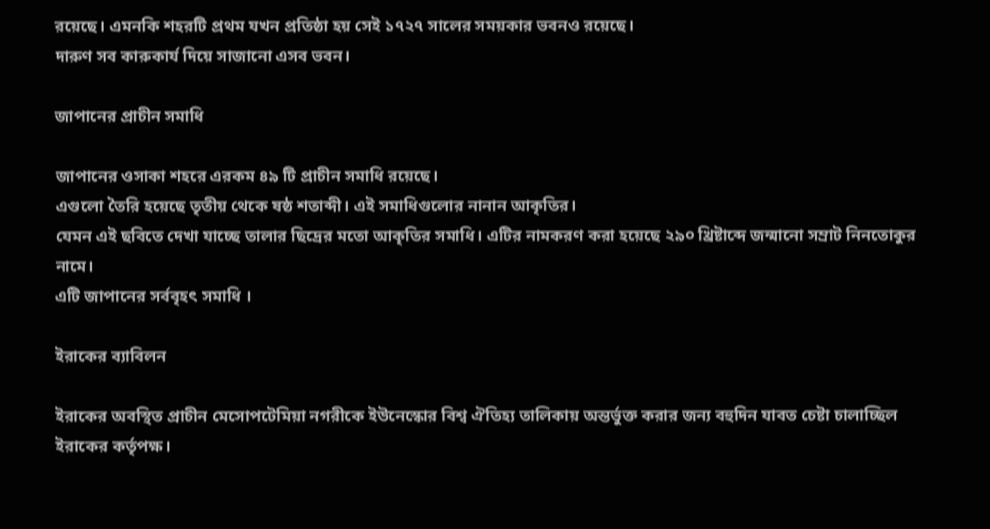রয়েছে। এমনকি শহরটি প্রথম যখন প্রতিষ্ঠা হয় সেই ১৭২৭ সালের সময়কার ভবনও রয়েছে।
দারুণ সব কারুকার্য দিয়ে সাজানো এসব ভবন।

জাপানের প্রাচীন সমাধি

জাপানের ওসাকা শহরে এরকম ৪৯ টি প্রাচীন সমাধি রয়েছে।
এগুলো তৈরি হয়েছে তৃতীয় থেকে ষষ্ঠ শতাব্দী। এই সমাধিগুলোর নানান আকৃতির।
যেমন এই ছবিতে দেখা যাচ্ছে তালার ছিদ্রের মতো আকৃতির সমাধি। এটির নামকরণ করা হয়েছে ২৯০ খ্রিষ্টাব্দে জন্মানো সম্রাট নিনতোকুর নামে।
এটি জাপানের সর্ববৃহৎ সমাধি ।

ইরাকের ব্যাবিলন

ইরাকের অবস্থিত প্রাচীন মেসোপটেমিয়া নগরীকে ইউনেস্কোর বিশ্ব ঐতিহ্য তালিকায় অন্তর্ভুক্ত করার জন্য বহুদিন যাবত চেষ্টা চালাচ্ছিল ইরাকের কর্তৃপক্ষ।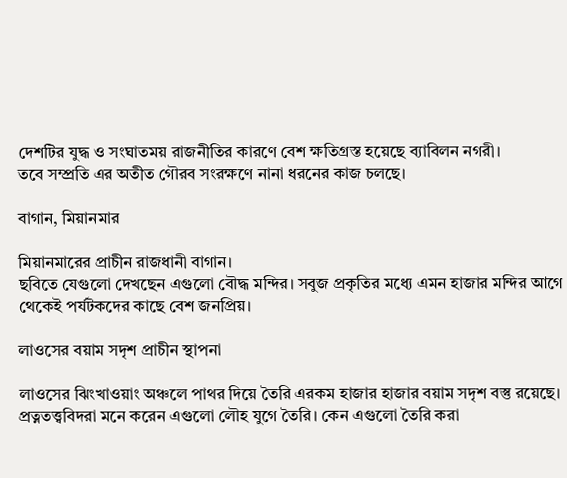দেশটির যুদ্ধ ও সংঘাতময় রাজনীতির কারণে বেশ ক্ষতিগ্রস্ত হয়েছে ব্যাবিলন নগরী।
তবে সম্প্রতি এর অতীত গৌরব সংরক্ষণে নানা ধরনের কাজ চলছে।

বাগান, মিয়ানমার

মিয়ানমারের প্রাচীন রাজধানী বাগান।
ছবিতে যেগুলো দেখছেন এগুলো বৌদ্ধ মন্দির। সবুজ প্রকৃতির মধ্যে এমন হাজার মন্দির আগে থেকেই পর্যটকদের কাছে বেশ জনপ্রিয়।

লাওসের বয়াম সদৃশ প্রাচীন স্থাপনা

লাওসের ঝিংখাওয়াং অঞ্চলে পাথর দিয়ে তৈরি এরকম হাজার হাজার বয়াম সদৃশ বস্তু রয়েছে।
প্রত্নতত্ত্ববিদরা মনে করেন এগুলো লৌহ যুগে তৈরি। কেন এগুলো তৈরি করা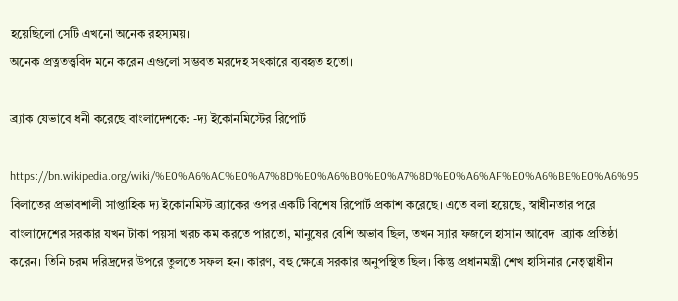হয়েছিলো সেটি এখনো অনেক রহস্যময়।
অনেক প্রত্নতত্ত্ববিদ মনে করেন এগুলো সম্ভবত মরদেহ সৎকারে ব্যবহৃত হতো।

ব্র্যাক যেভাবে ধনী করেছে বাংলাদেশকে: -দ্য ইকোনমিস্টের রিপোর্ট

https://bn.wikipedia.org/wiki/%E0%A6%AC%E0%A7%8D%E0%A6%B0%E0%A7%8D%E0%A6%AF%E0%A6%BE%E0%A6%95
বিলাতের প্রভাবশালী সাপ্তাহিক দ্য ইকোনমিস্ট ব্র্যাকের ওপর একটি বিশেষ রিপোর্ট প্রকাশ করেছে। এতে বলা হয়েছে, স্বাধীনতার পরে বাংলাদেশের সরকার যখন টাকা পয়সা খরচ কম করতে পারতো, মানুষের বেশি অভাব ছিল, তখন স্যার ফজলে হাসান আবেদ  ব্র্যাক প্রতিষ্ঠা করেন। তিনি চরম দরিদ্রদের উপরে তুলতে সফল হন। কারণ, বহু ক্ষেত্রে সরকার অনুপস্থিত ছিল। কিন্তু প্রধানমন্ত্রী শেখ হাসিনার নেতৃত্বাধীন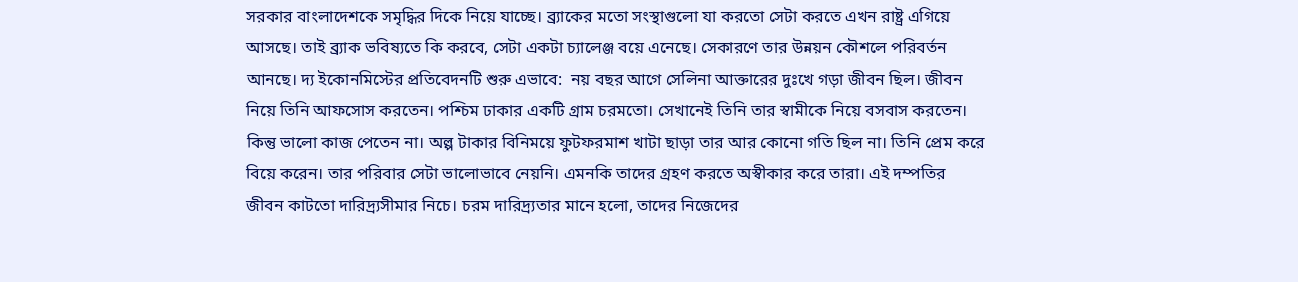সরকার বাংলাদেশকে সমৃদ্ধির দিকে নিয়ে যাচ্ছে। ব্র্যাকের মতো সংস্থাগুলো যা করতো সেটা করতে এখন রাষ্ট্র এগিয়ে আসছে। তাই ব্র্যাক ভবিষ্যতে কি করবে, সেটা একটা চ্যালেঞ্জ বয়ে এনেছে। সেকারণে তার উন্নয়ন কৌশলে পরিবর্তন আনছে। দ্য ইকোনমিস্টের প্রতিবেদনটি শুরু এভাবে:  নয় বছর আগে সেলিনা আক্তারের দুঃখে গড়া জীবন ছিল। জীবন নিয়ে তিনি আফসোস করতেন। পশ্চিম ঢাকার একটি গ্রাম চরমতো। সেখানেই তিনি তার স্বামীকে নিয়ে বসবাস করতেন। কিন্তু ভালো কাজ পেতেন না। অল্প টাকার বিনিময়ে ফুটফরমাশ খাটা ছাড়া তার আর কোনো গতি ছিল না। তিনি প্রেম করে বিয়ে করেন। তার পরিবার সেটা ভালোভাবে নেয়নি। এমনকি তাদের গ্রহণ করতে অস্বীকার করে তারা। এই দম্পতির জীবন কাটতো দারিদ্র্যসীমার নিচে। চরম দারিদ্র্যতার মানে হলো, তাদের নিজেদের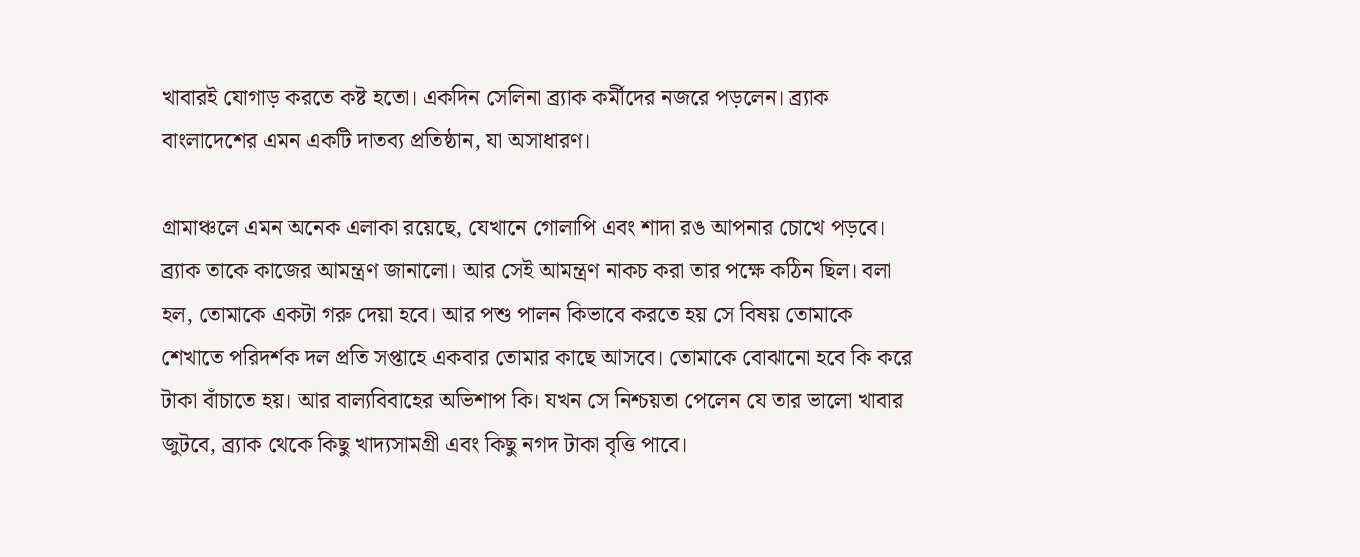খাবারই যোগাড় করতে কষ্ট হতো। একদিন সেলিনা ব্র্যাক কর্মীদের নজরে পড়লেন। ব্র্যাক বাংলাদেশের এমন একটি দাতব্য প্রতিষ্ঠান, যা অসাধারণ।

গ্রামাঞ্চলে এমন অনেক এলাকা রয়েছে, যেখানে গোলাপি এবং শাদা রঙ আপনার চোখে পড়বে। ব্র্যাক তাকে কাজের আমন্ত্রণ জানালো। আর সেই আমন্ত্রণ নাকচ করা তার পক্ষে কঠিন ছিল। বলা হল, তোমাকে একটা গরু দেয়া হবে। আর পশু পালন কিভাবে করতে হয় সে বিষয় তোমাকে শেখাতে পরিদর্শক দল প্রতি সপ্তাহে একবার তোমার কাছে আসবে। তোমাকে বোঝানো হবে কি করে টাকা বাঁচাতে হয়। আর বাল্যবিবাহের অভিশাপ কি। যখন সে নিশ্চয়তা পেলেন যে তার ভালো খাবার জুটবে, ব্র্যাক থেকে কিছু খাদ্যসামগ্রী এবং কিছু নগদ টাকা বৃত্তি পাবে।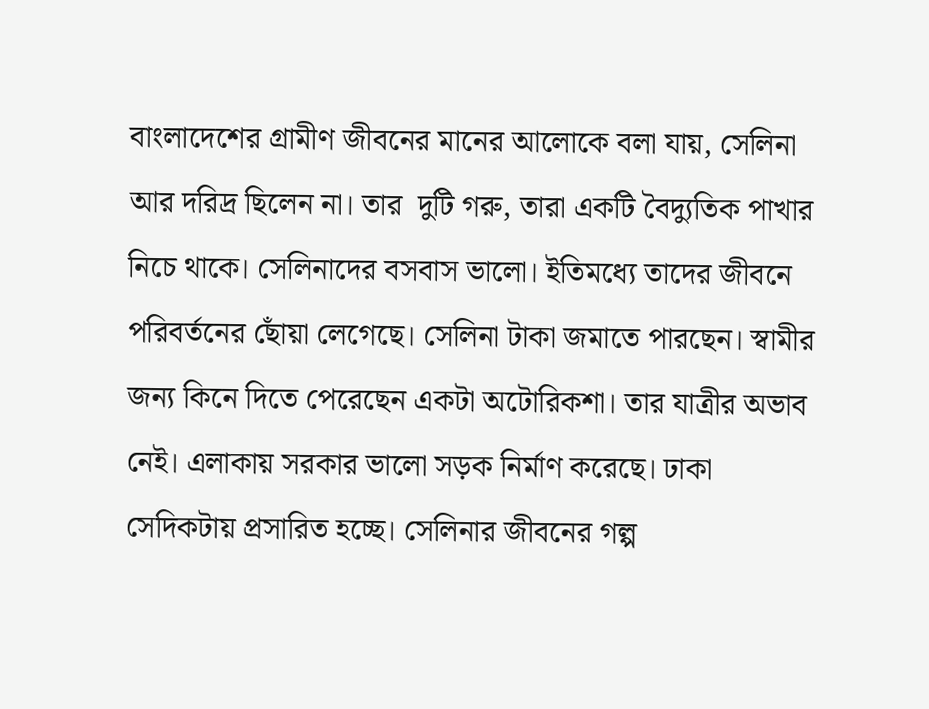বাংলাদেশের গ্রামীণ জীবনের মানের আলোকে বলা যায়, সেলিনা আর দরিদ্র ছিলেন না। তার  দুটি গরু, তারা একটি বৈদ্যুতিক পাখার নিচে থাকে। সেলিনাদের বসবাস ভালো। ইতিমধ্যে তাদের জীবনে পরিবর্তনের ছোঁয়া লেগেছে। সেলিনা টাকা জমাতে পারছেন। স্বামীর জন্য কিনে দিতে পেরেছেন একটা অটোরিকশা। তার যাত্রীর অভাব নেই। এলাকায় সরকার ভালো সড়ক নির্মাণ করেছে। ঢাকা সেদিকটায় প্রসারিত হচ্ছে। সেলিনার জীবনের গল্প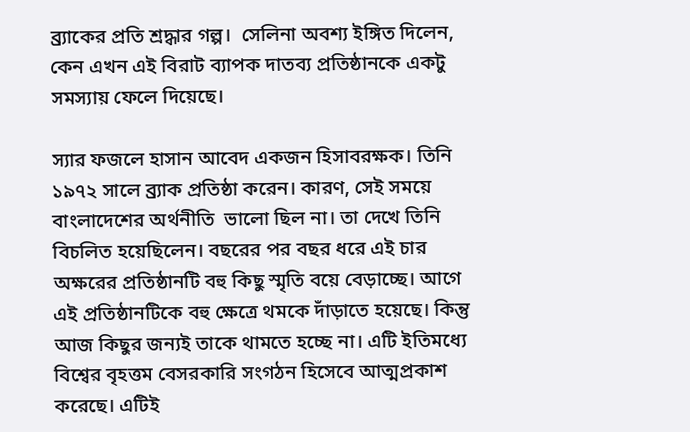ব্র্যাকের প্রতি শ্রদ্ধার গল্প।  সেলিনা অবশ্য ইঙ্গিত দিলেন, কেন এখন এই বিরাট ব্যাপক দাতব্য প্রতিষ্ঠানকে একটু সমস্যায় ফেলে দিয়েছে।

স্যার ফজলে হাসান আবেদ একজন হিসাবরক্ষক। তিনি ১৯৭২ সালে ব্র্যাক প্রতিষ্ঠা করেন। কারণ, সেই সময়ে বাংলাদেশের অর্থনীতি  ভালো ছিল না। তা দেখে তিনি বিচলিত হয়েছিলেন। বছরের পর বছর ধরে এই চার অক্ষরের প্রতিষ্ঠানটি বহু কিছু স্মৃতি বয়ে বেড়াচ্ছে। আগে এই প্রতিষ্ঠানটিকে বহু ক্ষেত্রে থমকে দাঁড়াতে হয়েছে। কিন্তু আজ কিছুর জন্যই তাকে থামতে হচ্ছে না। এটি ইতিমধ্যে বিশ্বের বৃহত্তম বেসরকারি সংগঠন হিসেবে আত্মপ্রকাশ করেছে। এটিই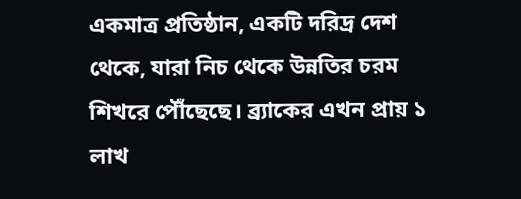একমাত্র প্রতিষ্ঠান, একটি দরিদ্র দেশ থেকে, যারা নিচ থেকে উন্নতির চরম শিখরে পৌঁছেছে। ব্র্যাকের এখন প্রায় ১ লাখ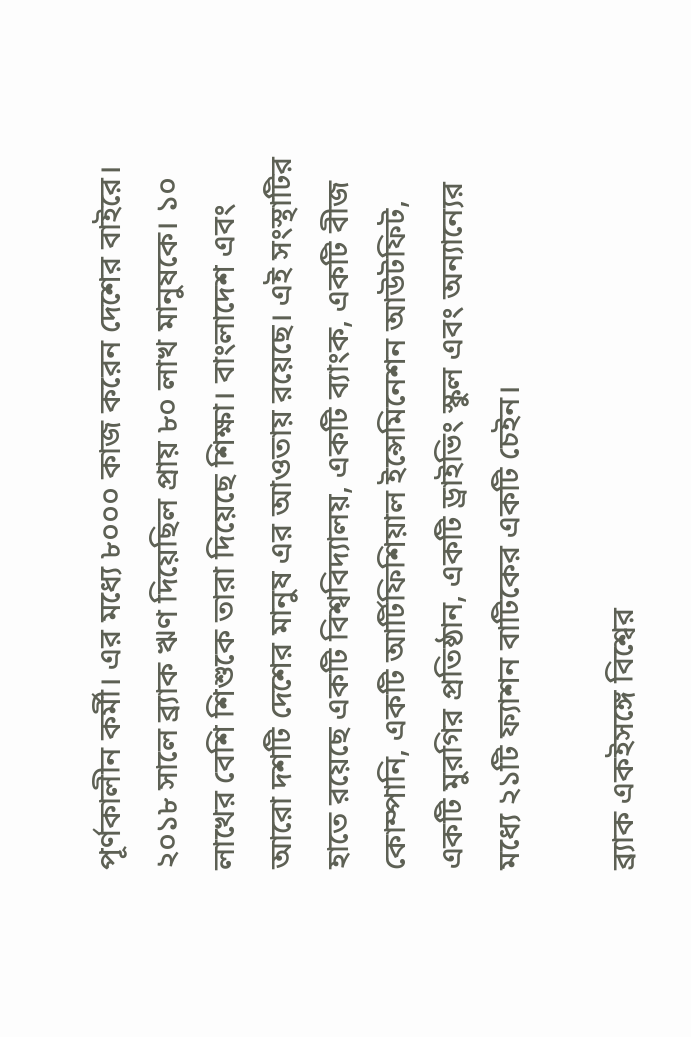পূর্ণকালীন কর্মী। এর মধ্যে ৮০০০ কাজ করেন দেশের বাইরে। ২০১৮ সালে ব্র্যাক ঋণ দিয়েছিল প্রায় ৮০ লাখ মানুষকে। ১০ লাখের বেশি শিশুকে তারা দিয়েছে শিক্ষা। বাংলাদেশ এবং আরো দশটি দেশের মানুষ এর আওতায় রয়েছে। এই সংস্থাটির হাতে রয়েছে একটি বিশ্ববিদ্যালয়, একটি ব্যাংক, একটি বীজ কোম্পানি, একটি আর্টিফিশিয়াল ইন্সেমিনেশন আউটফিট, একটি মুরগির প্রতিষ্ঠান, একটি ড্রাইভিং স্কুল এবং অন্যান্যের মধ্যে ২১টি ফ্যাশন বাটিকের একটি চেইন।

ব্র্যাক একইসঙ্গে বিশ্বের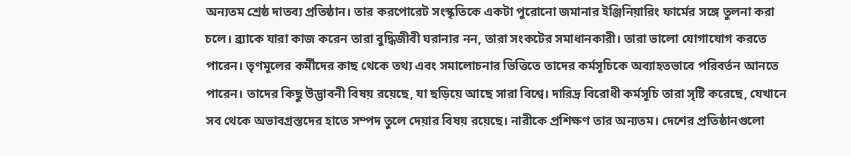অন্যতম শ্রেষ্ঠ দাতব্য প্রতিষ্ঠান। তার করপোরেট সংস্কৃতিকে একটা পুরোনো জমানার ইঞ্জিনিয়ারিং ফার্মের সঙ্গে তুলনা করা চলে। ব্র্যাকে যারা কাজ করেন তারা বুদ্ধিজীবী ঘরানার নন, তারা সংকটের সমাধানকারী। তারা ভালো যোগাযোগ করতে পারেন। তৃণমূলের কর্মীদের কাছ থেকে তথ্য এবং সমালোচনার ভিত্তিতে তাদের কর্মসূচিকে অব্যাহতভাবে পরিবর্তন আনতে পারেন। তাদের কিছু উদ্ভাবনী বিষয় রয়েছে, যা ছড়িয়ে আছে সারা বিশ্বে। দারিদ্র বিরোধী কর্মসূচি তারা সৃষ্টি করেছে, যেখানে সব থেকে অভাবগ্রস্তদের হাতে সম্পদ তুলে দেয়ার বিষয় রয়েছে। নারীকে প্রশিক্ষণ তার অন্যতম। দেশের প্রতিষ্ঠানগুলো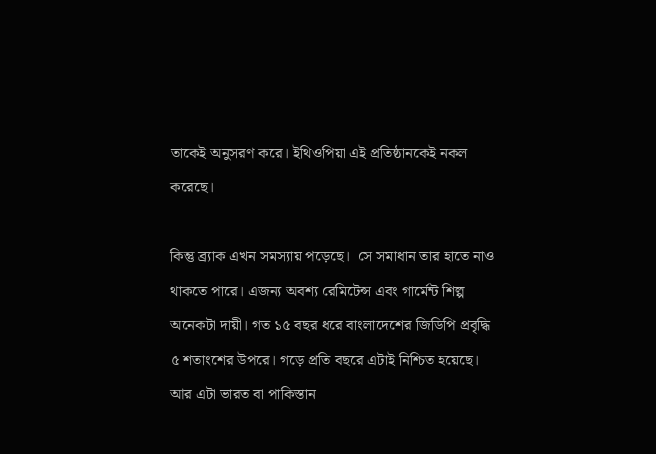তাকেই অনুসরণ করে। ইথিওপিয়া এই প্রতিষ্ঠানকেই নকল করেছে।

কিন্তু ব্র্যাক এখন সমস্যায় পড়েছে।  সে সমাধান তার হাতে নাও থাকতে পারে। এজন্য অবশ্য রেমিটেন্স এবং গার্মেন্ট শিল্প অনেকটা দায়ী। গত ১৫ বছর ধরে বাংলাদেশের জিডিপি প্রবৃদ্ধি ৫ শতাংশের উপরে। গড়ে প্রতি বছরে এটাই নিশ্চিত হয়েছে। আর এটা ভারত বা পাকিস্তান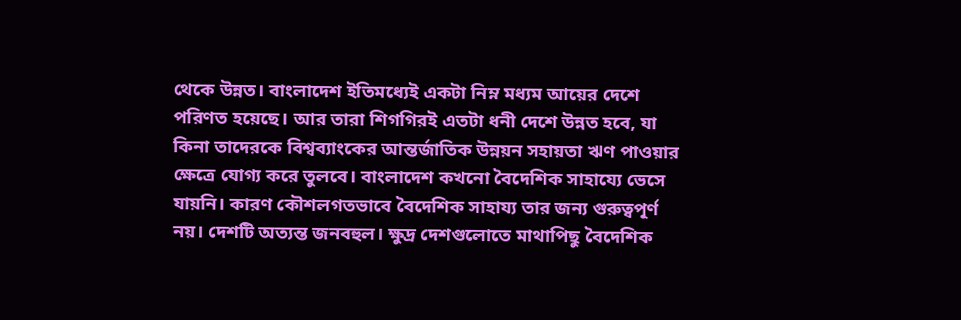থেকে উন্নত। বাংলাদেশ ইতিমধ্যেই একটা নিম্ন মধ্যম আয়ের দেশে পরিণত হয়েছে। আর তারা শিগগিরই এতটা ধনী দেশে উন্নত হবে, যা কিনা তাদেরকে বিশ্বব্যাংকের আন্তর্জাতিক উন্নয়ন সহায়তা ঋণ পাওয়ার ক্ষেত্রে যোগ্য করে তুলবে। বাংলাদেশ কখনো বৈদেশিক সাহায্যে ভেসে যায়নি। কারণ কৌশলগতভাবে বৈদেশিক সাহায্য তার জন্য গুরুত্বপূর্ণ নয়। দেশটি অত্যন্ত জনবহুল। ক্ষুদ্র দেশগুলোতে মাথাপিছু বৈদেশিক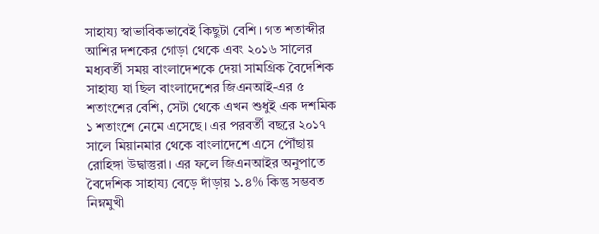সাহায্য স্বাভাবিকভাবেই কিছুটা বেশি। গত শতাব্দীর আশির দশকের গোড়া থেকে এবং ২০১৬ সালের মধ্যবর্তী সময় বাংলাদেশকে দেয়া সামগ্রিক বৈদেশিক সাহায্য যা ছিল বাংলাদেশের জিএনআই-এর ৫ শতাংশের বেশি, সেটা থেকে এখন শুধুই এক দশমিক ১ শতাংশে নেমে এসেছে। এর পরবর্তী বছরে ২০১৭ সালে মিয়ানমার থেকে বাংলাদেশে এসে পৌঁছায় রোহিঙ্গা উদ্বাস্তুরা। এর ফলে জিএনআইর অনুপাতে বৈদেশিক সাহায্য বেড়ে দাঁড়ায় ১.৪% কিন্তু সম্ভবত নিম্নমুখী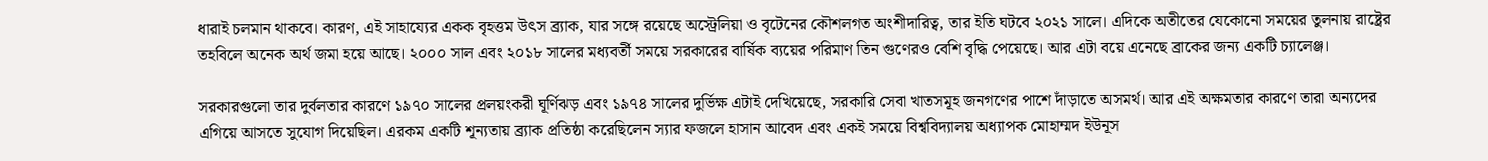ধারাই চলমান থাকবে। কারণ, এই সাহায্যের একক বৃহত্তম উৎস ব্র্যাক, যার সঙ্গে রয়েছে অস্ট্রেলিয়া ও বৃটেনের কৌশলগত অংশীদারিত্ব, তার ইতি ঘটবে ২০২১ সালে। এদিকে অতীতের যেকোনো সময়ের তুলনায় রাষ্ট্রের তহবিলে অনেক অর্থ জমা হয়ে আছে। ২০০০ সাল এবং ২০১৮ সালের মধ্যবর্তী সময়ে সরকারের বার্ষিক ব্যয়ের পরিমাণ তিন গুণেরও বেশি বৃদ্ধি পেয়েছে। আর এটা বয়ে এনেছে ব্রাকের জন্য একটি চ্যালেঞ্জ।

সরকারগুলো তার দুর্বলতার কারণে ১৯৭০ সালের প্রলয়ংকরী ঘূর্ণিঝড় এবং ১৯৭৪ সালের দুর্ভিক্ষ এটাই দেখিয়েছে, সরকারি সেবা খাতসমূহ জনগণের পাশে দাঁড়াতে অসমর্থ। আর এই অক্ষমতার কারণে তারা অন্যদের এগিয়ে আসতে সুযোগ দিয়েছিল। এরকম একটি শূন্যতায় ব্র্যাক প্রতিষ্ঠা করেছিলেন স্যার ফজলে হাসান আবেদ এবং একই সময়ে বিশ্ববিদ্যালয় অধ্যাপক মোহাম্মদ ইউনূস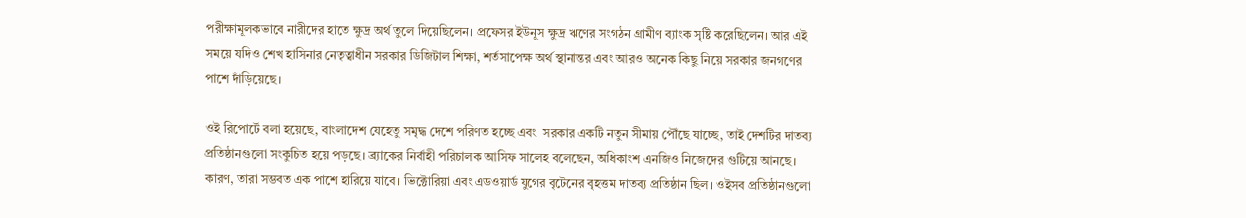পরীক্ষামূলকভাবে নারীদের হাতে ক্ষুদ্র অর্থ তুলে দিয়েছিলেন। প্রফেসর ইউনূস ক্ষুদ্র ঋণের সংগঠন গ্রামীণ ব্যাংক সৃষ্টি করেছিলেন। আর এই সময়ে যদিও শেখ হাসিনার নেতৃত্বাধীন সরকার ডিজিটাল শিক্ষা, শর্তসাপেক্ষ অর্থ স্থানান্তর এবং আরও অনেক কিছু নিয়ে সরকার জনগণের পাশে দাঁড়িয়েছে।

ওই রিপোর্টে বলা হয়েছে, বাংলাদেশ যেহেতু সমৃদ্ধ দেশে পরিণত হচ্ছে এবং  সরকার একটি নতুন সীমায় পৌঁছে যাচ্ছে, তাই দেশটির দাতব্য প্রতিষ্ঠানগুলো সংকুচিত হয়ে পড়ছে। ব্র্যাকের নির্বাহী পরিচালক আসিফ সালেহ বলেছেন, অধিকাংশ এনজিও নিজেদের গুটিয়ে আনছে।  কারণ, তারা সম্ভবত এক পাশে হারিয়ে যাবে। ভিক্টোরিয়া এবং এডওয়ার্ড যুগের বৃটেনের বৃহত্তম দাতব্য প্রতিষ্ঠান ছিল। ওইসব প্রতিষ্ঠানগুলো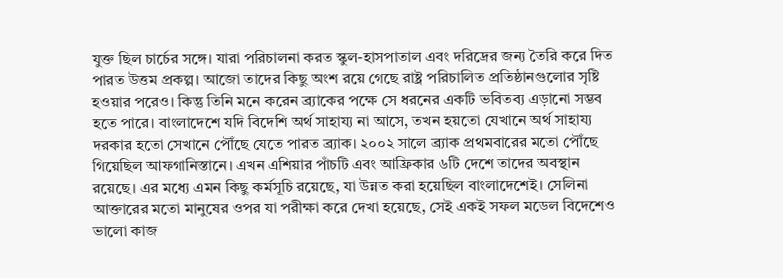যুক্ত ছিল চার্চের সঙ্গে। যারা পরিচালনা করত স্কুল-হাসপাতাল এবং দরিদ্রের জন্য তৈরি করে দিত পারত উত্তম প্রকল্প। আজো তাদের কিছু অংশ রয়ে গেছে রাষ্ট্র পরিচালিত প্রতিষ্ঠানগুলোর সৃষ্টি হওয়ার পরেও। কিন্তু তিনি মনে করেন ব্র্যাকের পক্ষে সে ধরনের একটি ভবিতব্য এড়ানো সম্ভব হতে পারে। বাংলাদেশে যদি বিদেশি অর্থ সাহায্য না আসে, তখন হয়তো যেখানে অর্থ সাহায্য দরকার হতো সেখানে পৌঁছে যেতে পারত ব্র্যাক। ২০০২ সালে ব্র্যাক প্রথমবারের মতো পৌঁছে গিয়েছিল আফগানিস্তানে। এখন এশিয়ার পাঁচটি এবং আফ্রিকার ৬টি দেশে তাদের অবস্থান রয়েছে। এর মধ্যে এমন কিছু কর্মসূচি রয়েছে, যা উন্নত করা হয়েছিল বাংলাদেশেই। সেলিনা আক্তারের মতো মানুষের ওপর যা পরীক্ষা করে দেখা হয়েছে, সেই একই সফল মডেল বিদেশেও ভালো কাজ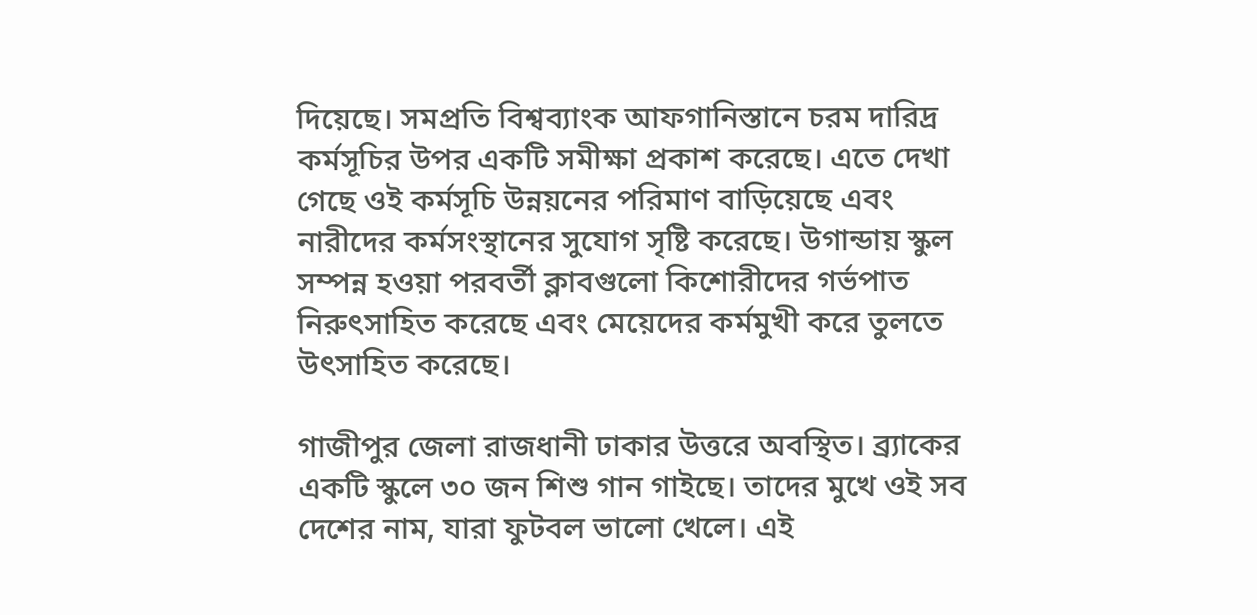দিয়েছে। সমপ্রতি বিশ্বব্যাংক আফগানিস্তানে চরম দারিদ্র কর্মসূচির উপর একটি সমীক্ষা প্রকাশ করেছে। এতে দেখা গেছে ওই কর্মসূচি উন্নয়নের পরিমাণ বাড়িয়েছে এবং নারীদের কর্মসংস্থানের সুযোগ সৃষ্টি করেছে। উগান্ডায় স্কুল সম্পন্ন হওয়া পরবর্তী ক্লাবগুলো কিশোরীদের গর্ভপাত নিরুৎসাহিত করেছে এবং মেয়েদের কর্মমুখী করে তুলতে উৎসাহিত করেছে।

গাজীপুর জেলা রাজধানী ঢাকার উত্তরে অবস্থিত। ব্র্যাকের একটি স্কুলে ৩০ জন শিশু গান গাইছে। তাদের মুখে ওই সব দেশের নাম, যারা ফুটবল ভালো খেলে। এই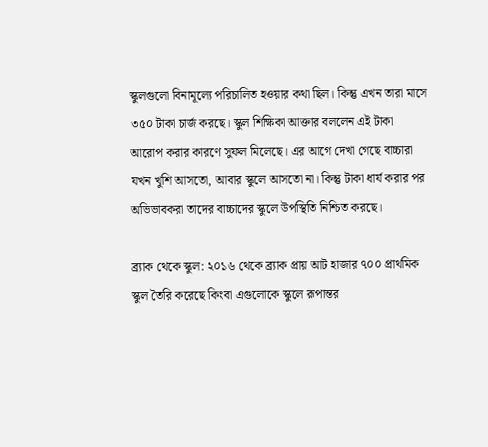স্কুলগুলো বিনামূল্যে পরিচালিত হওয়ার কথা ছিল। কিন্তু এখন তারা মাসে ৩৫০ টাকা চার্জ করছে। স্কুল শিক্ষিকা আক্তার বললেন এই টাকা আরোপ করার কারণে সুফল মিলেছে। এর আগে দেখা গেছে বাচ্চারা যখন খুশি আসতো, আবার স্কুলে আসতো না। কিন্তু টাকা ধার্য করার পর অভিভাবকরা তাদের বাচ্চাদের স্কুলে উপস্থিতি নিশ্চিত করছে।

ব্র্যাক থেকে স্কুল: ২০১৬ থেকে ব্র্যাক প্রায় আট হাজার ৭০০ প্রাথমিক স্কুল তৈরি করেছে কিংবা এগুলোকে স্কুলে রূপান্তর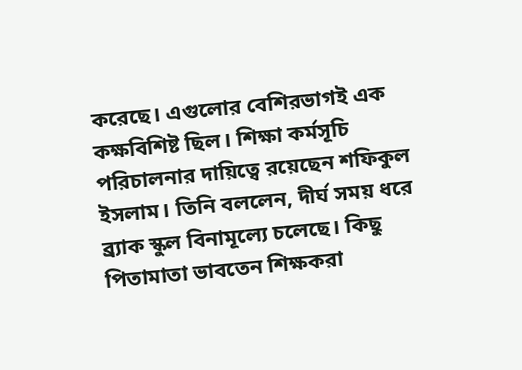করেছে। এগুলোর বেশিরভাগই এক কক্ষবিশিষ্ট ছিল। শিক্ষা কর্মসূচি পরিচালনার দায়িত্বে রয়েছেন শফিকুল ইসলাম। তিনি বললেন, দীর্ঘ সময় ধরে ব্র্যাক স্কুল বিনামূল্যে চলেছে। কিছু পিতামাতা ভাবতেন শিক্ষকরা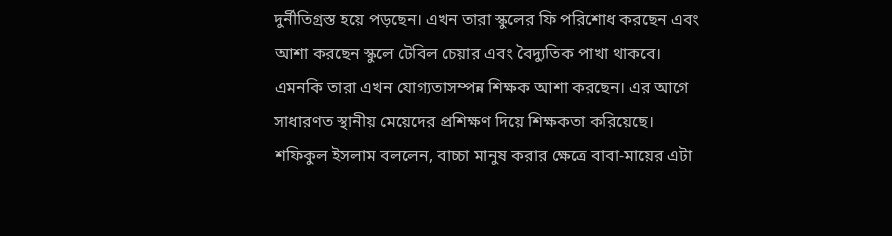দুর্নীতিগ্রস্ত হয়ে পড়ছেন। এখন তারা স্কুলের ফি পরিশোধ করছেন এবং আশা করছেন স্কুলে টেবিল চেয়ার এবং বৈদ্যুতিক পাখা থাকবে। এমনকি তারা এখন যোগ্যতাসম্পন্ন শিক্ষক আশা করছেন। এর আগে সাধারণত স্থানীয় মেয়েদের প্রশিক্ষণ দিয়ে শিক্ষকতা করিয়েছে। শফিকুল ইসলাম বললেন, বাচ্চা মানুষ করার ক্ষেত্রে বাবা-মায়ের এটা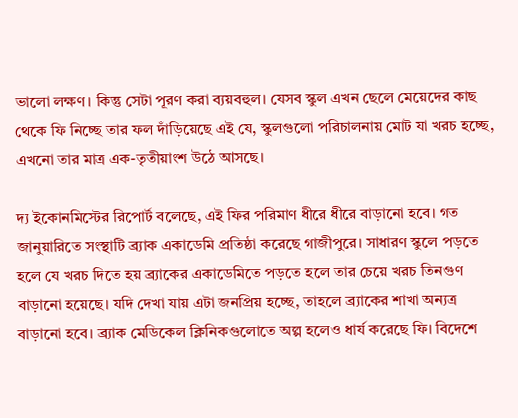ভালো লক্ষণ। কিন্তু সেটা পূরণ করা ব্যয়বহুল। যেসব স্কুল এখন ছেলে মেয়েদের কাছ থেকে ফি নিচ্ছে তার ফল দাঁড়িয়েছে এই যে, স্কুলগুলো পরিচালনায় মোট যা খরচ হচ্ছে, এখনো তার মাত্র এক-তৃতীয়াংশ উঠে আসছে।

দ্য ইকোনমিস্টের রিপোর্ট বলেছে, এই ফির পরিমাণ ধীরে ধীরে বাড়ানো হবে। গত জানুয়ারিতে সংস্থাটি ব্র্যাক একাডেমি প্রতিষ্ঠা করেছে গাজীপুরে। সাধারণ স্কুলে পড়তে হলে যে খরচ দিতে হয় ব্র্যাকের একাডেমিতে পড়তে হলে তার চেয়ে খরচ তিনগুণ বাড়ানো হয়েছে। যদি দেখা যায় এটা জনপ্রিয় হচ্ছে, তাহলে ব্র্যাকের শাখা অন্যত্র বাড়ানো হবে। ব্র্যাক মেডিকেল ক্লিনিকগুলোতে অল্প হলেও ধার্য করেছে ফি। বিদেশে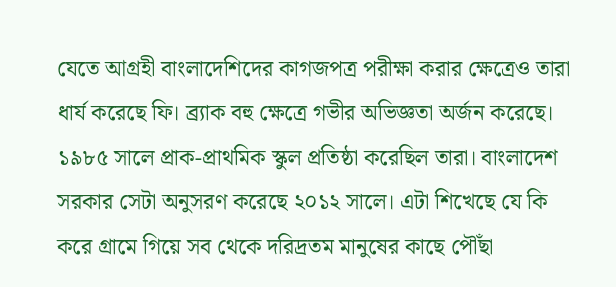যেতে আগ্রহী বাংলাদেশিদের কাগজপত্র পরীক্ষা করার ক্ষেত্রেও তারা ধার্য করেছে ফি। ব্র্যাক বহু ক্ষেত্রে গভীর অভিজ্ঞতা অর্জন করেছে। ১৯৮৫ সালে প্রাক-প্রাথমিক স্কুল প্রতিষ্ঠা করেছিল তারা। বাংলাদেশ সরকার সেটা অনুসরণ করেছে ২০১২ সালে। এটা শিখেছে যে কি করে গ্রামে গিয়ে সব থেকে দরিদ্রতম মানুষের কাছে পৌঁছা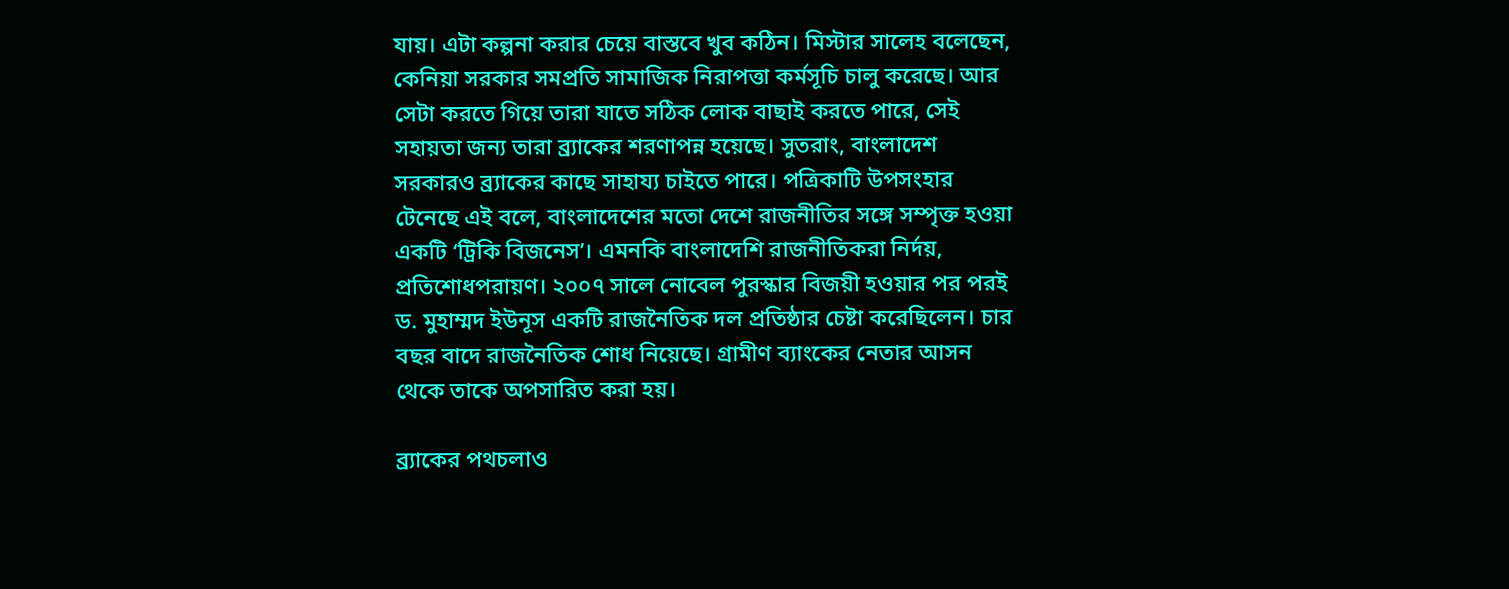যায়। এটা কল্পনা করার চেয়ে বাস্তবে খুব কঠিন। মিস্টার সালেহ বলেছেন, কেনিয়া সরকার সমপ্রতি সামাজিক নিরাপত্তা কর্মসূচি চালু করেছে। আর সেটা করতে গিয়ে তারা যাতে সঠিক লোক বাছাই করতে পারে, সেই সহায়তা জন্য তারা ব্র্যাকের শরণাপন্ন হয়েছে। সুতরাং, বাংলাদেশ সরকারও ব্র্যাকের কাছে সাহায্য চাইতে পারে। পত্রিকাটি উপসংহার টেনেছে এই বলে, বাংলাদেশের মতো দেশে রাজনীতির সঙ্গে সম্পৃক্ত হওয়া একটি ‘ট্রিকি বিজনেস’। এমনকি বাংলাদেশি রাজনীতিকরা নির্দয়, প্রতিশোধপরায়ণ। ২০০৭ সালে নোবেল পুরস্কার বিজয়ী হওয়ার পর পরই ড. মুহাম্মদ ইউনূস একটি রাজনৈতিক দল প্রতিষ্ঠার চেষ্টা করেছিলেন। চার বছর বাদে রাজনৈতিক শোধ নিয়েছে। গ্রামীণ ব্যাংকের নেতার আসন থেকে তাকে অপসারিত করা হয়।

ব্র্যাকের পথচলাও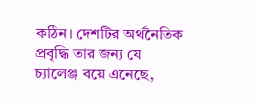কঠিন। দেশটির অর্থনৈতিক প্রবৃদ্ধি তার জন্য যে চ্যালেঞ্জ বয়ে এনেছে,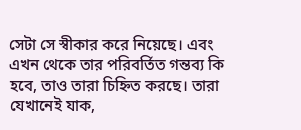সেটা সে স্বীকার করে নিয়েছে। এবং এখন থেকে তার পরিবর্তিত গন্তব্য কি হবে, তাও তারা চিহ্নিত করছে। তারা যেখানেই যাক,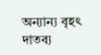অন্যান্য বৃহৎ দাতব্য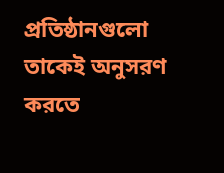প্রতিষ্ঠানগুলো তাকেই অনুসরণ করতে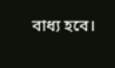বাধ্য হবে।